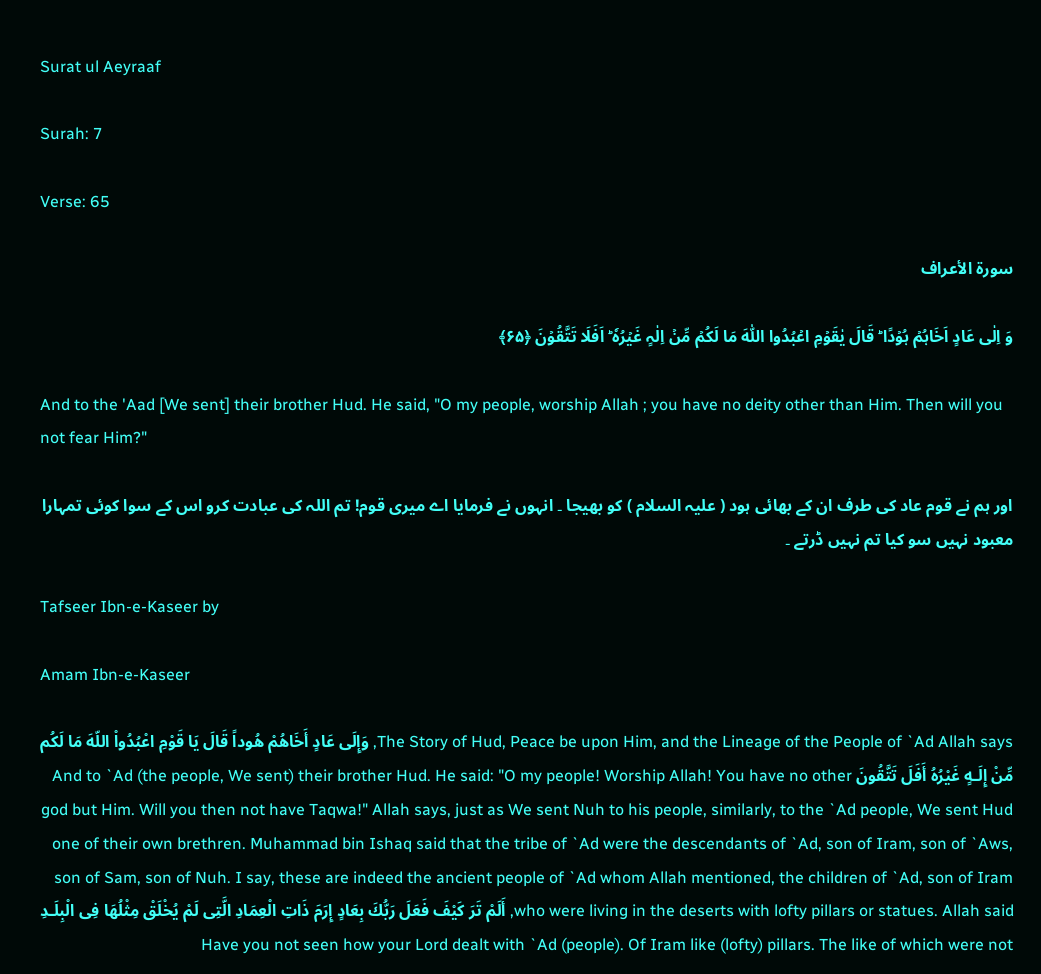Surat ul Aeyraaf

Surah: 7

Verse: 65

سورة الأعراف

وَ اِلٰی عَادٍ اَخَاہُمۡ ہُوۡدًا ؕ قَالَ یٰقَوۡمِ اعۡبُدُوا اللّٰہَ مَا لَکُمۡ مِّنۡ اِلٰہٍ غَیۡرُہٗ ؕ اَفَلَا تَتَّقُوۡنَ ﴿۶۵﴾

And to the 'Aad [We sent] their brother Hud. He said, "O my people, worship Allah ; you have no deity other than Him. Then will you not fear Him?"

اور ہم نے قوم عاد کی طرف ان کے بھائی ہود ( علیہ السلام ) کو بھیجا ۔ انہوں نے فرمایا اے میری قوم! تم اللہ کی عبادت کرو اس کے سوا کوئی تمہارا معبود نہیں سو کیا تم نہیں ڈرتے ۔

Tafseer Ibn-e-Kaseer by

Amam Ibn-e-Kaseer

The Story of Hud, Peace be upon Him, and the Lineage of the People of `Ad Allah says, وَإِلَى عَادٍ أَخَاهُمْ هُوداً قَالَ يَا قَوْمِ اعْبُدُواْ اللّهَ مَا لَكُم مِّنْ إِلَـهٍ غَيْرُهُ أَفَلَ تَتَّقُونَ And to `Ad (the people, We sent) their brother Hud. He said: "O my people! Worship Allah! You have no other god but Him. Will you then not have Taqwa!" Allah says, just as We sent Nuh to his people, similarly, to the `Ad people, We sent Hud one of their own brethren. Muhammad bin Ishaq said that the tribe of `Ad were the descendants of `Ad, son of Iram, son of `Aws, son of Sam, son of Nuh. I say, these are indeed the ancient people of `Ad whom Allah mentioned, the children of `Ad, son of Iram who were living in the deserts with lofty pillars or statues. Allah said, أَلَمْ تَرَ كَيْفَ فَعَلَ رَبُّكَ بِعَادٍ إِرَمَ ذَاتِ الْعِمَادِ الَّتِى لَمْ يُخْلَقْ مِثْلُهَا فِى الْبِلَـدِ Have you not seen how your Lord dealt with `Ad (people). Of Iram like (lofty) pillars. The like of which were not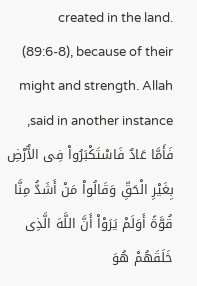created in the land. (89:6-8), because of their might and strength. Allah said in another instance, فَأَمَّا عَادٌ فَاسْتَكْبَرُواْ فِى الاٌّرْضِ بِغَيْرِ الْحَقِّ وَقَالُواْ مَنْ أَشَدُّ مِنَّا قُوَّةً أَوَلَمْ يَرَوْاْ أَنَّ اللَّهَ الَّذِى خَلَقَهُمْ هُوَ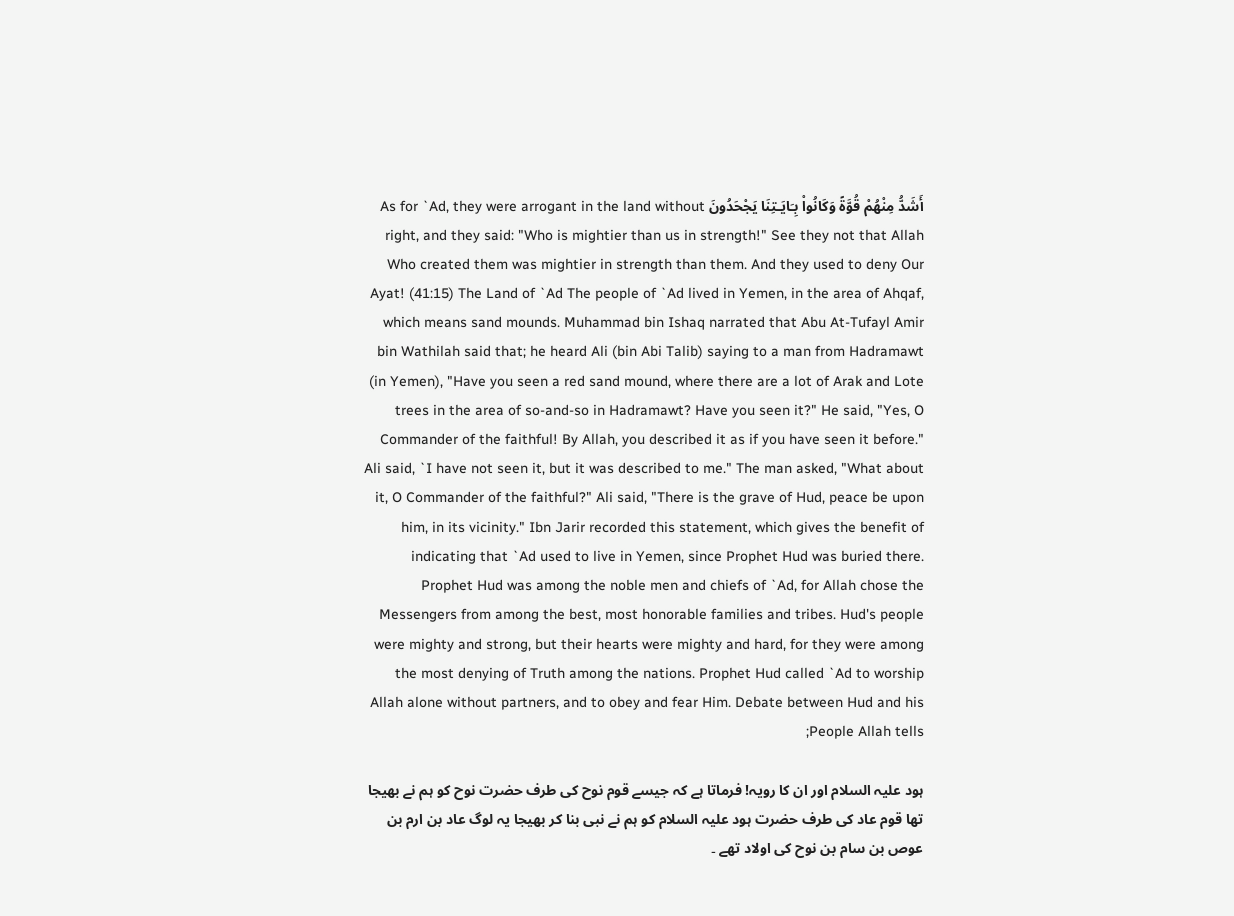أَشَدُّ مِنْهُمْ قُوَّةً وَكَانُواْ بِـَايَـتِنَا يَجْحَدُونَ As for `Ad, they were arrogant in the land without right, and they said: "Who is mightier than us in strength!" See they not that Allah Who created them was mightier in strength than them. And they used to deny Our Ayat! (41:15) The Land of `Ad The people of `Ad lived in Yemen, in the area of Ahqaf, which means sand mounds. Muhammad bin Ishaq narrated that Abu At-Tufayl Amir bin Wathilah said that; he heard Ali (bin Abi Talib) saying to a man from Hadramawt (in Yemen), "Have you seen a red sand mound, where there are a lot of Arak and Lote trees in the area of so-and-so in Hadramawt? Have you seen it?" He said, "Yes, O Commander of the faithful! By Allah, you described it as if you have seen it before." Ali said, `I have not seen it, but it was described to me." The man asked, "What about it, O Commander of the faithful?" Ali said, "There is the grave of Hud, peace be upon him, in its vicinity." Ibn Jarir recorded this statement, which gives the benefit of indicating that `Ad used to live in Yemen, since Prophet Hud was buried there. Prophet Hud was among the noble men and chiefs of `Ad, for Allah chose the Messengers from among the best, most honorable families and tribes. Hud's people were mighty and strong, but their hearts were mighty and hard, for they were among the most denying of Truth among the nations. Prophet Hud called `Ad to worship Allah alone without partners, and to obey and fear Him. Debate between Hud and his People Allah tells;

ہود علیہ السلام اور ان کا رویہ! فرماتا ہے کہ جیسے قوم نوح کی طرف حضرت نوح کو ہم نے بھیجا تھا قوم عاد کی طرف حضرت ہود علیہ السلام کو ہم نے نبی بنا کر بھیجا یہ لوگ عاد بن ارم بن عوص بن سام بن نوح کی اولاد تھے ۔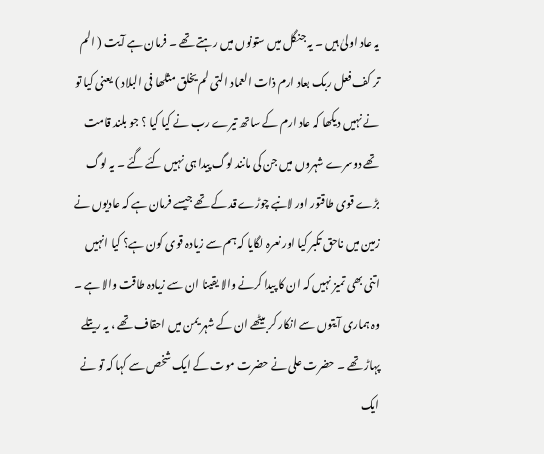یہ عاد اولیٰ ہیں ۔ یہ جنگل میں ستونوں میں رہتے تھے ۔ فرمان ہے آیت ( الم تر کف فعل ربک بعاد ارم ذات العماد التی لم یخلق مثلھا فی البلاد ) یعنی کیا تو نے نہیں دیکھا کہ عاد ارم کے ساتھ تیرے رب نے کیا کیا ؟ جو بلند قامت تھے دوسرے شہروں میں جن کی مانند لوگ پیدا ہی نہیں کئے گئے ۔ یہ لوگ بڑے قوی طاقتور اور لانبے چوڑے قد کے تھے جیسے فرمان ہے کہ عادیوں نے زمین میں ناحق تکبر کیا اور نعرہ لگایا کہ ہم سے زیادہ قوی کون ہے؟ کیا انہیں اتنی بھی تمیز نہیں کہ ان کا پیدا کرنے والا یقینا ان سے زیادہ طاقت والا ہے ۔ وہ ہماری آیتوں سے انکار کر بیٹھے ان کے شہر یمن میں احقاف تھے ، یہ ریتلے پہاڑ تھے ۔ حضرت علی نے حضرت موت کے ایک شخص سے کہا کہ تو نے ایک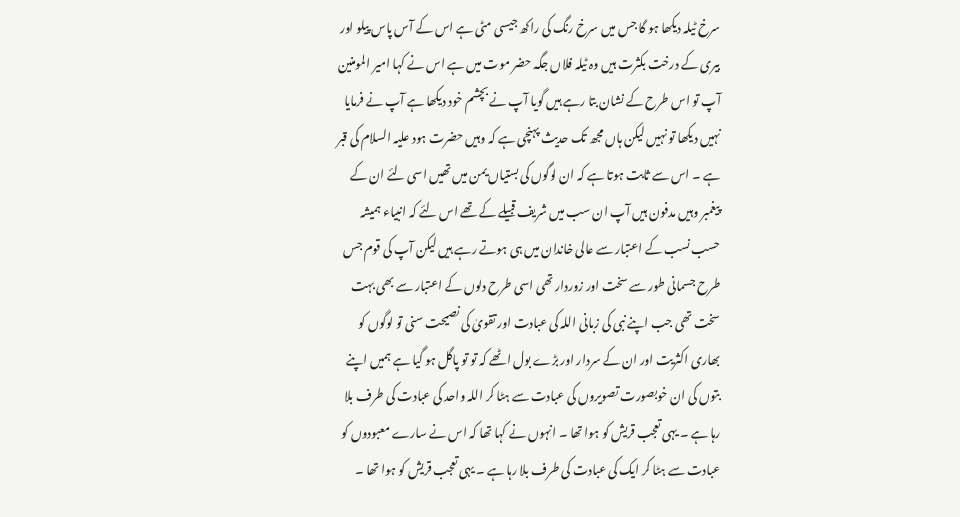سرخ ٹیلہ دیکھا ہو گا جس میں سرخ رنگ کی راکھ جیسی مٹی ہے اس کے آس پاس پیلو اور بیری کے درخت بکثرت ہیں وہ ٹیلہ فلاں جگہ حضر موت میں ہے اس نے کہا امیر المومنین آپ تو اس طرح کے نشان بتا رہے ہیں گویا آپ نے بچشم خود دیکھا ہے آپ نے فرمایا نہیں دیکھا تو نہیں لیکن ہاں مجھ تک حدیث پہنچی ہے کہ وہیں حضرت ہود علیہ السلام کی قبر ہے ۔ اس سے ثابت ہوتا ہے کہ ان لوگوں کی بستیاں یمن میں تھیں اسی لئے ان کے پیغمبر وہیں مدفون ہیں آپ ان سب میں شریف قبیلے کے تھے اس لئے کہ انبیاء ہمیشہ حسب نسب کے اعتبار سے عالی خاندان میں ہی ہوتے رہے ہیں لیکن آپ کی قوم جس طرح جسمانی طور سے سخت اور زوردار تھی اسی طرح دلوں کے اعتبار سے بھی بہت سخت تھی جب اپنے نبی کی زبانی اللہ کی عبادت اور تقویٰ کی نصیحت سنی تو لوگوں کو بھاری اکثریت اور ان کے سردار اور بڑے بول اٹھے کہ تو تو پاگل ہو گیا ہے ہمیں اپنے بتوں کی ان خوبصورت تصویروں کی عبادت سے ہٹا کر اللہ واحد کی عبادت کی طرف بلا رہا ہے ۔ یہی تعجب قریش کو ہوا تھا ۔ انہوں نے کہا تھا کہ اس نے سارے معبودوں کو عبادت سے ہٹا کر ایک کی عبادت کی طرف بلا رہا ہے ۔ یہی تعجب قریش کو ہوا تھا ۔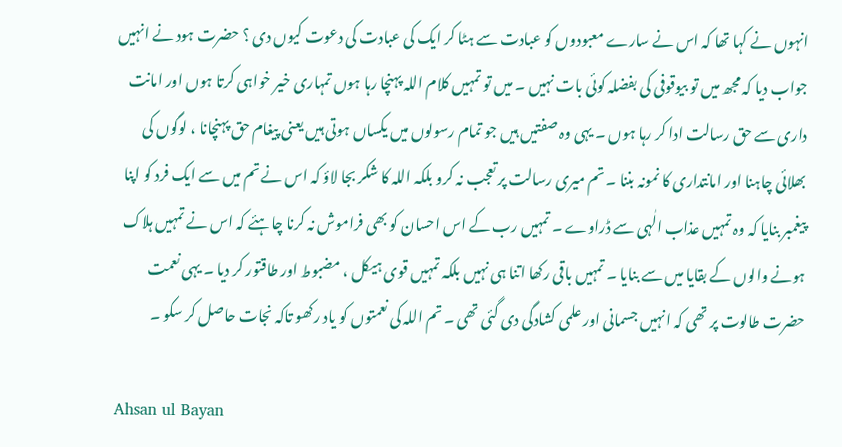انہوں نے کہا تھا کہ اس نے سارے معبودوں کو عبادت سے ہٹا کر ایک کی عبادت کی دعوت کیوں دی ؟ حضرت ہود نے انہیں جواب دیا کہ مجھ میں تو بیوقوفی کی بفضلہ کوئی بات نہیں ۔ میں تو تمہیں کلام اللہ پہنچا رہا ہوں تمہاری خیر خواہی کرتا ہوں اور امانت داری سے حق رسالت ادا کر رہا ہوں ۔ یہی وہ صفتیں ہیں جو تمام رسولوں میں یکساں ہوتی ہیں یعنی پیغام حق پہنچانا ، لوگوں کی بھلائی چاہنا اور امانتداری کا نمونہ بننا ۔ تم میری رسالت پر تعجب نہ کرو بلکہ اللہ کا شکر بجا لاؤ کہ اس نے تم میں سے ایک فرد کو اپنا پیغمبر بنایا کہ وہ تمہیں عذاب الٰہی سے ڈراوے ۔ تمہیں رب کے اس احسان کو بھی فراموش نہ کرنا چاہئے کہ اس نے تمہیں ہلاک ہونے والوں کے بقایا میں سے بنایا ۔ تمہیں باقی رکھا اتنا ہی نہیں بلکہ تمہیں قوی ہیکل ، مضبوط اور طاقتور کر دیا ۔ یہی نعمت حضرت طالوت پر تھی کہ انہیں جسمانی اور علمی کشادگی دی گئی تھی ۔ تم اللہ کی نعمتوں کو یاد رکھو تاکہ نجات حاصل کر سکو ۔

Ahsan ul Bayan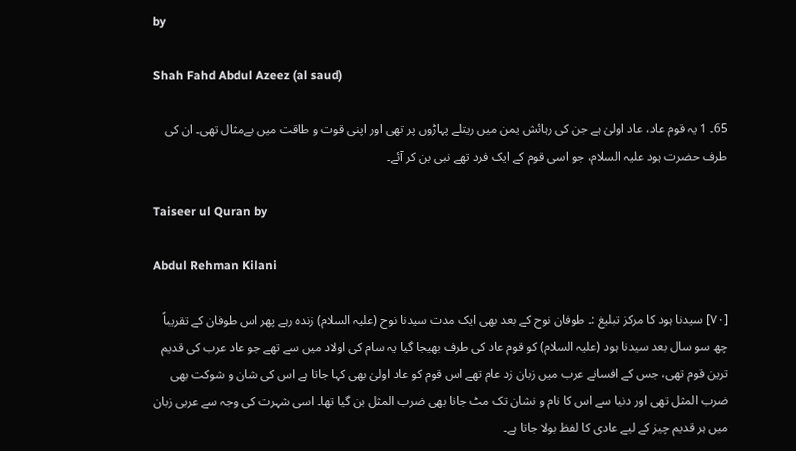by

Shah Fahd Abdul Azeez (al saud)

65۔ 1 یہ قوم عاد، عاد اولیٰ ہے جن کی رہائش یمن میں ریتلے پہاڑوں پر تھی اور اپنی قوت و طاقت میں بےمثال تھی۔ ان کی طرف حضرت ہود علیہ السلام، جو اسی قوم کے ایک فرد تھے نبی بن کر آئے۔

Taiseer ul Quran by

Abdul Rehman Kilani

[٧٠] سیدنا ہود کا مرکز تبلیغ :۔ طوفان نوح کے بعد بھی ایک مدت سیدنا نوح (علیہ السلام) زندہ رہے پھر اس طوفان کے تقریباً چھ سو سال بعد سیدنا ہود (علیہ السلام) کو قوم عاد کی طرف بھیجا گیا یہ سام کی اولاد میں سے تھے جو عاد عرب کی قدیم ترین قوم تھی، جس کے افسانے عرب میں زبان زد عام تھے اس قوم کو عاد اولیٰ بھی کہا جاتا ہے اس کی شان و شوکت بھی ضرب المثل تھی اور دنیا سے اس کا نام و نشان تک مٹ جانا بھی ضرب المثل بن گیا تھا۔ اسی شہرت کی وجہ سے عربی زبان میں ہر قدیم چیز کے لیے عادی کا لفظ بولا جاتا ہے۔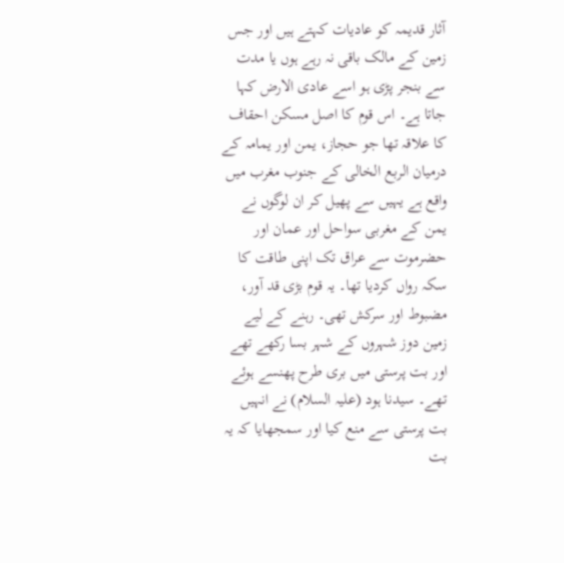آثار قدیمہ کو عادیات کہتے ہیں اور جس زمین کے مالک باقی نہ رہے ہوں یا مدت سے بنجر پڑی ہو اسے عادی الارض کہا جاتا ہے۔ اس قوم کا اصل مسکن احقاف کا علاقہ تھا جو حجاز، یمن اور یمامہ کے درمیان الربع الخالی کے جنوب مغرب میں واقع ہے یہیں سے پھیل کر ان لوگوں نے یمن کے مغربی سواحل اور عمان اور حضرموت سے عراق تک اپنی طاقت کا سکہ رواں کردیا تھا۔ یہ قوم بڑی قد آور، مضبوط اور سرکش تھی۔ رہنے کے لیے زمین دوز شہروں کے شہر بسا رکھے تھے اور بت پرستی میں بری طرح پھنسے ہوئے تھے۔ سیدنا ہود (علیہ السلام) نے انہیں بت پرستی سے منع کیا اور سمجھایا کہ یہ بت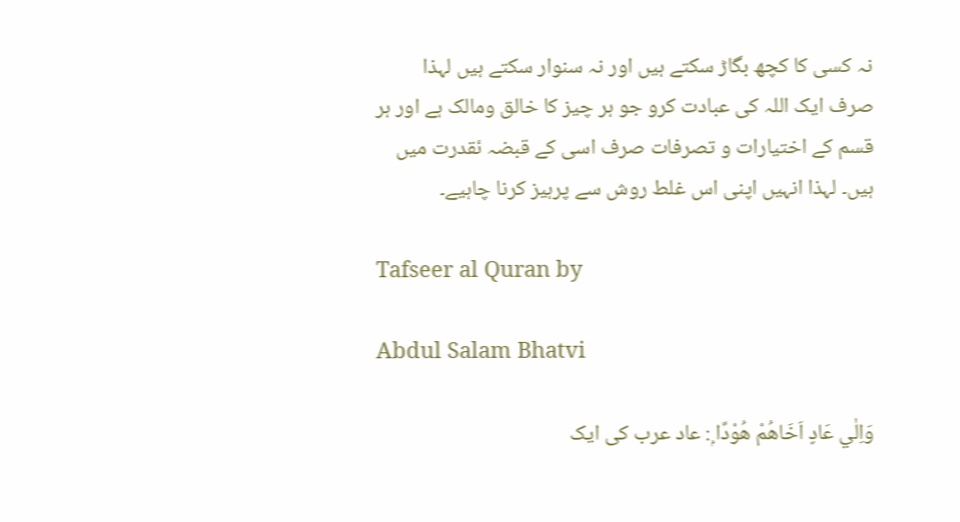نہ کسی کا کچھ بگاڑ سکتے ہیں اور نہ سنوار سکتے ہیں لہذا صرف ایک اللہ کی عبادت کرو جو ہر چیز کا خالق ومالک ہے اور ہر قسم کے اختیارات و تصرفات صرف اسی کے قبضہ ئقدرت میں ہیں۔ لہذا انہیں اپنی اس غلط روش سے پرہیز کرنا چاہیے۔

Tafseer al Quran by

Abdul Salam Bhatvi

وَاِلٰي عَادٍ اَخَاهُمْ هُوْدًا ۭ: عاد عرب کی ایک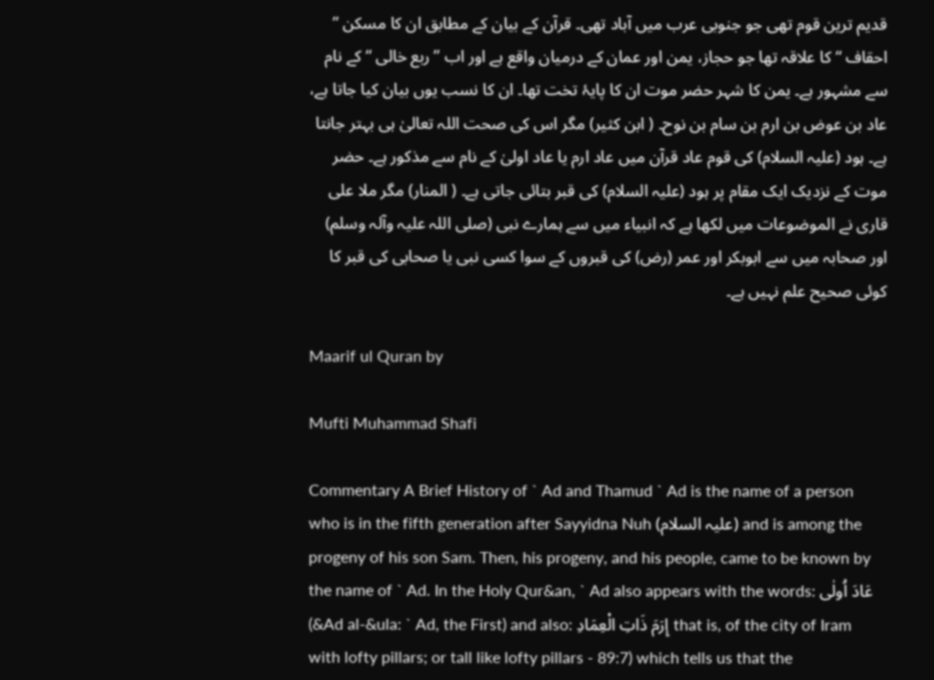قدیم ترین قوم تھی جو جنوبی عرب میں آباد تھی۔ قرآن کے بیان کے مطابق ان کا مسکن ” احقاف “ کا علاقہ تھا جو حجاز، یمن اور عمان کے درمیان واقع ہے اور اب ” ربع خالی “ کے نام سے مشہور ہے۔ یمن کا شہر حضر موت ان کا پایۂ تخت تھا۔ ان کا نسب یوں بیان کیا جاتا ہے، عاد بن عوض بن ارم بن سام بن نوح۔ ( ابن کثیر) مگر اس کی صحت اللہ تعالیٰ ہی بہتر جانتا ہے۔ ہود (علیہ السلام) کی قوم عاد قرآن میں عاد ارم یا عاد اولیٰ کے نام سے مذکور ہے۔ حضر موت کے نزدیک ایک مقام پر ہود (علیہ السلام) کی قبر بتائی جاتی ہے۔ ( المنار) مگر ملا علی قاری نے الموضوعات میں لکھا ہے کہ انبیاء میں سے ہمارے نبی (صلی اللہ علیہ وآلہ وسلم) اور صحابہ میں سے ابوبکر اور عمر (رض) کی قبروں کے سوا کسی نبی یا صحابی کی قبر کا کوئی صحیح علم نہیں ہے۔

Maarif ul Quran by

Mufti Muhammad Shafi

Commentary A Brief History of ` Ad and Thamud ` Ad is the name of a person who is in the fifth generation after Sayyidna Nuh (علیہ السلام) and is among the progeny of his son Sam. Then, his progeny, and his people, came to be known by the name of ` Ad. In the Holy Qur&an, ` Ad also appears with the words: عَادَ اُولٰی (&Ad al-&ula: ` Ad, the First) and also: إِرَ‌مَ ذَاتِ الْعِمَادِ that is, of the city of Iram with lofty pillars; or tall like lofty pillars - 89:7) which tells us that the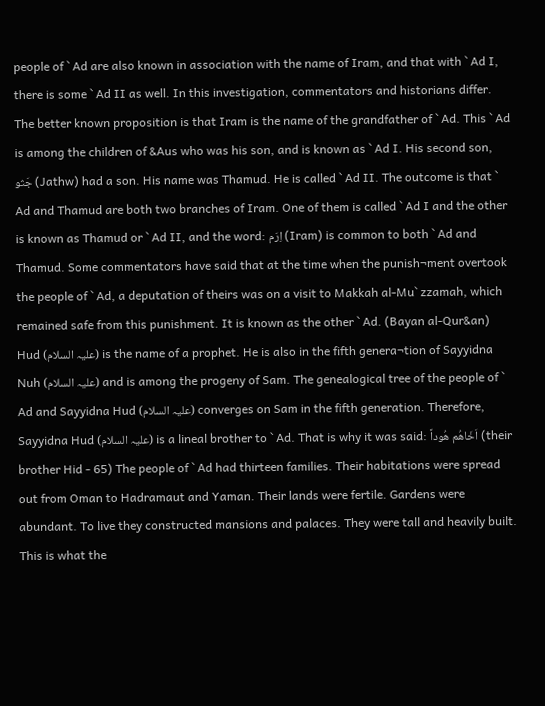people of ` Ad are also known in association with the name of Iram, and that with ` Ad I, there is some ` Ad II as well. In this investigation, commentators and historians differ. The better known proposition is that Iram is the name of the grandfather of ` Ad. This ` Ad is among the children of &Aus who was his son, and is known as ` Ad I. His second son, جَثو (Jathw) had a son. His name was Thamud. He is called ` Ad II. The outcome is that ` Ad and Thamud are both two branches of Iram. One of them is called ` Ad I and the other is known as Thamud or ` Ad II, and the word: اِرَم (Iram) is common to both ` Ad and Thamud. Some commentators have said that at the time when the punish¬ment overtook the people of ` Ad, a deputation of theirs was on a visit to Makkah al-Mu` zzamah, which remained safe from this punishment. It is known as the other ` Ad. (Bayan al-Qur&an) Hud (علیہ السلام) is the name of a prophet. He is also in the fifth genera¬tion of Sayyidna Nuh (علیہ السلام) and is among the progeny of Sam. The genealogical tree of the people of ` Ad and Sayyidna Hud (علیہ السلام) converges on Sam in the fifth generation. Therefore, Sayyidna Hud (علیہ السلام) is a lineal brother to ` Ad. That is why it was said: اَخَاھُم ھُوداً (their brother Hid - 65) The people of ` Ad had thirteen families. Their habitations were spread out from Oman to Hadramaut and Yaman. Their lands were fertile. Gardens were abundant. To live they constructed mansions and palaces. They were tall and heavily built. This is what the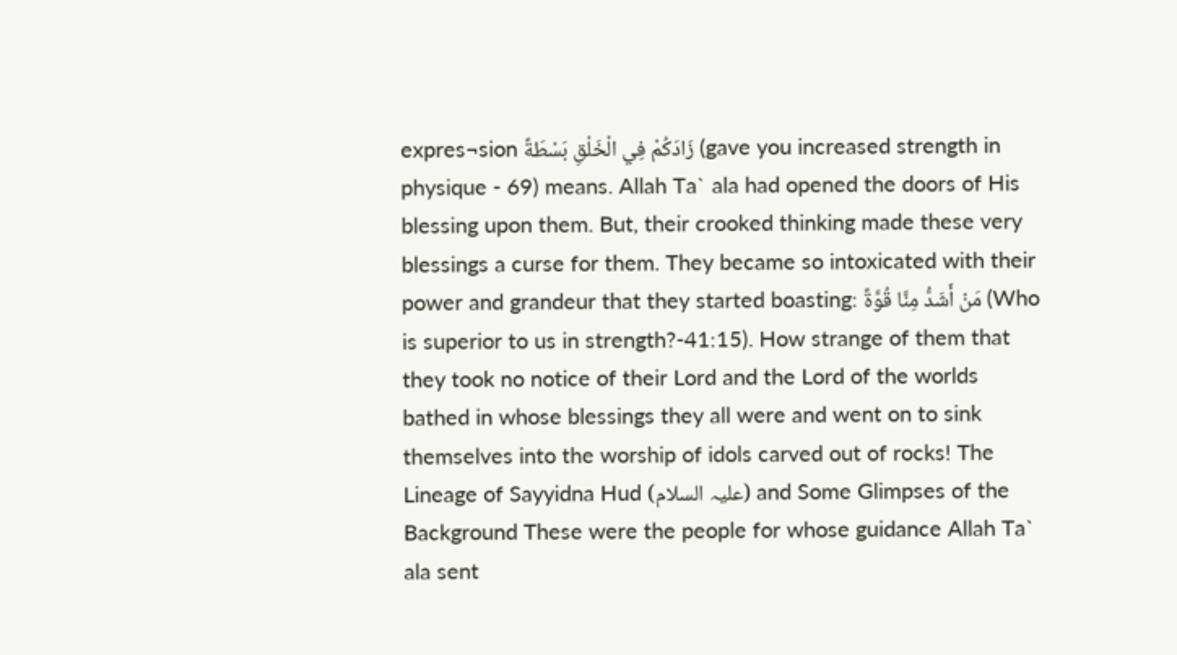expres¬sion زَادَكُمْ فِي الْخَلْقِ بَسْطَةً (gave you increased strength in physique - 69) means. Allah Ta` ala had opened the doors of His blessing upon them. But, their crooked thinking made these very blessings a curse for them. They became so intoxicated with their power and grandeur that they started boasting: مَنْ أَشَدُّ مِنَّا قُوَّةً (Who is superior to us in strength?-41:15). How strange of them that they took no notice of their Lord and the Lord of the worlds bathed in whose blessings they all were and went on to sink themselves into the worship of idols carved out of rocks! The Lineage of Sayyidna Hud (علیہ السلام) and Some Glimpses of the Background These were the people for whose guidance Allah Ta` ala sent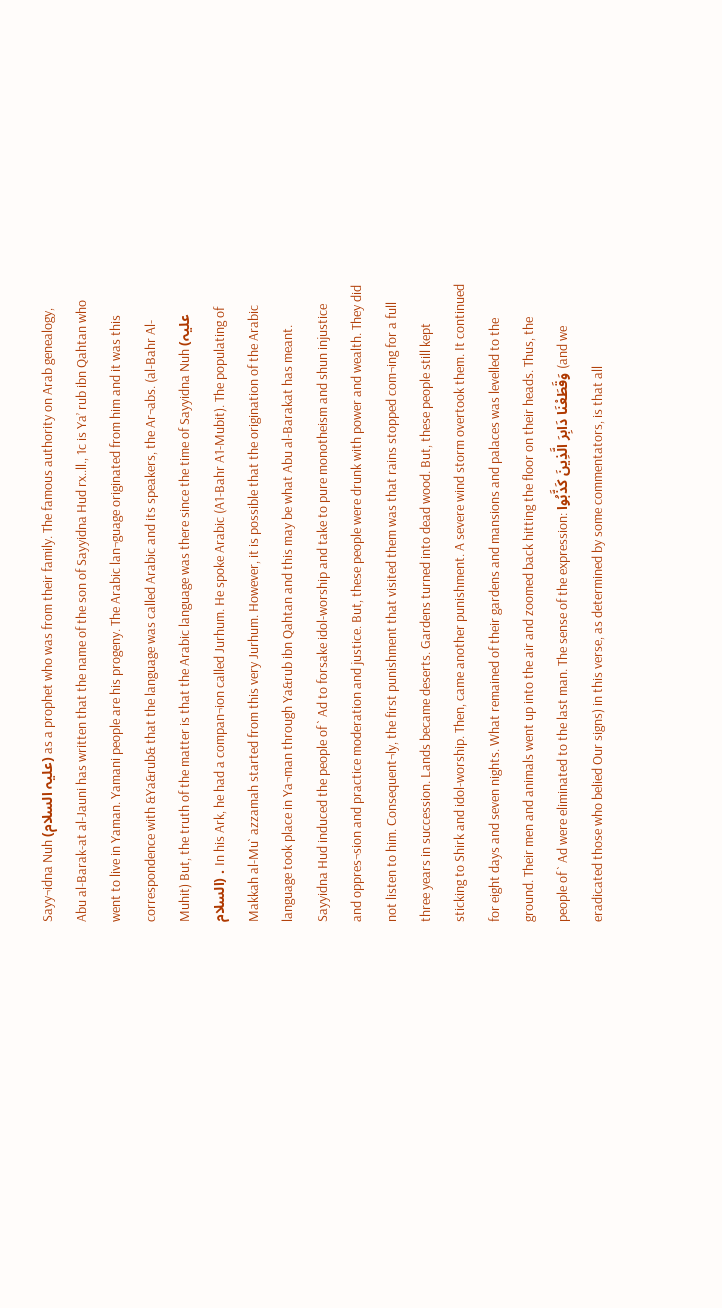Sayy¬idna Nuh (علیہ السلام) as a prophet who was from their family. The famous authority on Arab genealogy, Abu al-Barak-at al-Jauni has written that the name of the son of Sayyidna Hud rx..ll., 1c is Ya’ rub ibn Qahtan who went to live in Yaman. Yamani people are his progeny. The Arabic lan¬guage originated from him and it was this correspondence with &Ya&rub& that the language was called Arabic and its speakers, the Ar¬abs. (al-Bahr Al-Muhit) But, the truth of the matter is that the Arabic language was there since the time of Sayyidna Nuh (علیہ السلام) . In his Ark, he had a compan¬ion called Jurhum. He spoke Arabic (A1-Bahr A1-Mubit). The populating of Makkah al-Mu` azzamah started from this very Jurhum. However, it is possible that the origination of the Arabic language took place in Ya¬man through Ya&rub ibn Qahtan and this may be what Abu al-Barakat has meant. Sayyidna Hud induced the people of ` Ad to forsake idol-worship and take to pure monotheism and shun injustice and oppres¬sion and practice moderation and justice. But, these people were drunk with power and wealth. They did not listen to him. Consequent¬ly, the first punishment that visited them was that rains stopped com¬ing for a full three years in succession. Lands became deserts. Gardens turned into dead wood. But, these people still kept sticking to Shirk and idol-worship. Then, came another punishment. A severe wind storm overtook them. It continued for eight days and seven nights. What remained of their gardens and mansions and palaces was levelled to the ground. Their men and animals went up into the air and zoomed back hitting the floor on their heads. Thus, the people of ` Ad were eliminated to the last man. The sense of the expression: وَقَطَعْنَا دَابِرَ‌ الَّذِينَ كَذَّبُوا (and we eradicated those who belied Our signs) in this verse, as determined by some commentators, is that all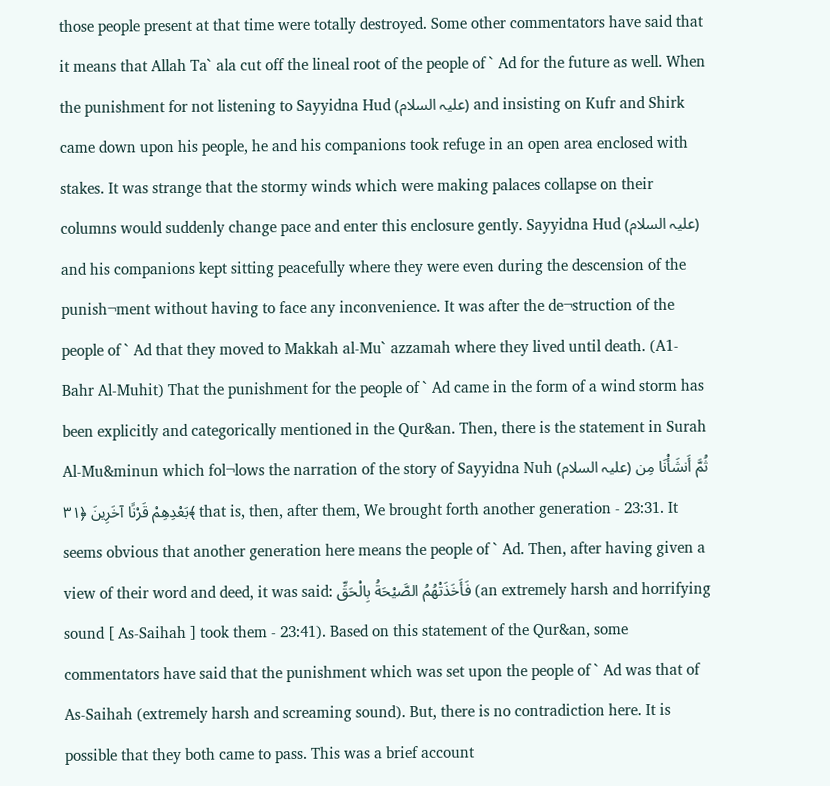those people present at that time were totally destroyed. Some other commentators have said that it means that Allah Ta` ala cut off the lineal root of the people of ` Ad for the future as well. When the punishment for not listening to Sayyidna Hud (علیہ السلام) and insisting on Kufr and Shirk came down upon his people, he and his companions took refuge in an open area enclosed with stakes. It was strange that the stormy winds which were making palaces collapse on their columns would suddenly change pace and enter this enclosure gently. Sayyidna Hud (علیہ السلام) and his companions kept sitting peacefully where they were even during the descension of the punish¬ment without having to face any inconvenience. It was after the de¬struction of the people of ` Ad that they moved to Makkah al-Mu` azzamah where they lived until death. (A1-Bahr Al-Muhit) That the punishment for the people of ` Ad came in the form of a wind storm has been explicitly and categorically mentioned in the Qur&an. Then, there is the statement in Surah Al-Mu&minun which fol¬lows the narration of the story of Sayyidna Nuh (علیہ السلام) ثُمَّ أَنشَأْنَا مِن بَعْدِهِمْ قَرْ‌نًا آخَرِ‌ينَ ﴿٣١﴾ that is, then, after them, We brought forth another generation - 23:31. It seems obvious that another generation here means the people of ` Ad. Then, after having given a view of their word and deed, it was said: فَأَخَذَتْهُمُ الصَّيْحَةُ بِالْحَقِّ (an extremely harsh and horrifying sound [ As-Saihah ] took them - 23:41). Based on this statement of the Qur&an, some commentators have said that the punishment which was set upon the people of ` Ad was that of As-Saihah (extremely harsh and screaming sound). But, there is no contradiction here. It is possible that they both came to pass. This was a brief account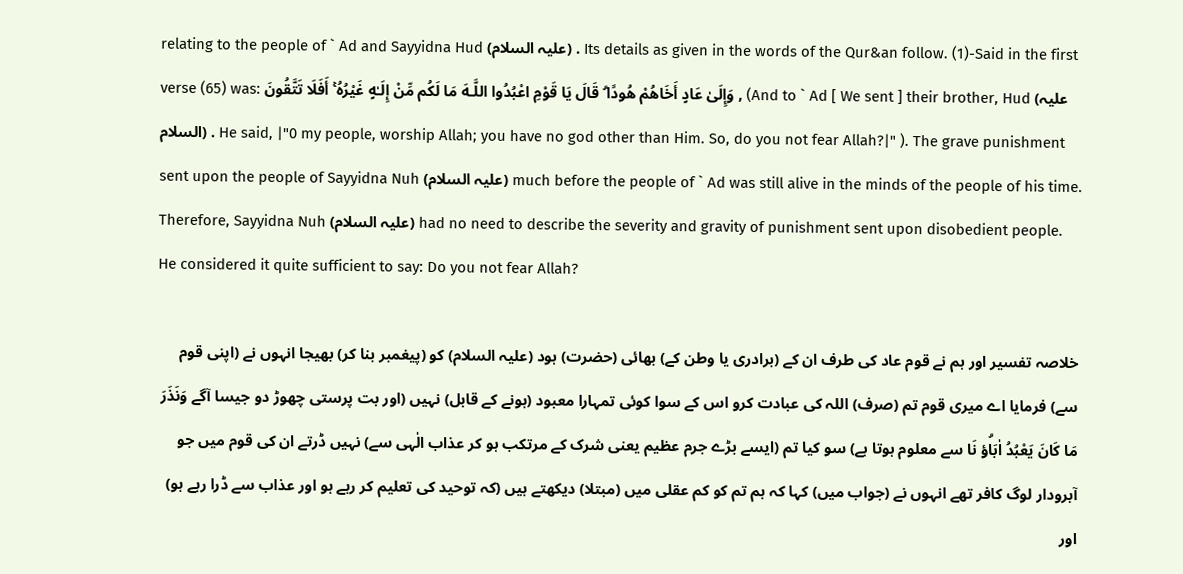relating to the people of ` Ad and Sayyidna Hud (علیہ السلام) . Its details as given in the words of the Qur&an follow. (1)-Said in the first verse (65) was: وَإِلَىٰ عَادٍ أَخَاهُمْ هُودًا ۗ قَالَ يَا قَوْمِ اعْبُدُوا اللَّـهَ مَا لَكُم مِّنْ إِلَـٰهٍ غَيْرُ‌هُ ۚ أَفَلَا تَتَّقُونَ , (And to ` Ad [ We sent ] their brother, Hud (علیہ السلام) . He said, |"0 my people, worship Allah; you have no god other than Him. So, do you not fear Allah?|" ). The grave punishment sent upon the people of Sayyidna Nuh (علیہ السلام) much before the people of ` Ad was still alive in the minds of the people of his time. Therefore, Sayyidna Nuh (علیہ السلام) had no need to describe the severity and gravity of punishment sent upon disobedient people. He considered it quite sufficient to say: Do you not fear Allah?

خلاصہ تفسیر اور ہم نے قوم عاد کی طرف ان کے (برادری یا وطن کے) بھائی (حضرت) ہود (علیہ السلام) کو (پیغمبر بنا کر) بھیجا انہوں نے (اپنی قوم سے) فرمایا اے میری قوم تم (صرف) اللہ کی عبادت کرو اس کے سوا کوئی تمہارا معبود (ہونے کے قابل) نہیں (اور بت پرستی چھوڑ دو جیسا آگے وَنَذَرَ مَا كَانَ يَعْبُدُ اٰبَاۗؤ نَا سے معلوم ہوتا ہے) سو کیا تم (ایسے بڑے جرم عظیم یعنی شرک کے مرتکب ہو کر عذاب الٰہی سے) نہیں ڈرتے ان کی قوم میں جو آبرودار لوگ کافر تھے انہوں نے (جواب میں) کہا کہ ہم تم کو کم عقلی میں (مبتلا) دیکھتے ہیں (کہ توحید کی تعلیم کر رہے ہو اور عذاب سے ڈرا رہے ہو) اور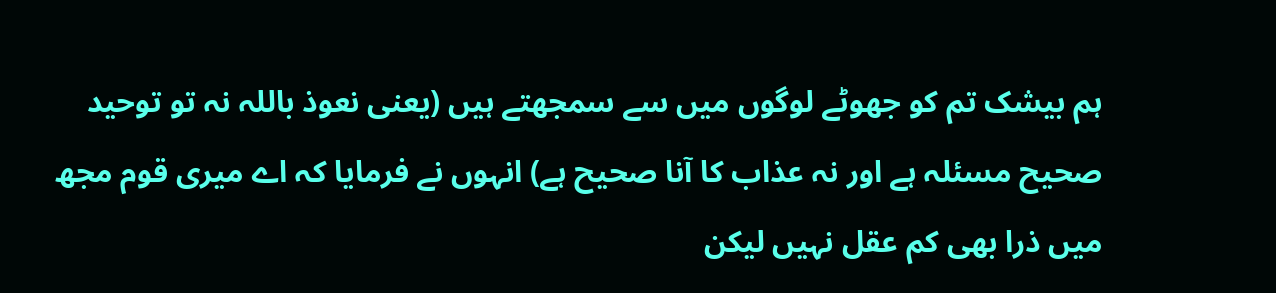ہم بیشک تم کو جھوٹے لوگوں میں سے سمجھتے ہیں (یعنی نعوذ باللہ نہ تو توحید صحیح مسئلہ ہے اور نہ عذاب کا آنا صحیح ہے) انہوں نے فرمایا کہ اے میری قوم مجھ میں ذرا بھی کم عقل نہیں لیکن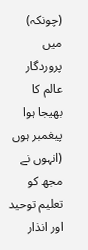(چونکہ) میں پروردگار عالم کا بھیجا ہوا پیغمبر ہوں (انہوں نے مجھ کو تعلیم توحید اور انذار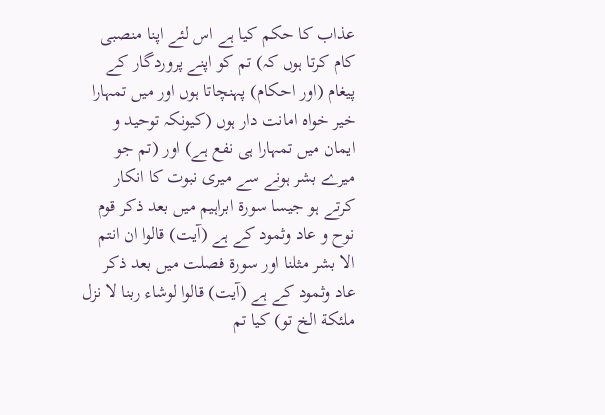عذاب کا حکم کیا ہے اس لئے اپنا منصبی کام کرتا ہوں کہ) تم کو اپنے پروردگار کے پیغام (اور احکام) پہنچاتا ہوں اور میں تمہارا خیر خواہ امانت دار ہوں (کیونکہ توحید و ایمان میں تمہارا ہی نفع ہے) اور (تم جو میرے بشر ہونے سے میری نبوت کا انکار کرتے ہو جیسا سورة ابراہیم میں بعد ذکر قوم نوح و عاد وثمود کے ہے (آیت) قالوا ان انتم الا بشر مثلنا اور سورة فصلت میں بعد ذکر عاد وثمود کے ہے (آیت) قالوا لوشاء ربنا لا نزل ملئکة الخ تو) کیا تم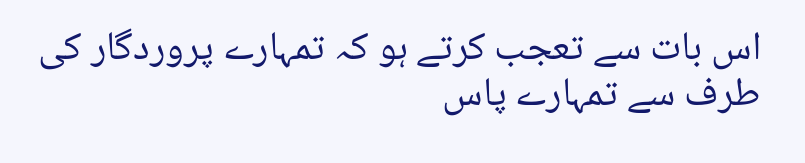اس بات سے تعجب کرتے ہو کہ تمہارے پروردگار کی طرف سے تمہارے پاس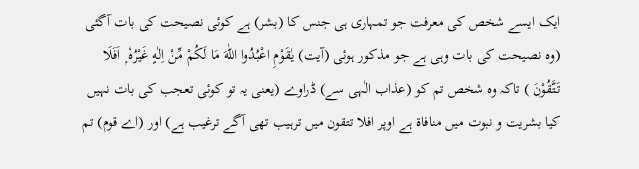ایک ایسے شخص کی معرفت جو تمہاری ہی جنس کا (بشر) ہے کوئی نصیحت کی بات آگئی (وہ نصیحت کی بات وہی ہے جو مذکور ہوئی (آیت) يٰقَوْمِ اعْبُدُوا اللّٰهَ مَا لَكُمْ مِّنْ اِلٰهٍ غَيْرُهٗ ۭ اَفَلَا تَتَّقُوْنَ ) تاکہ وہ شخص تم کو (عذاب الٰہی سے) ڈراوے (یعنی یہ تو کوئی تعجب کی بات نہیں کیا بشریت و نبوت میں منافاة ہے اوپر افلا تتقون میں ترہیب تھی آگے ترغیب ہے) اور (اے قوم) تم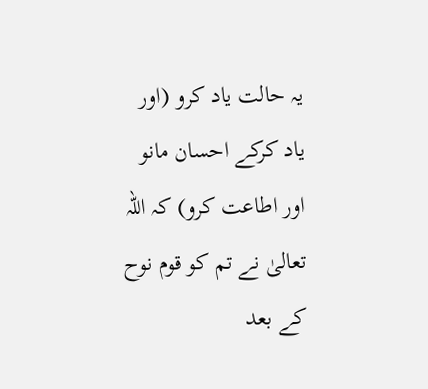یہ حالت یاد کرو (اور یاد کرکے احسان مانو اور اطاعت کرو) کہ اللہ تعالیٰ نے تم کو قوم نوح کے بعد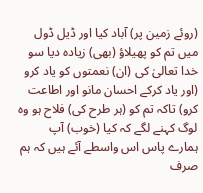(روئے زمین پر) آباد کیا اور ڈیل ڈول میں تم کو پھیلاؤ (بھی) زیادہ دیا سو خدا تعالیٰ کی (ان) نعمتوں کو یاد کرو (اور یاد کرکے احسان مانو اور اطاعت کرو) تاکہ تم کو (ہر طرح کی) فلاح ہو وہ لوگ کہنے لگے کہ کیا (خوب) آپ ہمارے پاس اس واسطے آئے ہیں کہ ہم صرف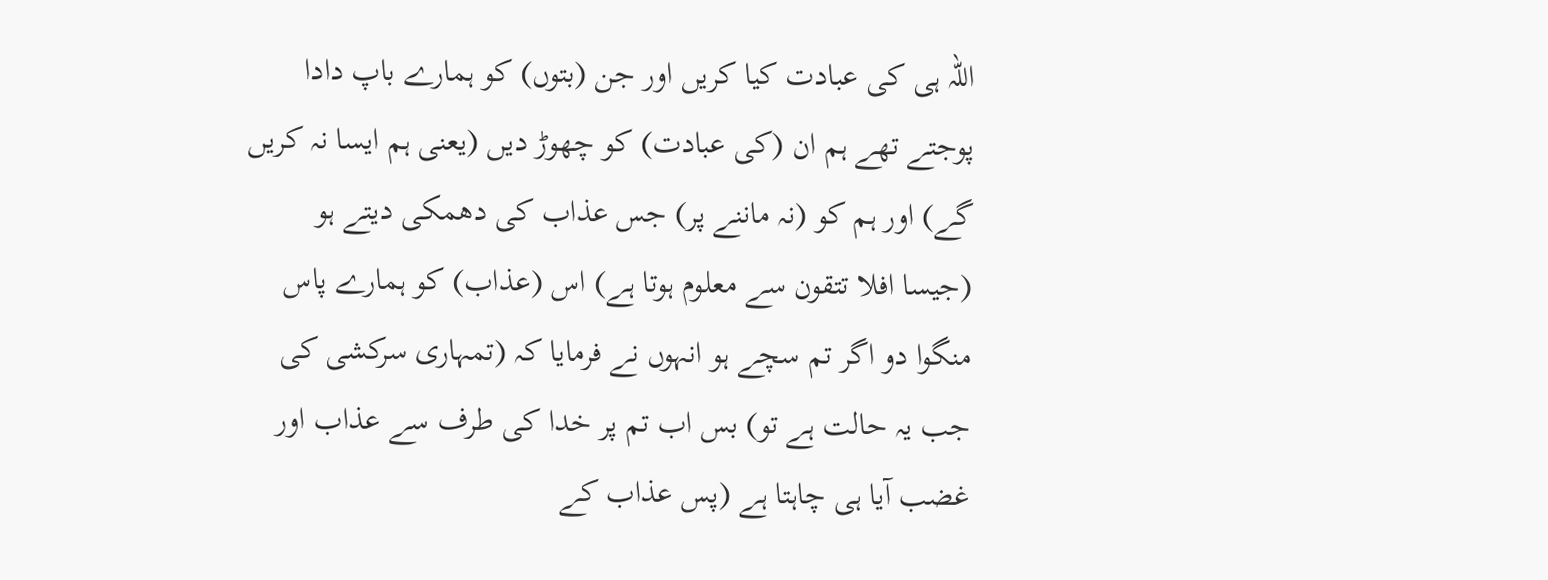اللہ ہی کی عبادت کیا کریں اور جن (بتوں) کو ہمارے باپ دادا پوجتے تھے ہم ان (کی عبادت) کو چھوڑ دیں (یعنی ہم ایسا نہ کریں گے) اور ہم کو (نہ ماننے پر) جس عذاب کی دھمکی دیتے ہو (جیسا افلا تتقون سے معلوم ہوتا ہے) اس (عذاب) کو ہمارے پاس منگوا دو اگر تم سچے ہو انہوں نے فرمایا کہ (تمہاری سرکشی کی جب یہ حالت ہے تو) بس اب تم پر خدا کی طرف سے عذاب اور غضب آیا ہی چاہتا ہے (پس عذاب کے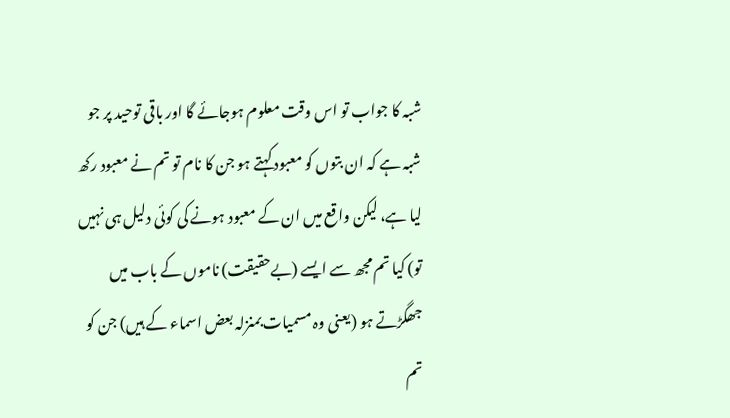شبہ کا جواب تو اس وقت معلوم ہوجائے گا اور باقی توحید پر جو شبہ ہے کہ ان بتوں کو معبود کہتے ہو جن کا نام تو تم نے معبود رکھ لیا ہے، لیکن واقع میں ان کے معبود ہونے کی کوئی دلیل ہی نہیں تو) کیا تم مجھ سے ایسے (بےحقیقت) ناموں کے باب میں جھگڑتے ہو (یعنی وہ مسمیات بمنزلہ بعض اسماء کے ہیں) جن کو تم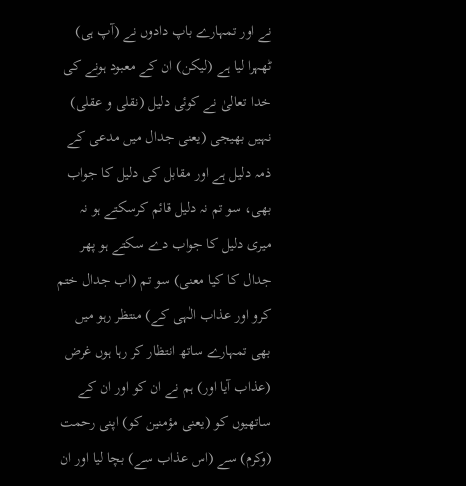نے اور تمہارے باپ دادوں نے (آپ ہی) ٹھہرا لیا ہے (لیکن) ان کے معبود ہونے کی خدا تعالیٰ نے کوئی دلیل (نقلی و عقلی) نہیں بھیجی (یعنی جدال میں مدعی کے ذمہ دلیل ہے اور مقابل کی دلیل کا جواب بھی، سو تم نہ دلیل قائم کرسکتے ہو نہ میری دلیل کا جواب دے سکتے ہو پھر جدال کا کیا معنی) سو تم (اب جدال ختم کرو اور عذاب الٰہی کے) منتظر رہو میں بھی تمہارے ساتھ انتظار کر رہا ہوں غرض (عذاب آیا اور) ہم نے ان کو اور ان کے ساتھیوں کو (یعنی مؤمنین کو) اپنی رحمت (وکرم) سے (اس عذاب سے) بچا لیا اور ان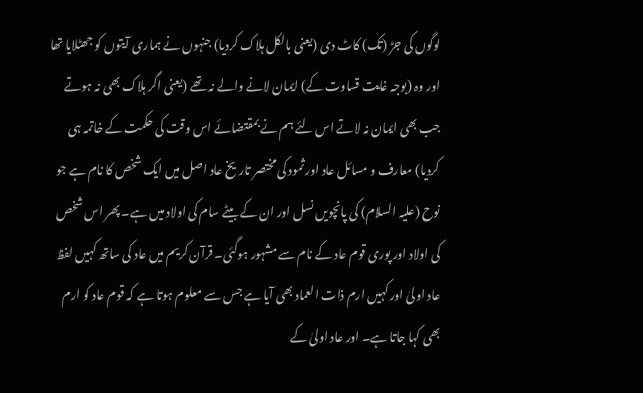لوگوں کی جڑ (تک) کاٹ دی (یعنی بالکل ہلاک کردیا) جنہوں نے ہماری آیتوں کو جھٹلایا تھا اور وہ (بوجہ غایت قساوت کے) ایمان لانے والے نہ تھے (یعنی اگر ہلاک بھی نہ ہوتے جب بھی ایمان نہ لاتے اس لئے ہم نے بمقتضائے اس وقت کی حکمت کے خاتمہ ہی کردیا) معارف و مسائل عاد اور ثمود کی مختصر تاریخ عاد اصل میں ایک شخص کا نام ہے جو نوح (علیہ السلام) کی پانچویں نسل اور ان کے بیٹے سام کی اولاد میں ہے۔ پھر اس شخص کی اولاد اور پوری قوم عاد کے نام سے مشہور ہوگئی۔ قرآن کریم میں عاد کی ساتھ کہیں لفظ عاد اولیٰ اور کہیں ارم ذات العماد بھی آیا ہے جس سے معلوم ہوتا ہے کہ قوم عاد کو ارم بھی کہا جاتا ہے۔ اور عاد اولیٰ کے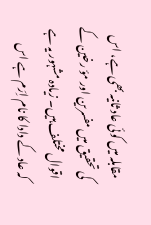مقابلہ میں کوئی عاد ثانیہ بھی ہے، اس کی تحقیق میں مفسرین اور مؤ رخین کے اقوال مختلف ہیں۔ زیادہ مشہور یہ ہے کہ عاد کے دادا کا نام اِرَم ہے اس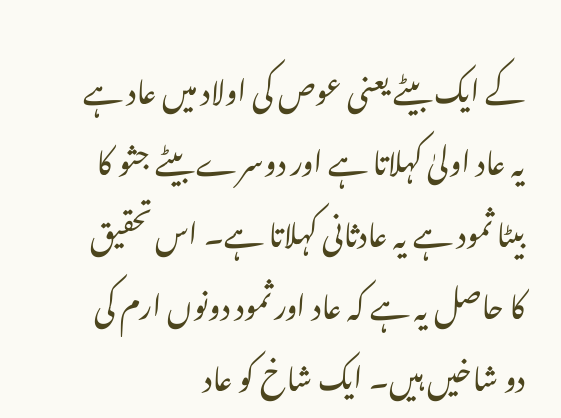کے ایک بیٹے یعنی عوص کی اولاد میں عاد ہے یہ عاد اولیٰ کہلاتا ہے اور دوسرے بیٹے جثو کا بیٹا ثمود ہے یہ عادثانی کہلاتا ہے۔ اس تحقیق کا حاصل یہ ہے کہ عاد اور ثمود دونوں ارم کی دو شاخیں ہیں۔ ایک شاخ کو عاد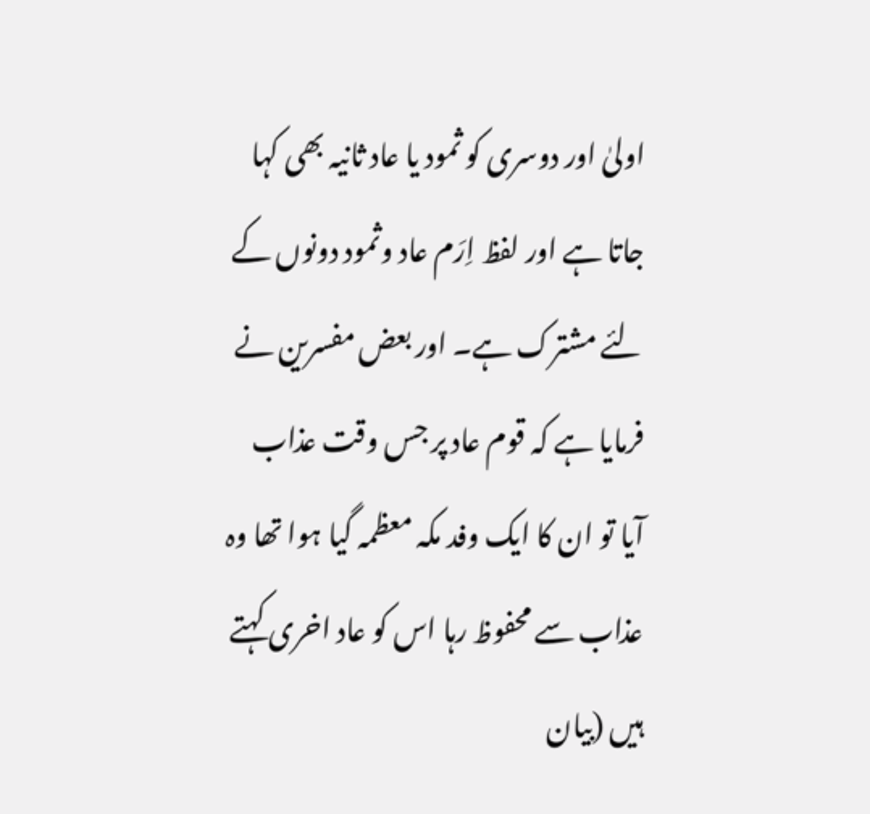اولیٰ اور دوسری کو ثمود یا عاد ثانیہ بھی کہا جاتا ہے اور لفظ اِرَم عاد وثمود دونوں کے لئے مشترک ہے۔ اور بعض مفسرین نے فرمایا ہے کہ قوم عاد پر جس وقت عذاب آیا تو ان کا ایک وفد مکہ معظمہ گیا ہوا تھا وہ عذاب سے محفوظ رہا اس کو عاد اخری کہتے ہیں (بیان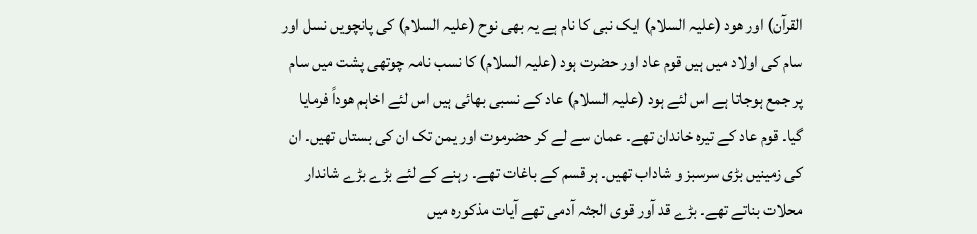القرآن) اور ھود (علیہ السلام) ایک نبی کا نام ہے یہ بھی نوح (علیہ السلام) کی پانچویں نسل اور سام کی اولاد میں ہیں قوم عاد اور حضرت ہود (علیہ السلام) کا نسب نامہ چوتھی پشت میں سام پر جمع ہوجاتا ہے اس لئے ہود (علیہ السلام) عاد کے نسبی بھائی ہیں اس لئے اخاہم ھوداً فرمایا گیا۔ قوم عاد کے تیرہ خاندان تھے۔ عمان سے لے کر حضرموت اور یمن تک ان کی بستاں تھیں۔ ان کی زمینیں بڑی سرسبز و شاداب تھیں۔ ہر قسم کے باغات تھے۔ رہنے کے لئے بڑے بڑے شاندار محلات بناتے تھے۔ بڑے قد آور قوی الجثہ آدمی تھے آیات مذکورہ میں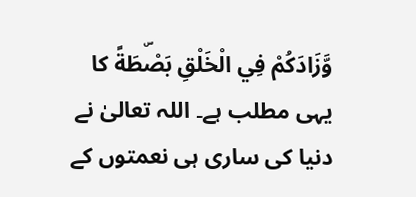وَّزَادَكُمْ فِي الْخَلْقِ بَصْۜطَةً کا یہی مطلب ہے۔ اللہ تعالیٰ نے دنیا کی ساری ہی نعمتوں کے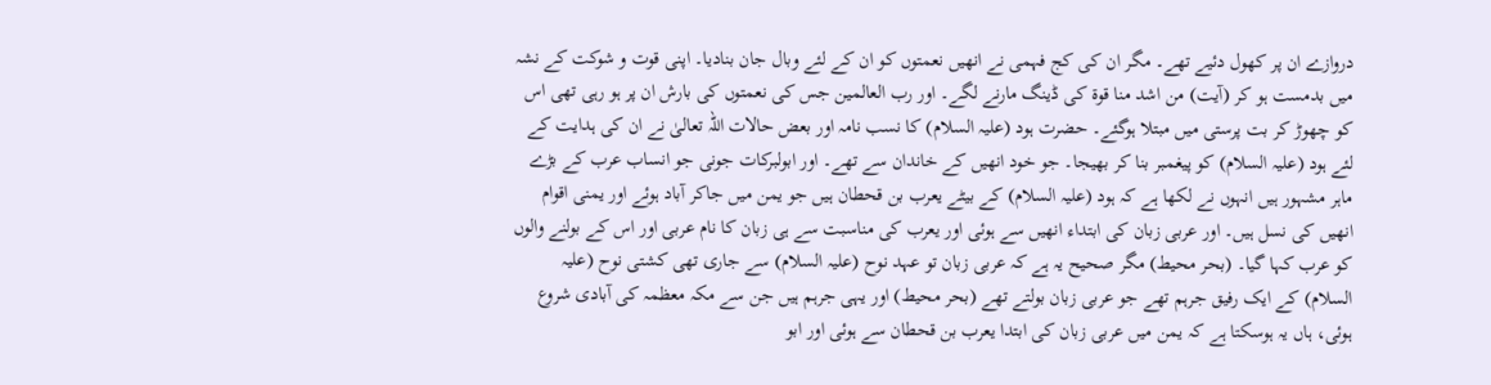دروازے ان پر کھول دئیے تھے۔ مگر ان کی کج فہمی نے انھیں نعمتوں کو ان کے لئے وبال جان بنادیا۔ اپنی قوت و شوکت کے نشہ میں بدمست ہو کر (آیت) من اشد منا قوة کی ڈینگ مارنے لگے۔ اور رب العالمین جس کی نعمتوں کی بارش ان پر ہو رہی تھی اس کو چھوڑ کر بت پرستی میں مبتلا ہوگئے۔ حضرت ہود (علیہ السلام) کا نسب نامہ اور بعض حالات اللہ تعالیٰ نے ان کی ہدایت کے لئے ہود (علیہ السلام) کو پیغمبر بنا کر بھیجا۔ جو خود انھیں کے خاندان سے تھے۔ اور ابولبرکات جونی جو انساب عرب کے بڑے ماہر مشہور ہیں انہوں نے لکھا ہے کہ ہود (علیہ السلام) کے بیٹے یعرب بن قحطان ہیں جو یمن میں جاکر آباد ہوئے اور یمنی اقوام انھیں کی نسل ہیں۔ اور عربی زبان کی ابتداء انھیں سے ہوئی اور یعرب کی مناسبت سے ہی زبان کا نام عربی اور اس کے بولنے والوں کو عرب کہا گیا۔ (بحر محیط) مگر صحیح یہ ہے کہ عربی زبان تو عہد نوح (علیہ السلام) سے جاری تھی کشتی نوح (علیہ السلام) کے ایک رفیق جرہم تھے جو عربی زبان بولتے تھے (بحر محیط) اور یہی جرہم ہیں جن سے مکہ معظمہ کی آبادی شروع ہوئی، ہاں یہ ہوسکتا ہے کہ یمن میں عربی زبان کی ابتدا یعرب بن قحطان سے ہوئی اور ابو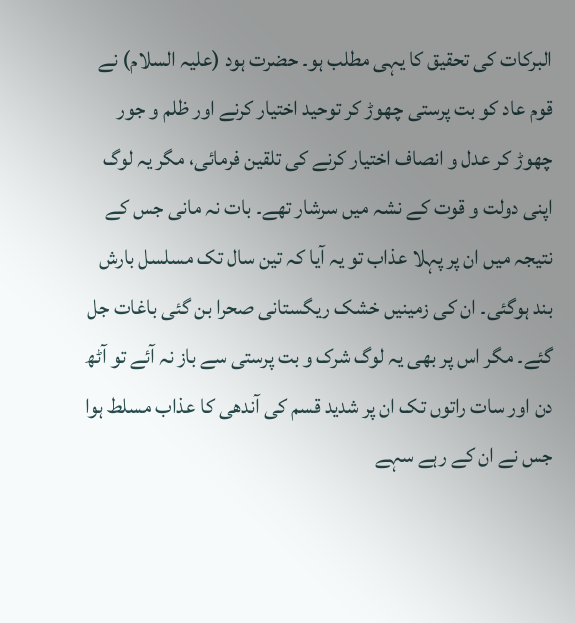البرکات کی تحقیق کا یہی مطلب ہو۔ حضرت ہود (علیہ السلام) نے قوم عاد کو بت پرستی چھوڑ کر توحید اختیار کرنے اور ظلم و جور چھوڑ کر عدل و انصاف اختیار کرنے کی تلقین فرمائی، مگر یہ لوگ اپنی دولت و قوت کے نشہ میں سرشار تھے۔ بات نہ مانی جس کے نتیجہ میں ان پر پہلا عذاب تو یہ آیا کہ تین سال تک مسلسل بارش بند ہوگئی۔ ان کی زمینیں خشک ریگستانی صحرا بن گئی باغات جل گئے۔ مگر اس پر بھی یہ لوگ شرک و بت پرستی سے باز نہ آئے تو آٹھ دن اور سات راتوں تک ان پر شدید قسم کی آندھی کا عذاب مسلط ہوا جس نے ان کے رہے سہے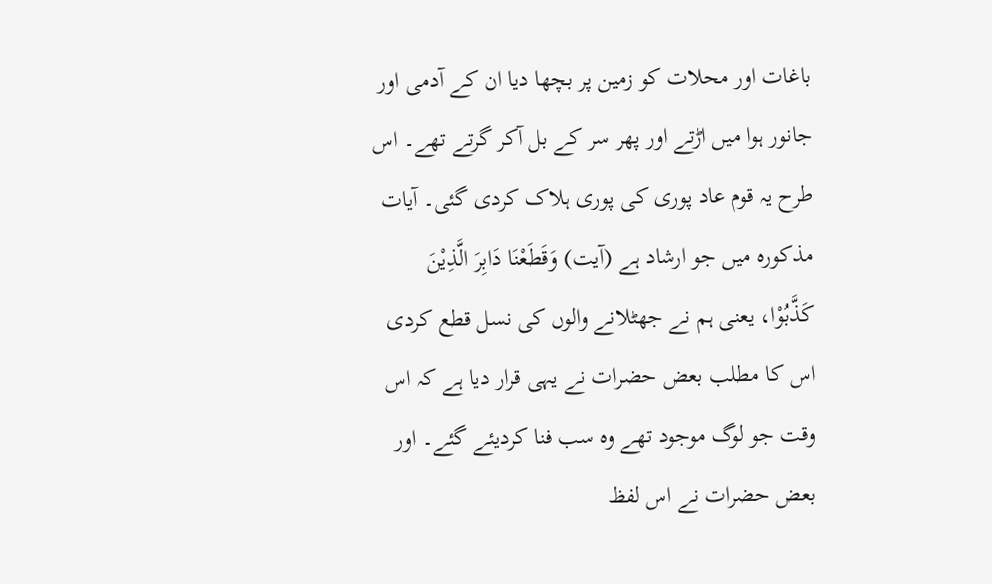باغات اور محلات کو زمین پر بچھا دیا ان کے آدمی اور جانور ہوا میں اڑتے اور پھر سر کے بل آکر گرتے تھے۔ اس طرح یہ قوم عاد پوری کی پوری ہلاک کردی گئی۔ آیات مذکورہ میں جو ارشاد ہے (آیت) وَقَطَعْنَا دَابِرَ الَّذِيْنَ كَذَّبُوْا، یعنی ہم نے جھٹلانے والوں کی نسل قطع کردی اس کا مطلب بعض حضرات نے یہی قرار دیا ہے کہ اس وقت جو لوگ موجود تھے وہ سب فنا کردیئے گئے۔ اور بعض حضرات نے اس لفظ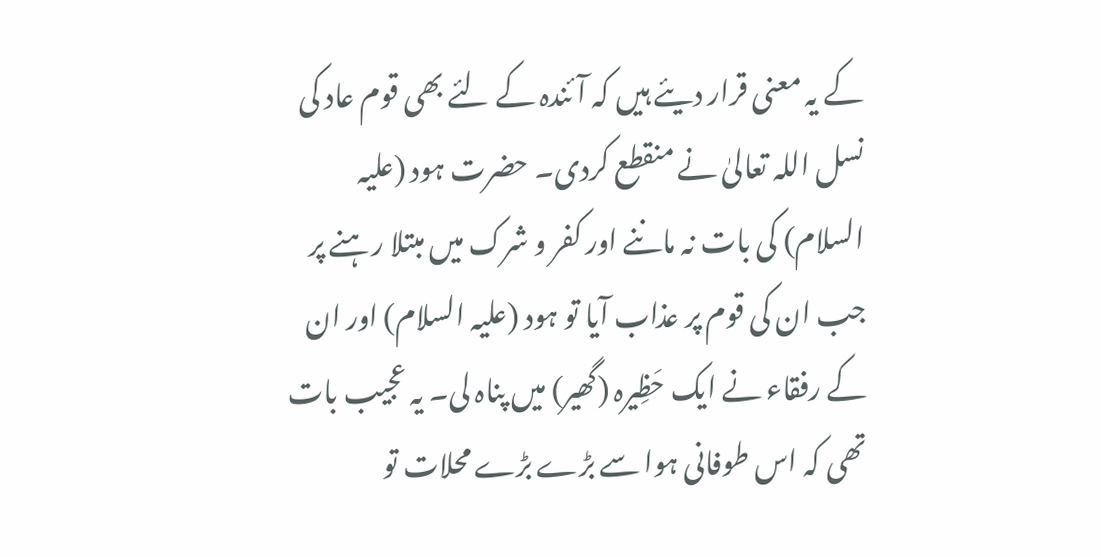کے یہ معنی قرار دیئے ہیں کہ آئندہ کے لئے بھی قوم عاد کی نسل اللہ تعالیٰ نے منقطع کردی۔ حضرت ہود (علیہ السلام) کی بات نہ ماننے اور کفر و شرک میں مبتلا رہنے پر جب ان کی قوم پر عذاب آیا تو ہود (علیہ السلام) اور ان کے رفقاء نے ایک حَظِیرہ (گھیر) میں پناہ لی۔ یہ عجیب بات تھی کہ اس طوفانی ہوا سے بڑے بڑے محلات تو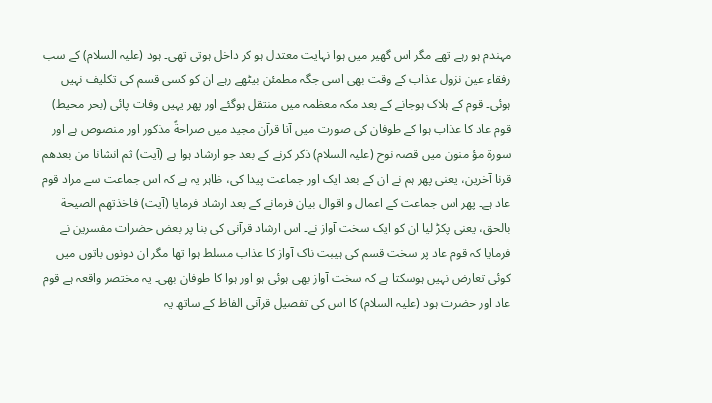مہندم ہو رہے تھے مگر اس گھیر میں ہوا نہایت معتدل ہو کر داخل ہوتی تھی۔ ہود (علیہ السلام) کے سب رفقاء عین نزول عذاب کے وقت بھی اسی جگہ مطمئن بیٹھے رہے ان کو کسی قسم کی تکلیف نہیں ہوئی۔ قوم کے ہلاک ہوجانے کے بعد مکہ معظمہ میں منتقل ہوگئے اور پھر یہیں وفات پائی (بحر محیط) قوم عاد کا عذاب ہوا کے طوفان کی صورت میں آنا قرآن مجید میں صراحةً مذکور اور منصوص ہے اور سورة مؤ منون میں قصہ نوح (علیہ السلام) ذکر کرنے کے بعد جو ارشاد ہوا ہے (آیت) ثم انشانا من بعدھم قرنا آخرین، یعنی پھر ہم نے ان کے بعد ایک اور جماعت پیدا کی، ظاہر یہ ہے کہ اس جماعت سے مراد قوم عاد ہے۔ پھر اس جماعت کے اعمال و اقوال بیان فرمانے کے بعد ارشاد فرمایا (آیت) فاخذتھم الصیحة بالحق، یعنی پکڑ لیا ان کو ایک سخت آواز نے۔ اس ارشاد قرآنی کی بنا پر بعض حضرات مفسرین نے فرمایا کہ قوم عاد پر سخت قسم کی ہیبت ناک آواز کا عذاب مسلط ہوا تھا مگر ان دونوں باتوں میں کوئی تعارض نہیں ہوسکتا ہے کہ سخت آواز بھی ہوئی ہو اور ہوا کا طوفان بھی۔ یہ مختصر واقعہ ہے قوم عاد اور حضرت ہود (علیہ السلام) کا اس کی تفصیل قرآنی الفاظ کے ساتھ یہ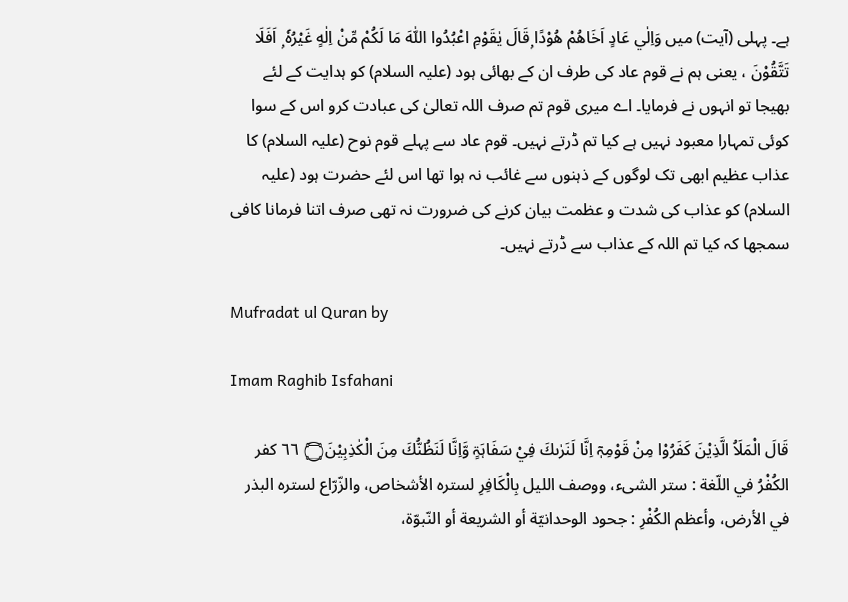ہے۔ پہلی (آیت) میں وَاِلٰي عَادٍ اَخَاهُمْ هُوْدًا ۭقَالَ يٰقَوْمِ اعْبُدُوا اللّٰهَ مَا لَكُمْ مِّنْ اِلٰهٍ غَيْرُهٗ ۭ اَفَلَا تَتَّقُوْنَ ، یعنی ہم نے قوم عاد کی طرف ان کے بھائی ہود (علیہ السلام) کو ہدایت کے لئے بھیجا تو انہوں نے فرمایا۔ اے میری قوم تم صرف اللہ تعالیٰ کی عبادت کرو اس کے سوا کوئی تمہارا معبود نہیں ہے کیا تم ڈرتے نہیں۔ قوم عاد سے پہلے قوم نوح (علیہ السلام) کا عذاب عظیم ابھی تک لوگوں کے ذہنوں سے غائب نہ ہوا تھا اس لئے حضرت ہود (علیہ السلام) کو عذاب کی شدت و عظمت بیان کرنے کی ضرورت نہ تھی صرف اتنا فرمانا کافی سمجھا کہ کیا تم اللہ کے عذاب سے ڈرتے نہیں۔

Mufradat ul Quran by

Imam Raghib Isfahani

قَالَ الْمَلَاُ الَّذِيْنَ كَفَرُوْا مِنْ قَوْمِہٖٓ اِنَّا لَنَرٰىكَ فِيْ سَفَاہَۃٍ وَّاِنَّا لَنَظُنُّكَ مِنَ الْكٰذِبِيْنَ۝ ٦٦ كفر الكُفْرُ في اللّغة : ستر الشیء، ووصف اللیل بِالْكَافِرِ لستره الأشخاص، والزّرّاع لستره البذر في الأرض، وأعظم الكُفْرِ : جحود الوحدانيّة أو الشریعة أو النّبوّة،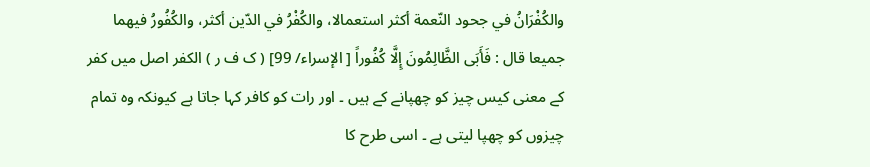والکُفْرَانُ في جحود النّعمة أكثر استعمالا، والکُفْرُ في الدّين أكثر، والکُفُورُ فيهما جمیعا قال : فَأَبَى الظَّالِمُونَ إِلَّا كُفُوراً [ الإسراء/ 99] ( ک ف ر ) الکفر اصل میں کفر کے معنی کیس چیز کو چھپانے کے ہیں ۔ اور رات کو کافر کہا جاتا ہے کیونکہ وہ تمام چیزوں کو چھپا لیتی ہے ۔ اسی طرح کا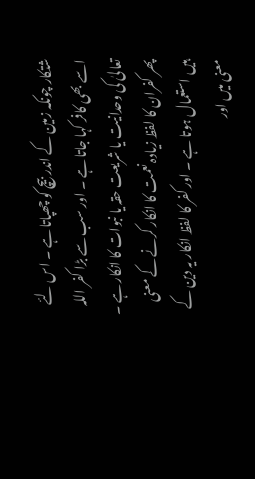شتکار چونکہ زمین کے اندر بیچ کو چھپاتا ہے ۔ اس لئے اسے بھی کافر کہا جاتا ہے ۔ اور سب سے بڑا کفر اللہ تعالیٰ کی وحدانیت یا شریعت حقہ یا نبوات کا انکار ہے ۔ پھر کفران کا لفظ زیادہ نعمت کا انکار کرنے کے معنی ہیں استعمال ہوتا ہے ۔ اور کفر کا لفظ انکار یہ دین کے معنی میں اور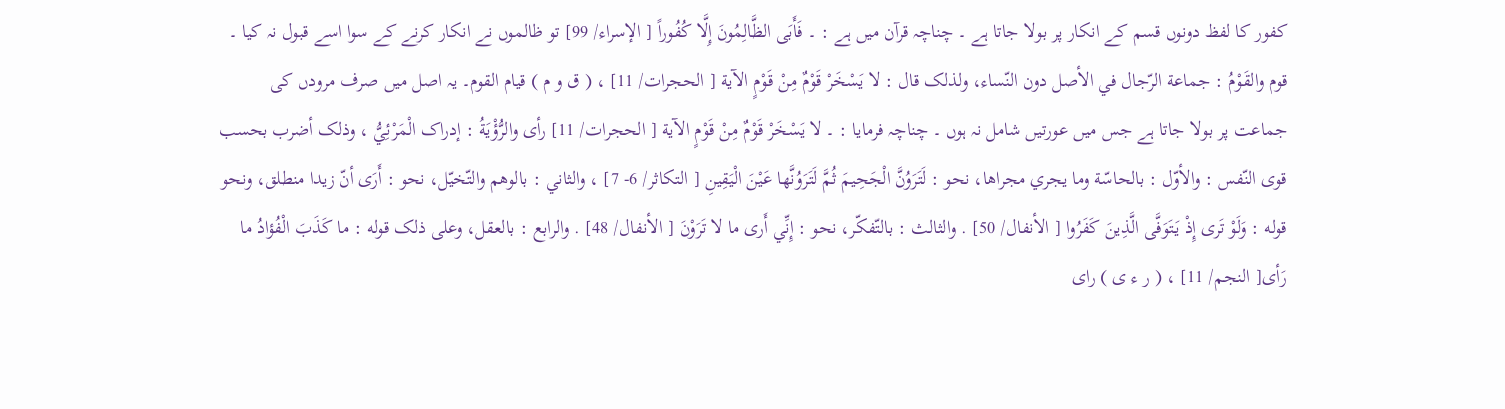کفور کا لفظ دونوں قسم کے انکار پر بولا جاتا ہے ۔ چناچہ قرآن میں ہے : ۔ فَأَبَى الظَّالِمُونَ إِلَّا كُفُوراً [ الإسراء/ 99] تو ظالموں نے انکار کرنے کے سوا اسے قبول نہ کیا ۔ قوم والقَوْمُ : جماعة الرّجال في الأصل دون النّساء، ولذلک قال : لا يَسْخَرْ قَوْمٌ مِنْ قَوْمٍ الآية [ الحجرات/ 11] ، ( ق و م ) قيام القوم۔ یہ اصل میں صرف مرودں کی جماعت پر بولا جاتا ہے جس میں عورتیں شامل نہ ہوں ۔ چناچہ فرمایا : ۔ لا يَسْخَرْ قَوْمٌ مِنْ قَوْمٍ الآية [ الحجرات/ 11] رأى والرُّؤْيَةُ : إدراک الْمَرْئِيُّ ، وذلک أضرب بحسب قوی النّفس : والأوّل : بالحاسّة وما يجري مجراها، نحو : لَتَرَوُنَّ الْجَحِيمَ ثُمَّ لَتَرَوُنَّها عَيْنَ الْيَقِينِ [ التکاثر/ 6- 7] ، والثاني : بالوهم والتّخيّل، نحو : أَرَى أنّ زيدا منطلق، ونحو قوله : وَلَوْ تَرى إِذْ يَتَوَفَّى الَّذِينَ كَفَرُوا [ الأنفال/ 50] . والثالث : بالتّفكّر، نحو : إِنِّي أَرى ما لا تَرَوْنَ [ الأنفال/ 48] . والرابع : بالعقل، وعلی ذلک قوله : ما كَذَبَ الْفُؤادُ ما رَأى[ النجم/ 11] ، ( ر ء ی ) رای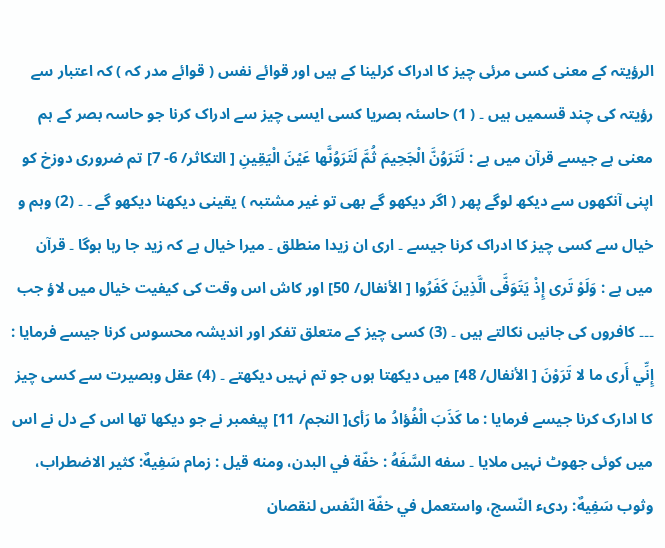الرؤیتہ کے معنی کسی مرئی چیز کا ادراک کرلینا کے ہیں اور قوائے نفس ( قوائے مدر کہ ) کہ اعتبار سے رؤیتہ کی چند قسمیں ہیں ۔ ( 1) حاسئہ بصریا کسی ایسی چیز سے ادراک کرنا جو حاسہ بصر کے ہم معنی ہے جیسے قرآن میں ہے : لَتَرَوُنَّ الْجَحِيمَ ثُمَّ لَتَرَوُنَّها عَيْنَ الْيَقِينِ [ التکاثر/ 6- 7] تم ضروری دوزخ کو اپنی آنکھوں سے دیکھ لوگے پھر ( اگر دیکھو گے بھی تو غیر مشتبہ ) یقینی دیکھنا دیکھو گے ۔ ۔ (2) وہم و خیال سے کسی چیز کا ادراک کرنا جیسے ۔ اری ان زیدا منطلق ۔ میرا خیال ہے کہ زید جا رہا ہوگا ۔ قرآن میں ہے : وَلَوْ تَرى إِذْ يَتَوَفَّى الَّذِينَ كَفَرُوا [ الأنفال/ 50] اور کاش اس وقت کی کیفیت خیال میں لاؤ جب ۔۔۔ کافروں کی جانیں نکالتے ہیں ۔ (3) کسی چیز کے متعلق تفکر اور اندیشہ محسوس کرنا جیسے فرمایا : إِنِّي أَرى ما لا تَرَوْنَ [ الأنفال/ 48] میں دیکھتا ہوں جو تم نہیں دیکھتے ۔ (4) عقل وبصیرت سے کسی چیز کا ادارک کرنا جیسے فرمایا : ما كَذَبَ الْفُؤادُ ما رَأى[ النجم/ 11] پیغمبر نے جو دیکھا تھا اس کے دل نے اس میں کوئی جھوٹ نہیں ملایا ۔ سفه السَّفَهُ : خفّة في البدن، ومنه قيل : زمام سَفِيهٌ: كثير الاضطراب، وثوب سَفِيهٌ: ردیء النّسج، واستعمل في خفّة النّفس لنقصان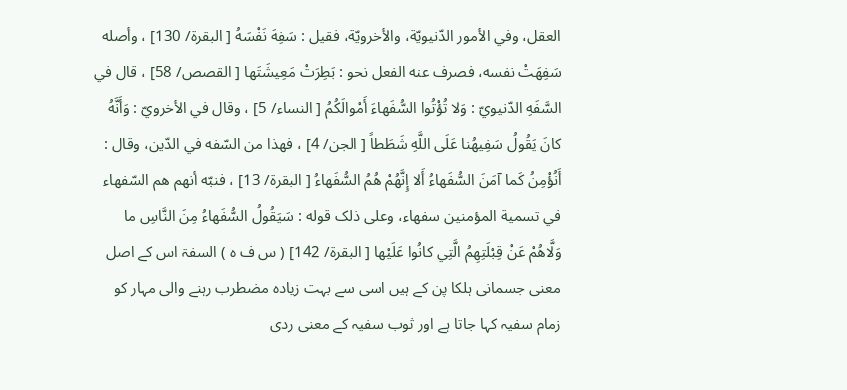العقل، وفي الأمور الدّنيويّة، والأخرويّة، فقیل : سَفِهَ نَفْسَهُ [ البقرة/ 130] ، وأصله سَفِهَتْ نفسه، فصرف عنه الفعل نحو : بَطِرَتْ مَعِيشَتَها [ القصص/ 58] ، قال في السَّفَهِ الدّنيويّ : وَلا تُؤْتُوا السُّفَهاءَ أَمْوالَكُمُ [ النساء/ 5] ، وقال في الأخرويّ : وَأَنَّهُ كانَ يَقُولُ سَفِيهُنا عَلَى اللَّهِ شَطَطاً [ الجن/ 4] ، فهذا من السّفه في الدّين، وقال : أَنُؤْمِنُ كَما آمَنَ السُّفَهاءُ أَلا إِنَّهُمْ هُمُ السُّفَهاءُ [ البقرة/ 13] ، فنبّه أنهم هم السّفهاء في تسمية المؤمنین سفهاء، وعلی ذلک قوله : سَيَقُولُ السُّفَهاءُ مِنَ النَّاسِ ما وَلَّاهُمْ عَنْ قِبْلَتِهِمُ الَّتِي كانُوا عَلَيْها [ البقرة/ 142] ( س ف ہ ) السفۃ اس کے اصل معنی جسمانی ہلکا پن کے ہیں اسی سے بہت زیادہ مضطرب رہنے والی مہار کو زمام سفیہ کہا جاتا ہے اور ثوب سفیہ کے معنی ردی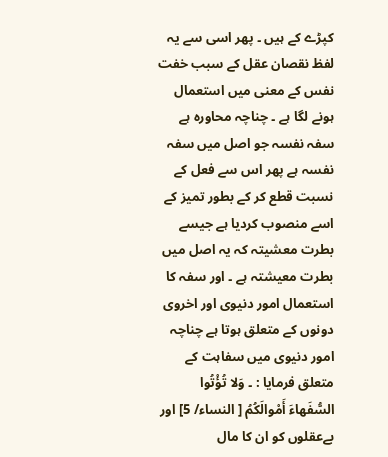کپڑے کے ہیں ۔ پھر اسی سے یہ لفظ نقصان عقل کے سبب خفت نفس کے معنی میں استعمال ہونے لگا ہے ۔ چناچہ محاورہ ہے سفہ نفسہ جو اصل میں سفہ نفسہ ہے پھر اس سے فعل کے نسبت قطع کر کے بطور تمیز کے اسے منصوب کردیا ہے جیسے بطرت معشیتہ کہ یہ اصل میں بطرت معیشتہ ہے ۔ اور سفہ کا استعمال امور دنیوی اور اخروی دونوں کے متعلق ہوتا ہے چناچہ امور دنیوی میں سفاہت کے متعلق فرمایا : ۔ وَلا تُؤْتُوا السُّفَهاءَ أَمْوالَكُمُ [ النساء/ 5] اور بےعقلوں کو ان کا مال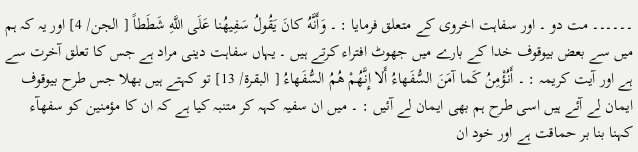۔۔۔۔۔۔ مت دو ۔ اور سفاہت اخروی کے متعلق فرمایا : ۔ وَأَنَّهُ كانَ يَقُولُ سَفِيهُنا عَلَى اللَّهِ شَطَطاً [ الجن/ 4] اور یہ کہ ہم میں سے بعض بیوقوف خدا کے بارے میں جھوٹ افتراء کرتے ہیں ۔ یہاں سفاہت دینی مراد ہے جس کا تعلق آخرت سے ہے اور آیت کریمہ : ۔ أَنُؤْمِنُ كَما آمَنَ السُّفَهاءُ أَلا إِنَّهُمْ هُمُ السُّفَهاءُ [ البقرة/ 13] تو کہتے ہیں بھلا جس طرح بیوقوف ایمان لے آئے ہیں اسی طرح ہم بھی ایمان لے آئیں : ۔ میں ان سفیہ کہہ کر متنبہ کیا ہے کہ ان کا مؤمنین کو سفھآء کہنا بنا بر حماقت ہے اور خود ان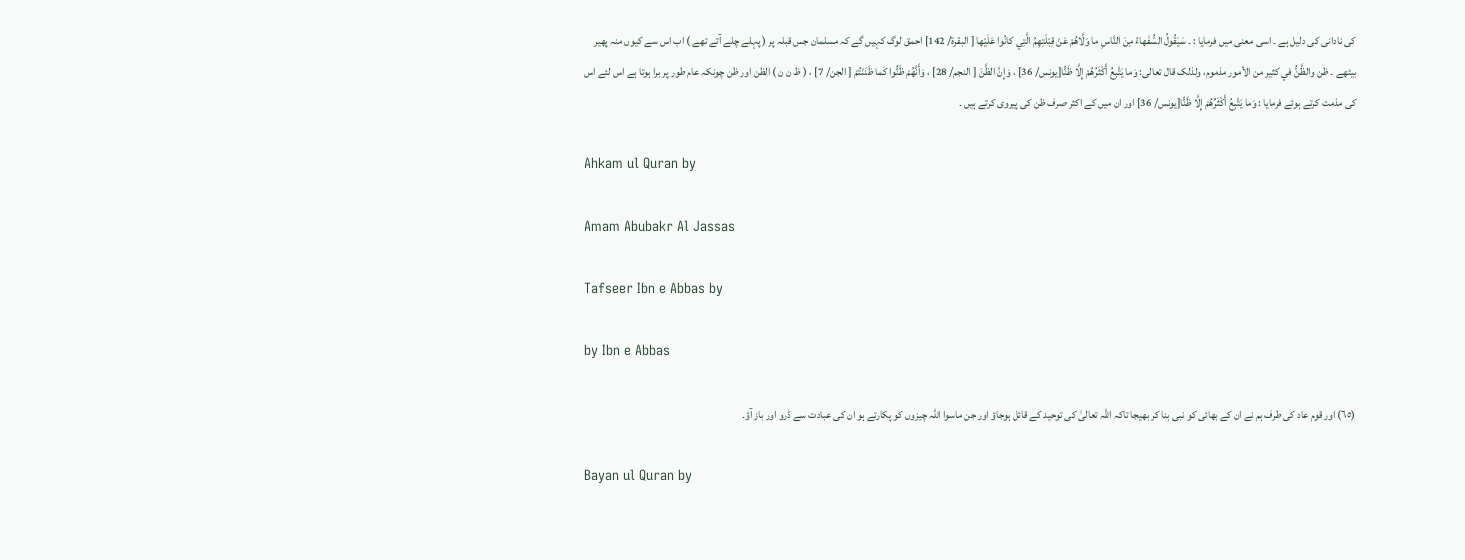کی نادانی کی دلیل ہے ۔ اسی معنی میں فرمایا : ۔ سَيَقُولُ السُّفَهاءُ مِنَ النَّاسِ ما وَلَّاهُمْ عَنْ قِبْلَتِهِمُ الَّتِي كانُوا عَلَيْها [ البقرة/ 142] احمق لوگ کہیں گے کہ مسلمان جس قبلہ پر ( پہلے چلے آتے تھے ) اب اس سے کیوں منہ پھیر بیٹھے ۔ ظن والظَّنُّ في كثير من الأمور مذموم، ولذلک قال تعالی: وَما يَتَّبِعُ أَكْثَرُهُمْ إِلَّا ظَنًّا[يونس/ 36] ، وَإِنَّ الظَّنَ [ النجم/ 28] ، وَأَنَّهُمْ ظَنُّوا كَما ظَنَنْتُمْ [ الجن/ 7] ، ( ظ ن ن ) الظن اور ظن چونکہ عام طور پر برا ہوتا ہے اس لئے اس کی مذمت کرتے ہوئے فرمایا : وَما يَتَّبِعُ أَكْثَرُهُمْ إِلَّا ظَنًّا[يونس/ 36] اور ان میں کے اکثر صرف ظن کی پیروی کرتے ہیں ۔

Ahkam ul Quran by

Amam Abubakr Al Jassas

Tafseer Ibn e Abbas by

by Ibn e Abbas

(٦٥) اور قوم عاد کی طرف ہم نے ان کے بھائی کو نبی بنا کر بھیجا تاکہ اللہ تعالیٰ کی توحید کے قائل ہوجاؤ اور جن ماسوا اللہ چیزوں کو پکارتے ہو ان کی عبادت سے ڈرو اور باز آؤ۔

Bayan ul Quran by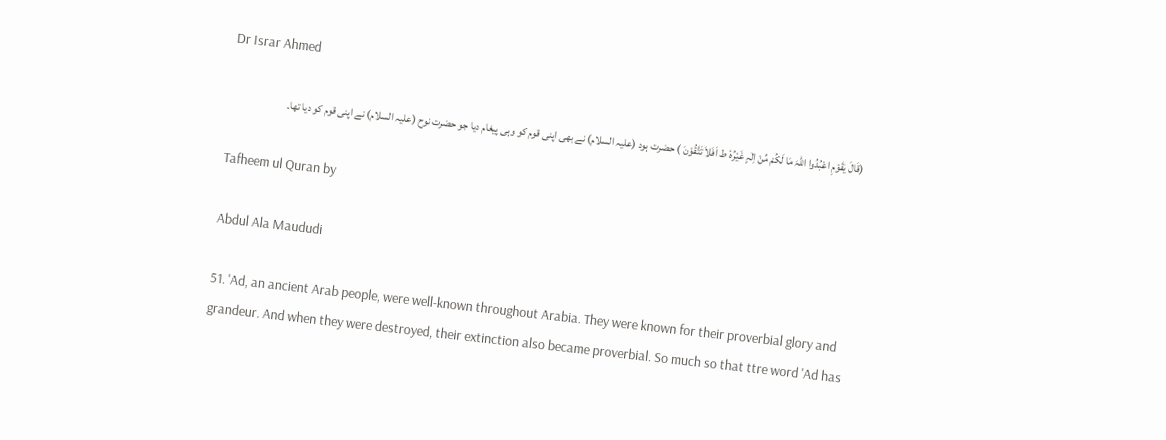Dr Israr Ahmed

(قَالَ یٰقَوْمِ اعْبُدُوا اللّٰہَ مَا لَکُمْ مِّنْ اِلٰہٍ غَیْرُہٗ ط اَفَلاَ تَتَّقُوْنَ ) حضرت ہود (علیہ السلام) نے بھی اپنی قوم کو وہی پیغام دیا جو حضرت نوح (علیہ السلام) نے اپنی قوم کو دیا تھا۔

Tafheem ul Quran by

Abdul Ala Maududi

51. 'Ad, an ancient Arab people, were well-known throughout Arabia. They were known for their proverbial glory and grandeur. And when they were destroyed, their extinction also became proverbial. So much so that ttre word 'Ad has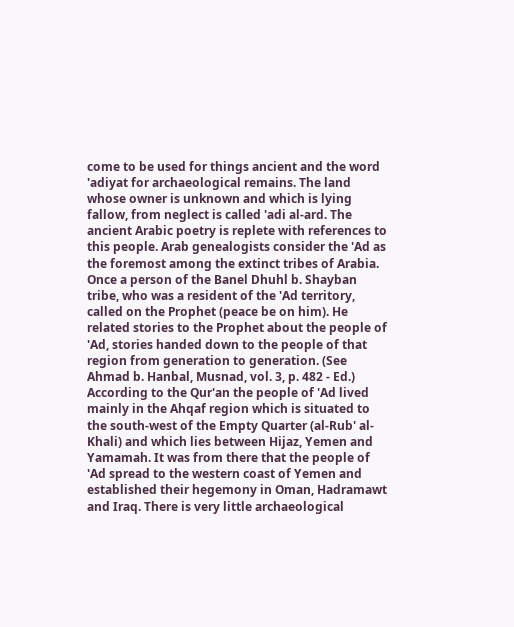come to be used for things ancient and the word 'adiyat for archaeological remains. The land whose owner is unknown and which is lying fallow, from neglect is called 'adi al-ard. The ancient Arabic poetry is replete with references to this people. Arab genealogists consider the 'Ad as the foremost among the extinct tribes of Arabia. Once a person of the Banel Dhuhl b. Shayban tribe, who was a resident of the 'Ad territory, called on the Prophet (peace be on him). He related stories to the Prophet about the people of 'Ad, stories handed down to the people of that region from generation to generation. (See Ahmad b. Hanbal, Musnad, vol. 3, p. 482 - Ed.) According to the Qur'an the people of 'Ad lived mainly in the Ahqaf region which is situated to the south-west of the Empty Quarter (al-Rub' al-Khali) and which lies between Hijaz, Yemen and Yamamah. It was from there that the people of 'Ad spread to the western coast of Yemen and established their hegemony in Oman, Hadramawt and Iraq. There is very little archaeological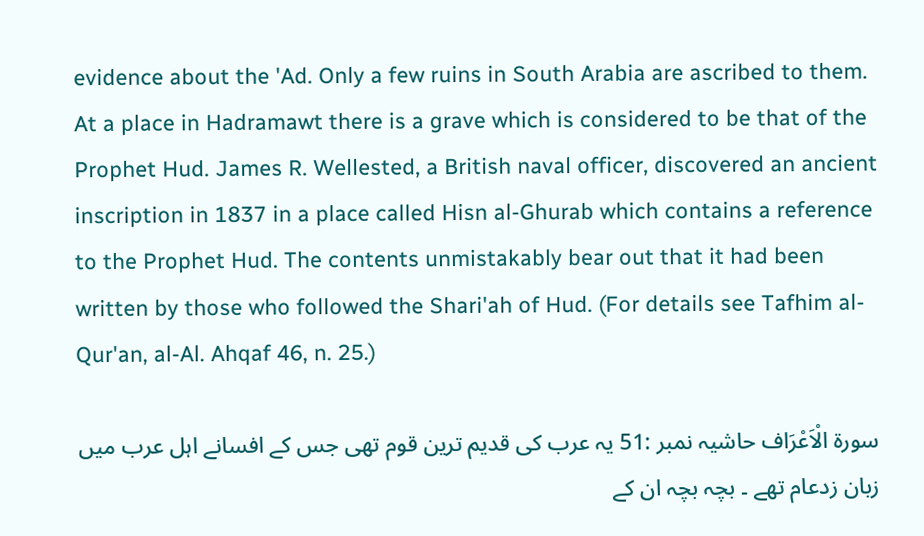evidence about the 'Ad. Only a few ruins in South Arabia are ascribed to them. At a place in Hadramawt there is a grave which is considered to be that of the Prophet Hud. James R. Wellested, a British naval officer, discovered an ancient inscription in 1837 in a place called Hisn al-Ghurab which contains a reference to the Prophet Hud. The contents unmistakably bear out that it had been written by those who followed the Shari'ah of Hud. (For details see Tafhim al-Qur'an, al-Al. Ahqaf 46, n. 25.)

سورة الْاَعْرَاف حاشیہ نمبر :51 یہ عرب کی قدیم ترین قوم تھی جس کے افسانے اہل عرب میں زبان زدعام تھے ۔ بچہ بچہ ان کے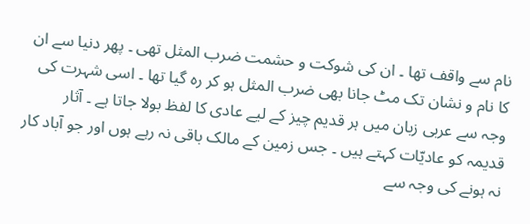نام سے واقف تھا ۔ ان کی شوکت و حشمت ضرب المثل تھی ۔ پھر دنیا سے ان کا نام و نشان تک مٹ جانا بھی ضرب المثل ہو کر رہ گیا تھا ۔ اسی شہرت کی وجہ سے عربی زبان میں ہر قدیم چیز کے لیے عادی کا لفظ بولا جاتا ہے ۔ آثار قدیمہ کو عادیّات کہتے ہیں ۔ جس زمین کے مالک باقی نہ رہے ہوں اور جو آباد کار نہ ہونے کی وجہ سے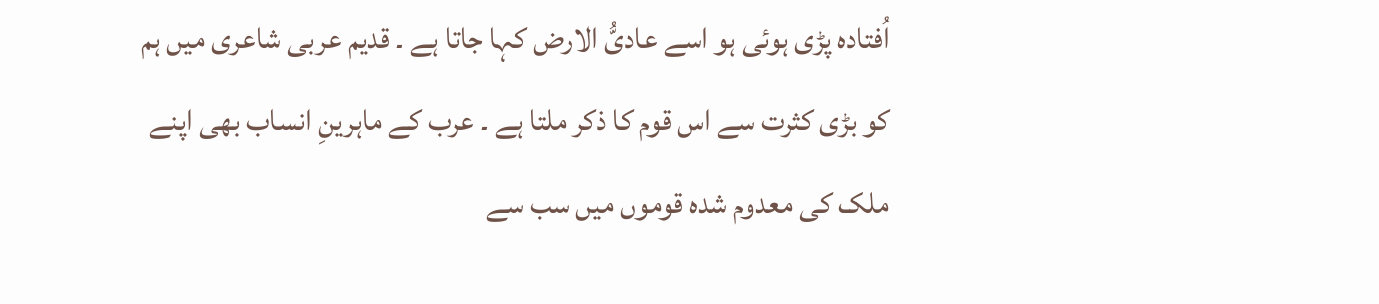اُفتادہ پڑی ہوئی ہو اسے عادیُّ الارض کہا جاتا ہے ۔ قدیم عربی شاعری میں ہم کو بڑی کثرت سے اس قوم کا ذکر ملتا ہے ۔ عرب کے ماہرینِ انساب بھی اپنے ملک کی معدوم شدہ قوموں میں سب سے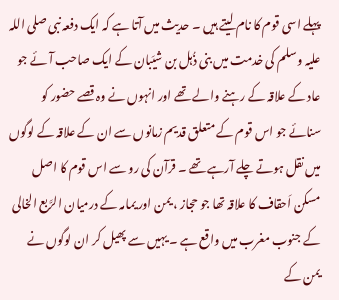پہلے اسی قوم کا نام لیتے ہیں ۔ حدیث میں آتا ہے کہ ایک دفعہ نبی صلی اللہ علیہ وسلم کی خدمت میں بنی ذُہل بن شیَبان کے ایک صاحب آئے جو عاد کے علاقہ کے رہنے والے تھے اور انہوں نے وہ قصے حضور کو سنائے جو اس قوم کے متعلق قدیم زمانوں سے ان کے علاقہ کے لوگوں میں نقل ہوتے چلے آرہے تھے ۔ قرآن کی رو سے اس قوم کا اصل مسکن اَحقاف کا علاقہ تھا جو حجاز ، یمن اور یمامہ کے درمیان الرَّبع الخالی کے جنوب مغرب میں واقع ہے ۔ یہیں سے پھیل کر ان لوگوں نے یمن کے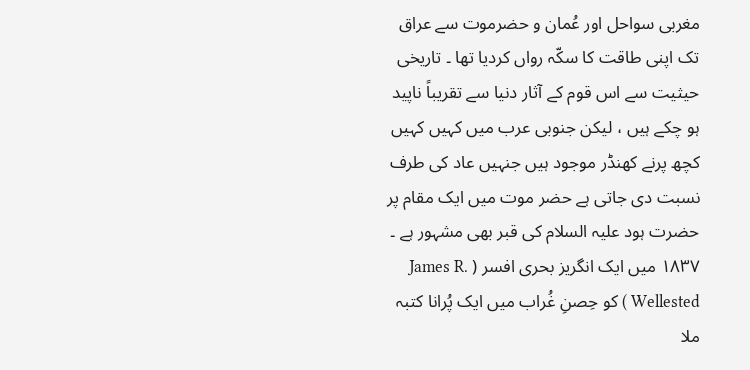مغربی سواحل اور عُمان و حضرموت سے عراق تک اپنی طاقت کا سکّہ رواں کردیا تھا ۔ تاریخی حیثیت سے اس قوم کے آثار دنیا سے تقریباً ناپید ہو چکے ہیں ، لیکن جنوبی عرب میں کہیں کہیں کچھ پرنے کھنڈر موجود ہیں جنہیں عاد کی طرف نسبت دی جاتی ہے حضر موت میں ایک مقام پر حضرت ہود علیہ السلام کی قبر بھی مشہور ہے ۔ ١۸۳۷ میں ایک انگریز بحری افسر ( James R. Wellested ) کو حِصنِ غُراب میں ایک پُرانا کتبہ ملا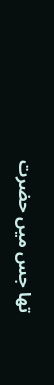تھا جس میں حضرت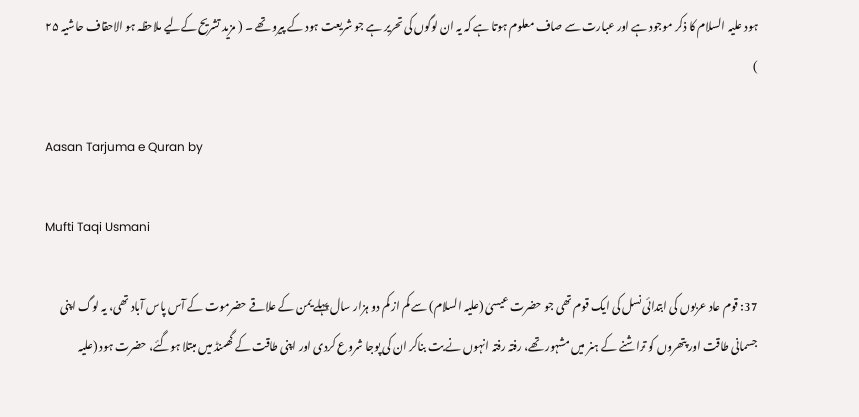ہود علیہ السلام کا ذکر موجود ہے اور عبارت سے صاف معلوم ہوتا ہے کہ یہ ان لوگوں کی تحریر ہے جو شریعت ہود کے پیرو تھے ۔ ( مزید تشریح کےلیے ملاحظہ ہو الاحقاف حاشیہ ۲۵ )

Aasan Tarjuma e Quran by

Mufti Taqi Usmani

37: قوم عاد عربوں کی ابتدائی نسل کی ایک قوم تھی جو حضرت عیسیٰ (علیہ السلام) سے کم از کم دو ہزار سال پہلے یمن کے علاقے حضرموت کے آس پاس آباد تھی، یہ لوگ اپنی جسمانی طاقت اور پتھروں کو تراشنے کے ہنر میں مشہور تھے، رفتہ رفتہ انہوں نے بت بناکر ان کی پوجا شروع کردی اور اپنی طاقت کے گھمنڈ میں مبتلا ہوگئے، حضرت ہود (علیہ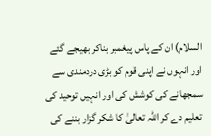السلام) ان کے پاس پیغمبر بناکر بھیجے گئے اور انہوں نے اپنی قوم کو بڑی دردمندی سے سمجھانے کی کوشش کی اور انہیں توحید کی تعلیم دے کر اللہ تعالیٰ کا شکر گزار بننے کی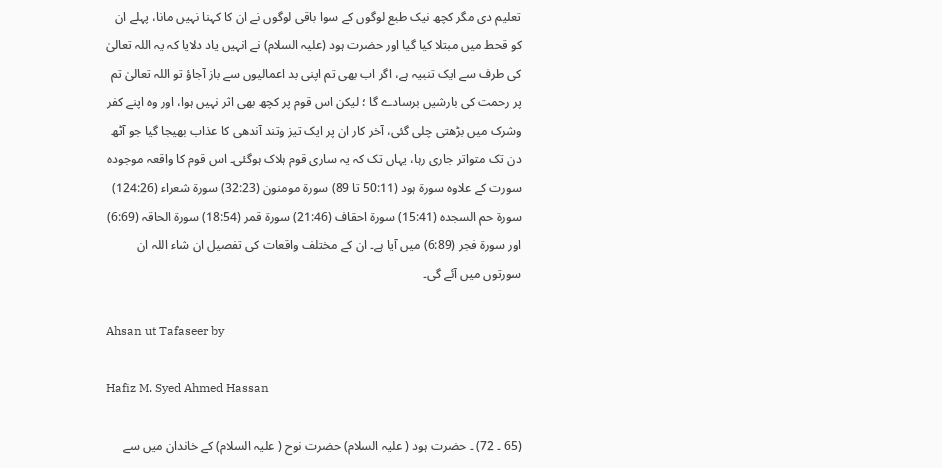تعلیم دی مگر کچھ نیک طبع لوگوں کے سوا باقی لوگوں نے ان کا کہنا نہیں مانا، پہلے ان کو قحط میں مبتلا کیا گیا اور حضرت ہود (علیہ السلام) نے انہیں یاد دلایا کہ یہ اللہ تعالیٰ کی طرف سے ایک تنبیہ ہے، اگر اب بھی تم اپنی بد اعمالیوں سے باز آجاؤ تو اللہ تعالیٰ تم پر رحمت کی بارشیں برسادے گا ؛ لیکن اس قوم پر کچھ بھی اثر نہیں ہوا، اور وہ اپنے کفر وشرک میں بڑھتی چلی گئی، آخر کار ان پر ایک تیز وتند آندھی کا عذاب بھیجا گیا جو آٹھ دن تک متواتر جاری رہا، یہاں تک کہ یہ ساری قوم ہلاک ہوگئی۔ اس قوم کا واقعہ موجودہ سورت کے علاوہ سورۃ ہود (50:11 تا 89) سورۃ مومنون (32:23) سورۃ شعراء (124:26) سورۃ حم السجدہ (15:41) سورۃ احقاف (21:46) سورۃ قمر (18:54) سورۃ الحاقہ (6:69) اور سورۃ فجر (6:89) میں آیا ہے۔ ان کے مختلف واقعات کی تفصیل ان شاء اللہ ان سورتوں میں آئے گی۔

Ahsan ut Tafaseer by

Hafiz M. Syed Ahmed Hassan

(65 ۔ 72) ۔ حضرت ہود ( علیہ السلام) حضرت نوح ( علیہ السلام) کے خاندان میں سے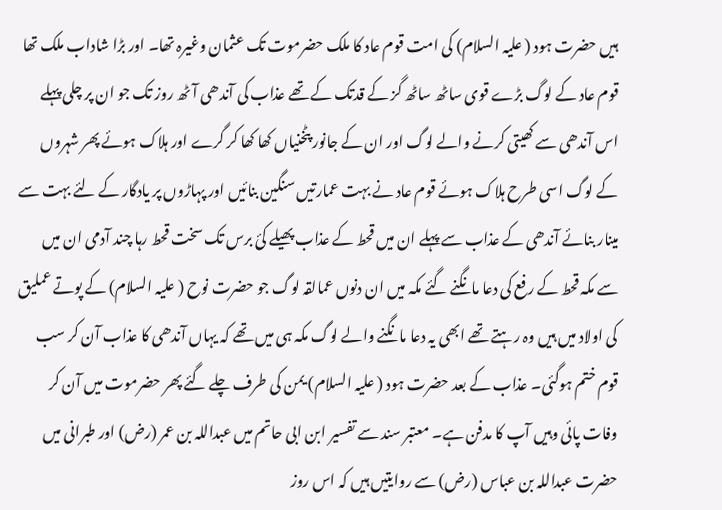ہیں حضرت ہود ( علیہ السلام) کی امت قوم عاد کا ملک حضرموت تک عثمان وغیرہ تھا۔ اور بڑا شاداب ملک تھا قوم عاد کے لوگ بڑے قوی ساٹھ ساٹھ گز کے قدتک کے تھے عذاب کی آندھی آٹھ روز تک جو ان پر چلی پہلے اس آندھی سے کھیتی کرنے والے لوگ اور ان کے جانور پٹخنیاں کھا کھا کر گرے اور ہلاک ہوئے پھر شہروں کے لوگ اسی طرح ہلاک ہوئے قوم عاد نے بہت عمارتیں سنگین بنائیں اور پہاڑوں پر یادگار کے لئے بہت سے مینار بنائے آندھی کے عذاب سے پہلے ان میں قحط کے عذاب پھیلے کئ برس تک سخت قحط رہا چند آدمی ان میں سے مکہ قحط کے رفع کی دعا مانگنے گئے مکہ میں ان دنوں عمالقہ لوگ جو حضرت نوح ( علیہ السلام) کے پوتے عملیق کی اولاد میں ہیں وہ رہتے تھے ابھی یہ دعا مانگنے والے لوگ مکہ ہی میں تھے کہ یہاں آندھی کا عذاب آن کر سب قوم ختم ہوگئی۔ عذاب کے بعد حضرت ہود ( علیہ السلام) یمن کی طرف چلے گئے پھر حضرموت میں آن کر وفات پائی وہیں آپ کا مدفن ہے۔ معتبر سند سے تفسیر ابن ابی حاتم میں عبداللہ بن عمر (رض) اور طبرانی میں حضرت عبداللہ بن عباس (رض) سے روایتیں ہیں کہ اس روز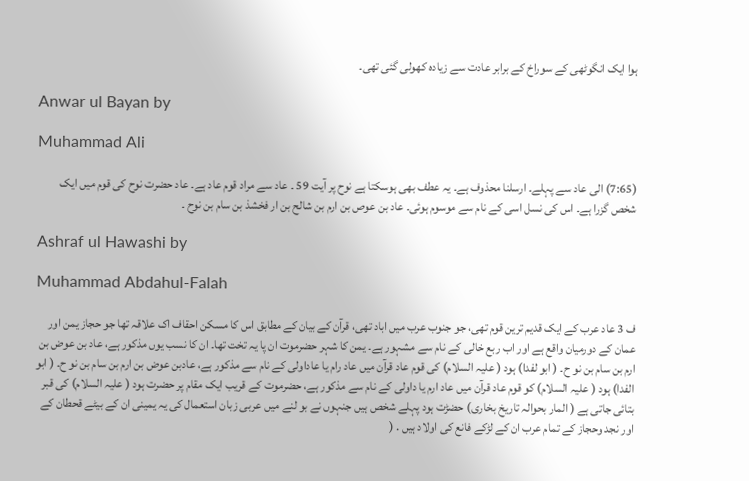ہوا ایک انگوٹھی کے سوراخ کے برابر عادت سے زیادہ کھولی گئی تھی۔

Anwar ul Bayan by

Muhammad Ali

(7:65) الی عاد سے پہلے۔ ارسلنا محذوف ہے۔ یہ عطف بھی ہوسکتا ہے نوح پر آیت 59 ۔ عاد سے مراد قوم عاد ہے۔ عاد حضرت نوح کی قوم میں ایک شخص گزرا ہے۔ اس کی نسل اسی کے نام سے موسوم ہوئی۔ عاد بن عوص بن ارم بن شالح بن ار فخشذ بن سام بن نوح ۔

Ashraf ul Hawashi by

Muhammad Abdahul-Falah

ف 3 عاد عرب کے ایک قدیم ترین قوم تھی، جو جنوب عرب میں اباد تھی، قرآن کے بیان کے مطابق اس کا مسکن احقاف اک علاقہ تھا جو حجاز یمن اور عمان کے دورمیان واقع ہے اور اب ربع خالی کے نام سے مشہور ہے۔ یمن کا شہر حضرموت ان پا یہ تخت تھا۔ ان کا نسب یوں مذکور ہے، عاد بن عوض بن ارم بن سام بن نو ح۔ ( ابو لفدا) ہود ( علیہ السلام) کی قوم عاد قرآن میں عاد رام یا عاداولی کے نام سے مذکور ہے، عادبن عوض بن ارم بن سام بن نو ح۔ ( ابو الفدا) ہود ( علیہ السلام) کو قوم عاد قرآن میں عاد ارم یا داولی کے نام سے مذکور ہے، حضرموت کے قریب ایک مقام پر حضرت ہود ( علیہ السلام) کی قبر بتائی جاتی ہے ( المار بحوالہ تاریخ بخاری) حضڑت ہود پہلے شخص ہیں جنہوں نے بو لنے میں عربی زبان استعمال کی یہ یمینی ان کے بیٹے قحطان کے اور نجد وحجاز کے تمام عرب ان کے لڑکے فانع کی اولاد ہیں . (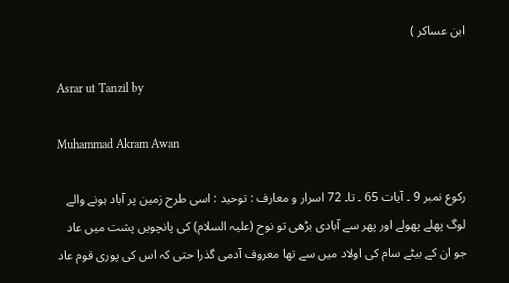ابن عساکر )

Asrar ut Tanzil by

Muhammad Akram Awan

رکوع نمبر 9 ۔ آیات 65 ۔ تا۔ 72 اسرار و معارف : توحید : اسی طرح زمین پر آباد ہونے والے لوگ پھلے پھولے اور پھر سے آبادی بڑھی تو نوح (علیہ السلام) کی پانچویں پشت میں عاد جو ان کے بیٹے سام کی اولاد میں سے تھا معروف آدمی گذرا حتی کہ اس کی پوری قوم عاد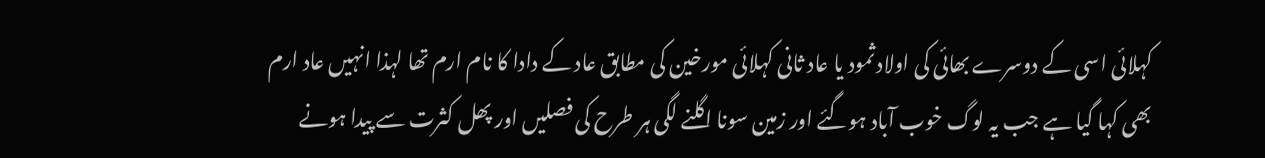کہلائی اسی کے دوسرے بھائی کی اولاد ثمود یا عاد ثانی کہلائی مورخین کی مطابق عاد کے دادا کا نام ارم تھا لہذا انہیں عاد ارم بھی کہا گیا ہے جب یہ لوگ خوب آباد ہوگئے اور زمین سونا اگلنے لگی ہر طرح کی فصلیں اور پھل کثرت سے پیدا ہونے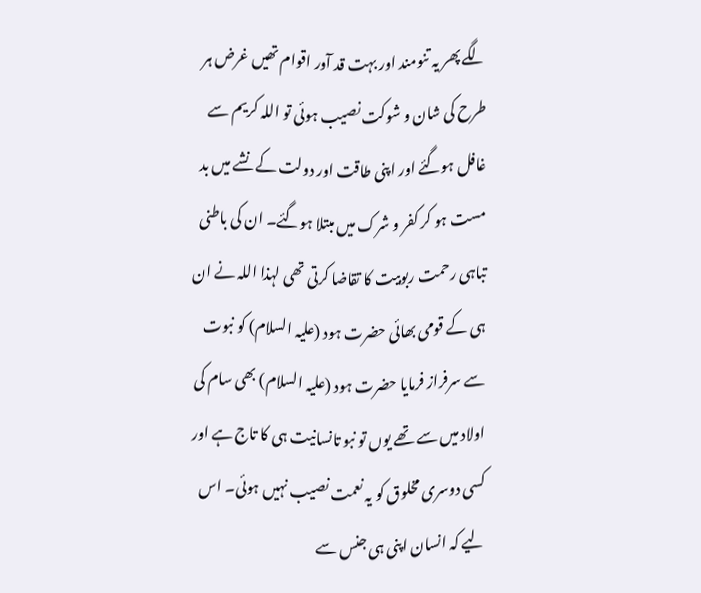لگے پھر یہ تنومند اور بہت قد آور اقوام تھیں غرض ہر طرح کی شان و شوکت نصیب ہوئی تو اللہ کریم سے غافل ہوگئے اور اپنی طاقت اور دولت کے نشے میں بد مست ہو کر کفر و شرک میں مبتلا ہوگئے۔ ان کی باطنی تباہی رحمت ربوبیت کا تقاضا کرتی تھی لہذا اللہ نے ان ہی کے قومی بھائی حضرت ہود (علیہ السلام) کو نبوت سے سرفراز فرمایا حضرت ہود (علیہ السلام) بھی سام کی اولاد میں سے تھے یوں تو نبو تانسانیت ہی کا تاج ہے اور کسی دوسری مخلوق کو یہ نعمت نصیب نہیں ہوئی۔ اس لیے کہ انسان اپنی ہی جنس سے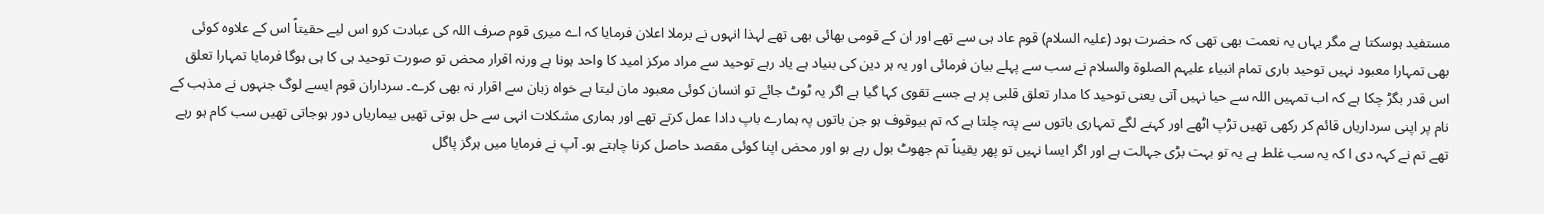مستفید ہوسکتا ہے مگر یہاں یہ نعمت بھی تھی کہ حضرت ہود (علیہ السلام) قوم عاد ہی سے تھے اور ان کے قومی بھائی بھی تھے لہذا انہوں نے برملا اعلان فرمایا کہ اے میری قوم صرف اللہ کی عبادت کرو اس لیے حقیتاً اس کے علاوہ کوئی بھی تمہارا معبود نہیں توحید باری تمام انبیاء علیہم الصلوۃ والسلام نے سب سے پہلے بیان فرمائی اور یہ ہر دین کی بنیاد ہے یاد رہے توحید سے مراد مرکز امید کا واحد ہونا ہے ورنہ اقرار محض تو صورت توحید ہی کا ہی ہوگا فرمایا تمہارا تعلق اس قدر بگڑ چکا ہے کہ اب تمہیں اللہ سے حیا نہیں آتی یعنی توحید کا مدار تعلق قلبی پر ہے جسے تقوی کہا گیا ہے اگر یہ ٹوٹ جائے تو انسان کوئی معبود مان لیتا ہے خواہ زبان سے اقرار نہ بھی کرے۔ سرداران قوم ایسے لوگ جنہوں نے مذہب کے نام پر اپنی سرداریاں قائم کر رکھی تھیں تڑپ اٹھے اور کہنے لگے تمہاری باتوں سے پتہ چلتا ہے کہ تم بیوقوف ہو جن باتوں پہ ہمارے باپ دادا عمل کرتے تھے اور ہماری مشکلات انہی سے حل ہوتی تھیں بیماریاں دور ہوجاتی تھیں سب کام ہو رہے تھے تم نے کہہ دی ا کہ یہ سب غلط ہے یہ تو بہت بڑی جہالت ہے اور اگر ایسا نہیں تو پھر یقیناً تم جھوٹ بول رہے ہو اور محض اپنا کوئی مقصد حاصل کرنا چاہتے ہو۔ آپ نے فرمایا میں ہرگز پاگل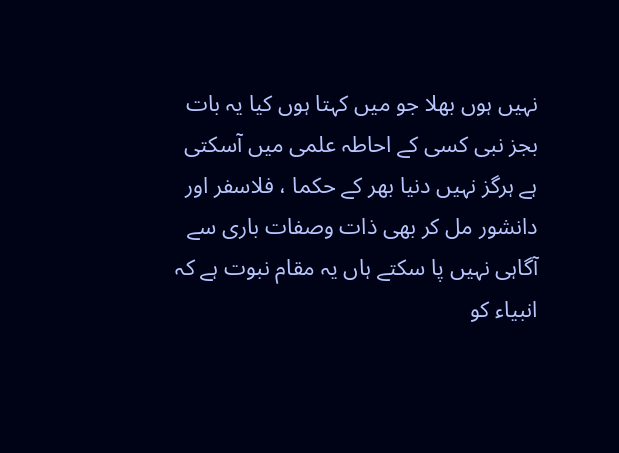نہیں ہوں بھلا جو میں کہتا ہوں کیا یہ بات بجز نبی کسی کے احاطہ علمی میں آسکتی ہے ہرگز نہیں دنیا بھر کے حکما ، فلاسفر اور دانشور مل کر بھی ذات وصفات باری سے آگاہی نہیں پا سکتے ہاں یہ مقام نبوت ہے کہ انبیاء کو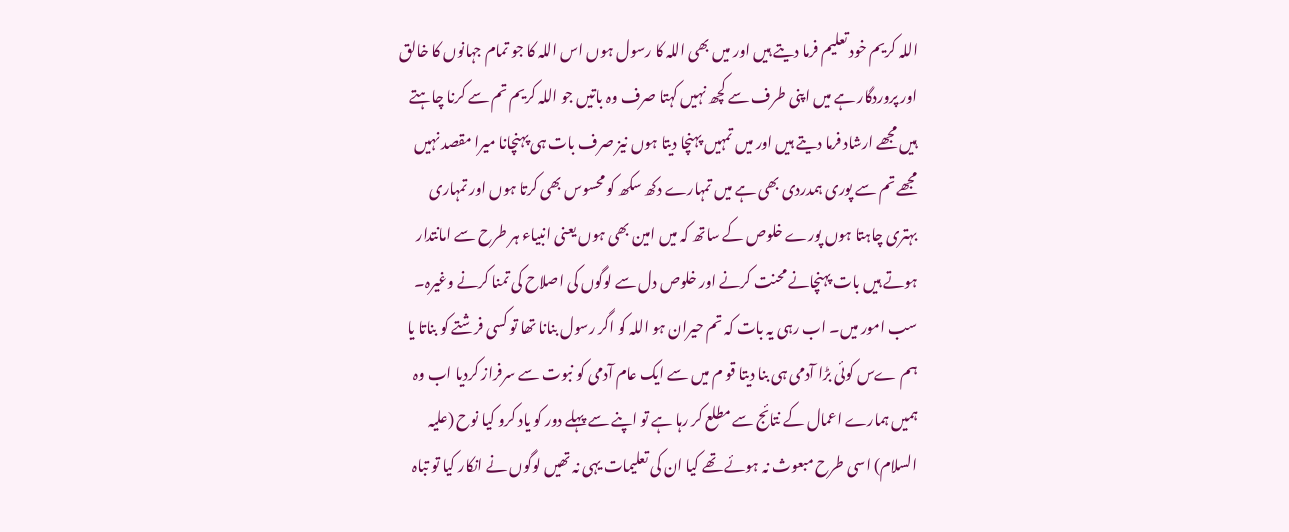اللہ کریم خود تعلیم فرما دیتے ہیں اور میں بھی اللہ کا رسول ہوں اس اللہ کا جو تمام جہانوں کا خالق اور پروردگار ہے میں اپنی طرف سے کچھ نہیں کہتا صرف وہ باتیں جو اللہ کریم تم سے کرنا چاہتے ہیں مجھے ارشاد فرما دیتے ہیں اور میں تمہیں پہنچا دیتا ہوں نیز صرف بات ہی پہنچانا میرا مقصد نہیں مجھے تم سے پوری ہمدردی بھی ہے میں تمہارے دکھ سکھ کو محسوس بھی کرتا ہوں اور تمہاری بہتری چاہتا ہوں پورے خلوص کے ساتھ کہ میں امین بھی ہوں یعنی انبیاء ہر طرح سے امانتدار ہوتے ہیں بات پہنچانے محنت کرنے اور خلوص دل سے لوگوں کی اصلاح کی تمنا کرنے وغیرہ۔ سب امور میں۔ اب رہی یہ بات کہ تم حیران ہو اللہ کو اگر رسول بنانا تھا تو کسی فرشتے کو بناتا یا ہم ےس کوئی بڑا آدمی ہی بنا دیتا قو م میں سے ایک عام آدمی کو نبوت سے سرفراز کردیا اب وہ ہمیں ہمارے اعمال کے نتائج سے مطلع کر رہا ہے تو اپنے سے پہلے دور کو یاد کرو کیا نوح (علیہ السلام) اسی طرح مبعوث نہ ہوئے تھے کیا ان کی تعلیمات یہی نہ تھیں لوگوں نے انکار کیا تو تباہ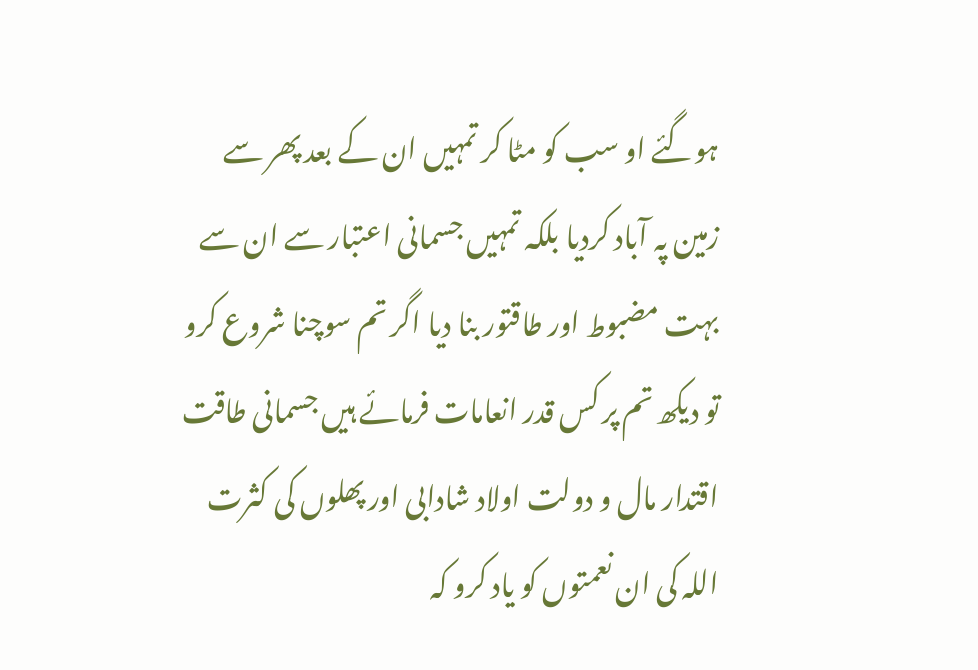ہوگئے او سب کو مٹا کر تمہیں ان کے بعد پھر سے زمین پہ آباد کردیا بلکہ تمہیں جسمانی اعتبار سے ان سے بہت مضبوط اور طاقتور بنا دیا اگر تم سوچنا شروع کرو تو دیکھ تم پر کس قدر انعامات فرمائے ہیں جسمانی طاقت اقتدار مال و دولت اولاد شادابی اور پھلوں کی کثرت اللہ کی ان نعمتوں کو یاد کرو کہ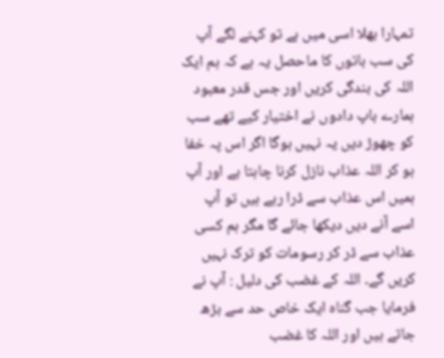تمہارا بھلا اسی میں ہے تو کہنے لگے آپ کی سب باتوں کا ماحصل یہ ہے کہ ہم ایک اللہ کی بندگی کریں اور جس قدر معبود ہمارے باپ دادوں نے اختیار کیے تھے سب کو چھوڑ دیں یہ نہیں ہوگا اگر اس پہ خفا ہو کر اللہ عذاب نازل کرنا چاہتا ہے اور آپ ہمیں اس عذاب سے ڈرا رہے ہیں تو آپ اسے آنے دیں دیکھا جائے گا مگر ہم کسی عذاب سے ڈر کر رسومات کو ترک نہیں کریں گے۔ اللہ کے غضب کی دلیل : آپ نے فرمایا جب گناہ ایک خاص حد سے بڑھ جاتے ہیں اور اللہ کا غضب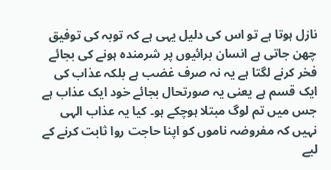نازل ہوتا ہے تو اس کی دلیل یہی ہے کہ توبہ کی توفیق چھن جاتی ہے انسان برائیوں پر شرمندہ ہونے کی بجائے فخر کرنے لگتا ہے یہ نہ صرف غضب ہے بلکہ عذاب کی ایک قسم ہے یعنی یہ صورتحال بجائے خود ایک عذاب ہے جس میں تم لوگ مبتلا ہوچکے ہو۔ کیا یہ عذاب الہی نہیں کہ مفروضہ ناموں کو اپنا حاجت روا ثابت کرنے کے لیے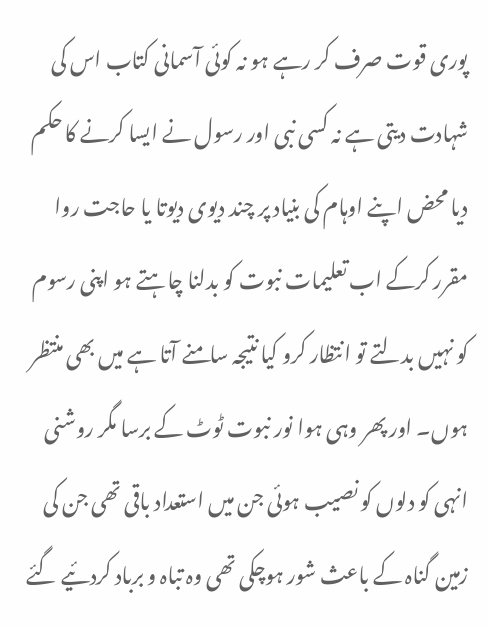پوری قوت صرف کر رہے ہو نہ کوئی آسمانی کتاب اس کی شہادت دیتی ہے نہ کسی نبی اور رسول نے ایسا کرنے کا حکم دیا محض اپنے اوہام کی بنیاد پر چند دیوی دیوتا یا حاجت روا مقرر کرکے اب تعلیمات نبوت کو بدلنا چاہتے ہو اپنی رسوم کو نہیں بدلتے تو انتظار کرو کیا نتیجہ سامنے آتا ہے میں بھی منتظر ہوں۔ اور پھر وہی ہوا نور نبوت ٹوٹ کے برسا مگر روشنی انہی کو دلوں کو نصیب ہوئی جن میں استعداد باقی تھی جن کی زمین گناہ کے باعث شور ہوچکی تھی وہ تباہ و برباد کردئیے گئے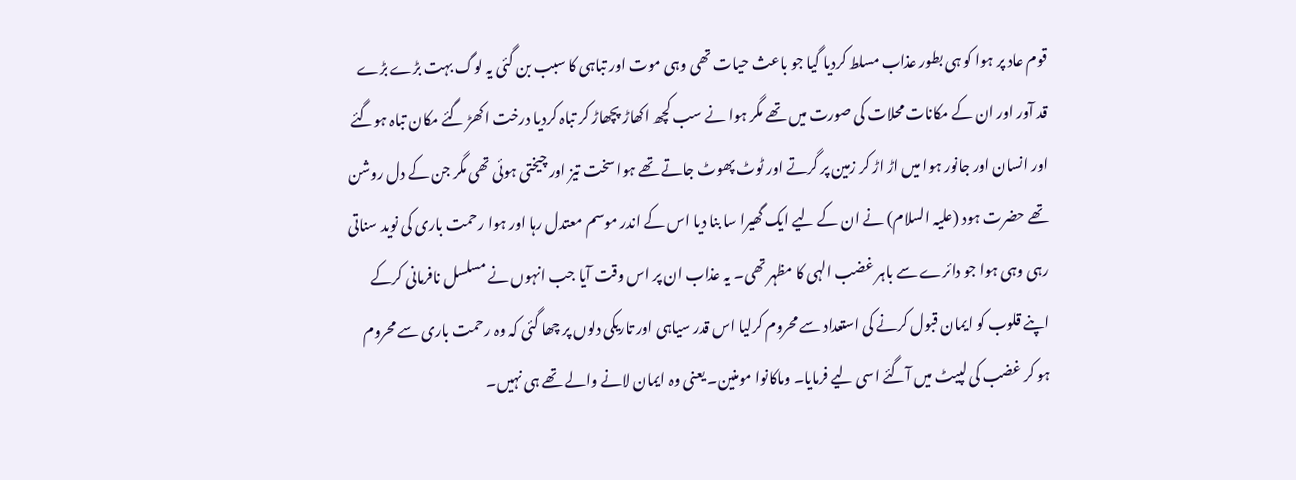قوم عاد پر ہوا کو ہی بطور عذاب مسلط کردیا گیا جو باعث حیات تھی وہی موت اور تباہی کا سبب بن گئی یہ لوگ بہت بڑے بڑے قد آور اور ان کے مکانات محلات کی صورت میں تھے مگر ہوا نے سب کچھ اکھاڑ پچھاڑ کر تباہ کردیا درخت اکھڑ گئے مکان تباہ ہوگئے اور انسان اور جانور ہوا میں اڑ اڑ کر زمین پر گرتے اور ٹوٹ پھوٹ جاتے تھے ہوا سخت تیز اور چیختی ہوئی تھی مگر جن کے دل روشن تھے حضرت ہود (علیہ السلام) نے ان کے لیے ایک گھیرا سا بنا دیا اس کے اندر موسم معتدل رہا اور ہوا رحمت باری کی نوید سناتی رہی وہی ہوا جو دائرے سے باہر غضب الہی کا مظہر تھی۔ یہ عذاب ان پر اس وقت آیا جب انہوں نے مسلسل نافرمانی کرکے اپنے قلوب کو ایمان قبول کرنے کی استعداد سے محروم کرلیا اس قدر سیاہی اور تاریکی دلوں پر چھا گئی کہ وہ رحمت باری سے محروم ہو کر غضب کی لپیٹ میں آگئے اسی لیے فرمایا۔ وماکانوا مومنین۔ یعنی وہ ایمان لانے والے تھے ہی نہیں۔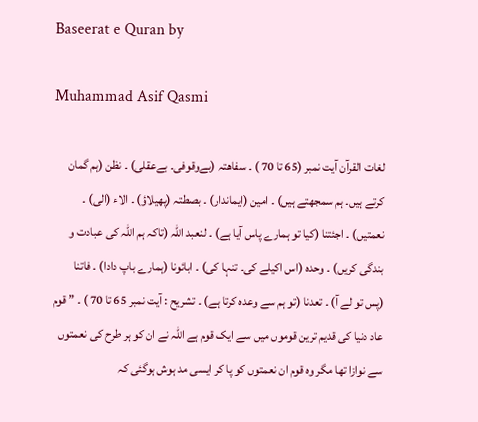Baseerat e Quran by

Muhammad Asif Qasmi

لغات القرآن آیت نمبر (65 تا 70 ) ۔ سفاھتہ (بےوقوفی۔ بےعقلی) ۔ نظن (ہم گمان کرتے ہیں۔ ہم سمجھتے ہیں) ۔ امین (ایماندار) ۔ بصطتہ (پھیلاؤ) ۔ الاء (الی) ۔ نعمتیں) ۔ اجئتنا (کیا تو ہمارے پاس آیا ہے) ۔ لنعبد اللہ (تاکہ ہم اللہ کی عبادت و بندگی کریں) ۔ وحدہ (اس اکیلے کی۔ تنہا کی) ۔ ابائونا (ہمارے باپ دادا) ۔ فاتنا (پس تو لے آ) ۔ تعدنا (تو ہم سے وعدہ کرتا ہے) ۔ تشریح : آیت نمبر 65 تا 70 ) ۔ ” قوم عاد دنیا کی قدیم ترین قوموں میں سے ایک قوم ہے اللہ نے ان کو ہر طرح کی نعمتوں سے نوازا تھا مگر وہ قوم ان نعمتوں کو پا کر ایسی مد ہوش ہوگئی کہ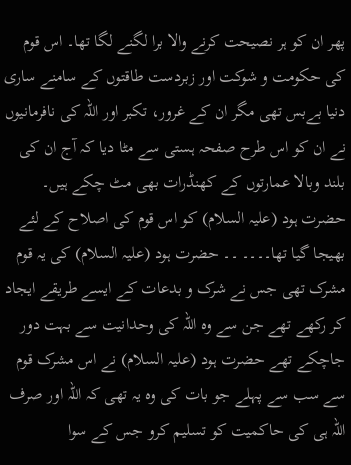پھر ان کو ہر نصیحت کرنے والا برا لگنے لگا تھا۔ اس قوم کی حکومت و شوکت اور زبردست طاقتوں کے سامنے ساری دنیا بےبس تھی مگر ان کے غرور، تکبر اور اللہ کی نافرمانیوں نے ان کو اس طرح صفحہ ہستی سے مٹا دیا کہ آج ان کی بلند وبالا عمارتوں کے کھنڈرات بھی مٹ چکے ہیں۔ حضرت ہود (علیہ السلام) کو اس قوم کی اصلاح کے لئے بھیجا گیا تھا۔۔۔۔ ۔۔ حضرت ہود (علیہ السلام) کی یہ قوم مشرک تھی جس نے شرک و بدعات کے ایسے طریقے ایجاد کر رکھے تھے جن سے وہ اللہ کی وحدانیت سے بہت دور جاچکے تھے حضرت ہود (علیہ السلام) نے اس مشرک قوم سے سب سے پہلے جو بات کی وہ یہ تھی کہ اللہ اور صرف اللہ ہی کی حاکمیت کو تسلیم کرو جس کے سوا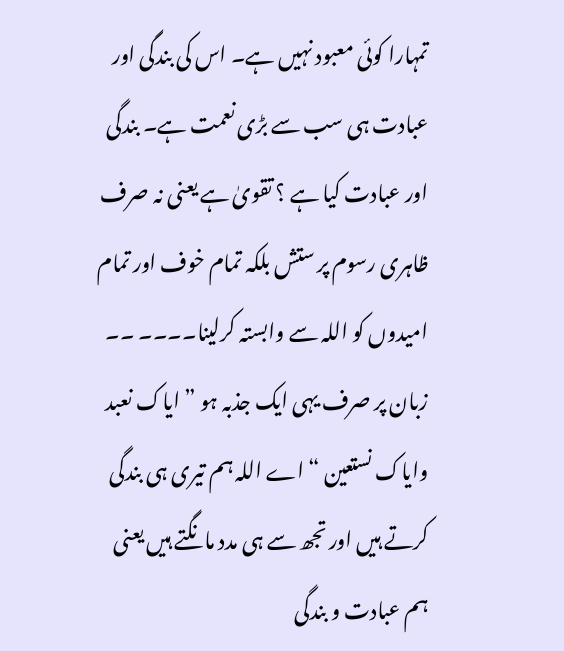تمہارا کوئی معبود نہیں ہے۔ اس کی بندگی اور عبادت ہی سب سے بڑی نعمت ہے۔ بندگی اور عبادت کیا ہے ؟ تقویٰ ہے یعنی نہ صرف ظاہری رسوم پر ستش بلکہ تمام خوف اور تمام امیدوں کو اللہ سے وابستہ کرلینا۔۔۔۔ ۔۔ زبان پر صرف یہی ایک جذبہ ہو ” ایاک نعبد وایاک نستعین “ اے اللہ ہم تیری ہی بندگی کرتے ہیں اور تجھ سے ہی مدد مانگتے ہیں یعنی ہم عبادت و بندگی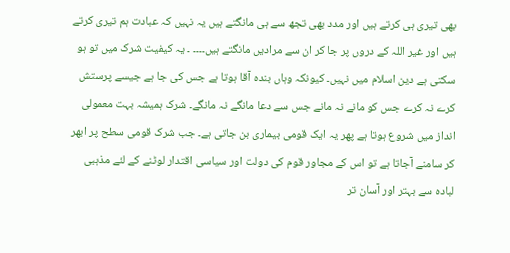بھی تیری ہی کرتے ہیں اور مدد بھی تجھ سے ہی مانگتے ہیں یہ نہیں کہ عبادت ہم تیری کرتے ہیں اور غیر اللہ کے دروں پر جا کر ان سے مرادیں مانگتے ہیں۔۔۔۔ ۔ یہ کیفیت شرک میں تو ہو سکتی ہے دین اسلام میں نہیں۔ کیونکہ وہاں بندہ آقا ہوتا ہے جس کی جا ہے جیسے پرستش کرے نہ کرے جس کو مانے نہ مانے جس سے دعا مانگے نہ مانگے۔ شرک ہمیشہ بہت معمولی انداز میں شروع ہوتا ہے پھر یہ ایک قومی بیماری بن جاتی ہے۔ جب شرک قومی سطح پر ابھر کر سامنے آجاتا ہے تو اس کے مجاور قوم کی دولت اور سیاسی اقتدار لوٹنے کے لئے مذہبی لبادہ سے بہتر اور آسان تر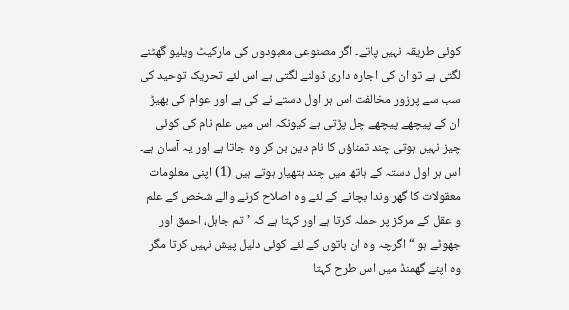کوئی طریقہ نہیں پاتے۔ اگر مصنوعی معبودوں کی مارکیٹ ویلیو گھٹنے لگتی ہے تو ان کی اجارہ داری ڈولنے لگتی ہے اس لئے تحریک توحید کی سب سے پرزور مخالفت اس ہر اول دستے نے کی ہے اور عوام کی بھیڑ ان کے پیچھے پیچھے چل پڑتی ہے کیونکہ اس میں علم نام کی کوئی چیز نہیں ہوتی چند تمناؤں کا نام دین بن کر وہ جاتا ہے اور یہ آسان ہے۔ اس ہر اول دستہ کے ہاتھ میں چند ہتھیار ہوتے ہیں (1) اپنی معلومات معقولات کا گھر وندا بچانے کے لئے وہ اصلاح کرنے والے شخص کے علم و عقل کے مرکز پر حملہ کرتا ہے اور کہتا ہے کہ ’ تم جاہل، احمق اور جھوٹے ہو “ اگرچہ وہ ان باتوں کے لئے کوئی دلیل پیش نہیں کرتا مگر وہ اپنے گھمنڈ میں اس طرح کہتا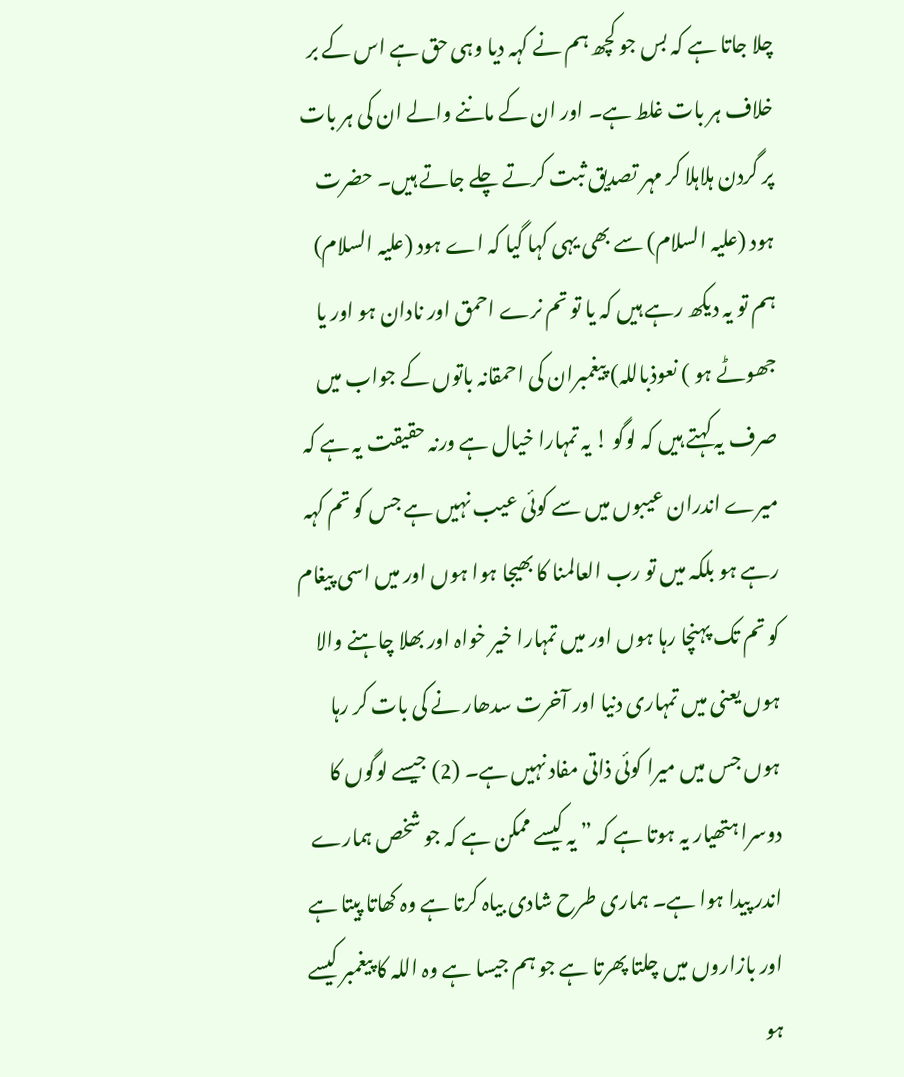چلا جاتا ہے کہ بس جو کچھ ہم نے کہہ دیا وہی حق ہے اس کے بر خلاف ہر بات غلط ہے۔ اور ان کے ماننے والے ان کی ہر بات پر گردن ہلاہلا کر مہر تصدیق ثبت کرتے چلے جاتے ہیں۔ حضرت ہود (علیہ السلام) سے بھی یہی کہا گیا کہ اے ہود (علیہ السلام) ہم تو یہ دیکھ رہے ہیں کہ یا تو تم نرے احمق اور نادان ہو اور یا جھوٹے ہو ) نعوذباللہ) پیغمبران کی احمقانہ باتوں کے جواب میں صرف یہ کہتے ہیں کہ لوگو ! یہ تمہارا خیال ہے ورنہ حقیقت یہ ہے کہ میرے اندران عیبوں میں سے کوئی عیب نہیں ہے جس کو تم کہہ رہے ہو بلکہ میں تو رب العالمنا کا بھیجا ہوا ہوں اور میں اسی پیغام کو تم تک پہنچا رہا ہوں اور میں تمہارا خیر خواہ اور بھلا چاہنے والا ہوں یعنی میں تمہاری دنیا اور آخرت سدھار نے کی بات کر رہا ہوں جس میں میرا کوئی ذاتی مفاد نہیں ہے۔ (2) جیسے لوگوں کا دوسرا ہتھیار یہ ہوتا ہے کہ ” یہ کیسے ممکن ہے کہ جو شخص ہمارے اندر پیدا ہوا ہے۔ ہماری طرح شادی بیاہ کرتا ہے وہ کھاتا پیتا ہے اور بازاروں میں چلتا پھرتا ہے جو ہم جیسا ہے وہ اللہ کا پیغمبر کیسے ہو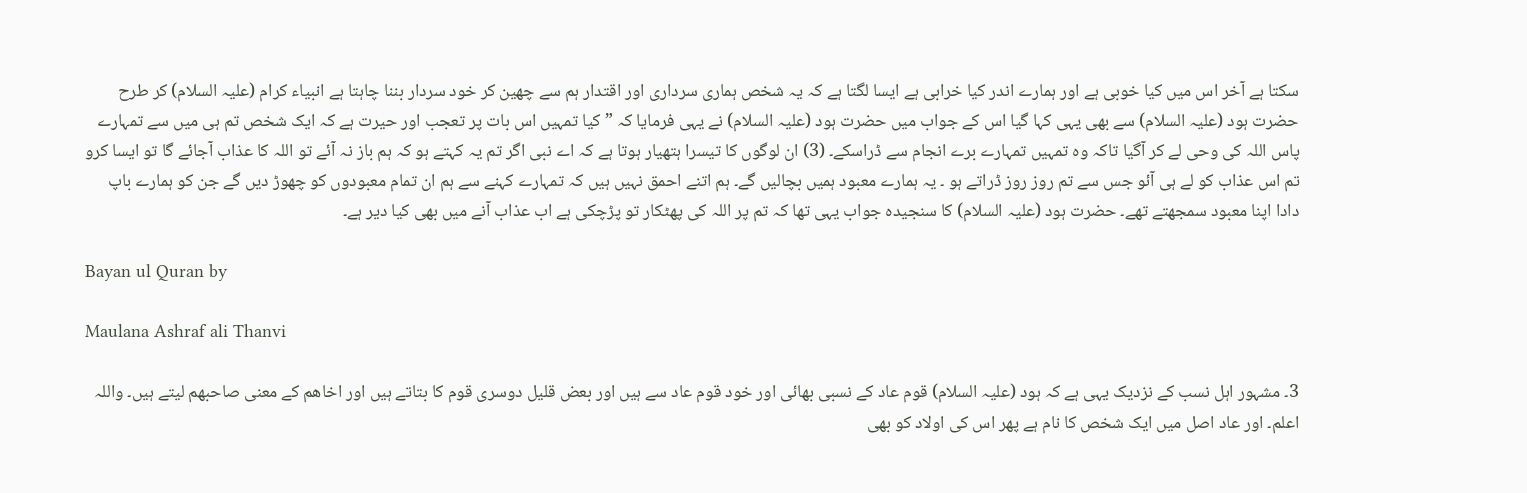سکتا ہے آخر اس میں کیا خوبی ہے اور ہمارے اندر کیا خرابی ہے ایسا لگتا ہے کہ یہ شخص ہماری سرداری اور اقتدار ہم سے چھین کر خود سردار بننا چاہتا ہے انبیاء کرام (علیہ السلام) کر طرح حضرت ہود (علیہ السلام) سے بھی یہی کہا گیا اس کے جواب میں حضرت ہود (علیہ السلام) نے یہی فرمایا کہ ” کیا تمہیں اس بات پر تعجب اور حیرت ہے کہ ایک شخص تم ہی میں سے تمہارے پاس اللہ کی وحی لے کر آگیا تاکہ وہ تمہیں تمہارے برے انجام سے ڈراسکے۔ (3) ان لوگوں کا تیسرا ہتھیار ہوتا ہے کہ اے نبی اگر تم یہ کہتے ہو کہ ہم باز نہ آئے تو اللہ کا عذاب آجائے گا تو ایسا کرو تم اس عذاب کو لے ہی آئو جس سے تم روز روز ڈراتے ہو ۔ یہ ہمارے معبود ہمیں بچالیں گے۔ ہم اتنے احمق نہیں ہیں کہ تمہارے کہنے سے ہم ان تمام معبودوں کو چھوڑ دیں گے جن کو ہمارے باپ دادا اپنا معبود سمجھتے تھے۔ حضرت ہود (علیہ السلام) کا سنجیدہ جواب یہی تھا کہ تم پر اللہ کی پھٹکار تو پڑچکی ہے اب عذاب آنے میں بھی کیا دیر ہے۔

Bayan ul Quran by

Maulana Ashraf ali Thanvi

3۔ مشہور اہل نسب کے نزدیک یہی ہے کہ ہود (علیہ السلام) قوم عاد کے نسبی بھائی اور خود قوم عاد سے ہیں اور بعض قلیل دوسری قوم کا بتاتے ہیں اور اخاھم کے معنی صاحبھم لیتے ہیں۔ واللہ اعلم۔ اور عاد اصل میں ایک شخص کا نام ہے پھر اس کی اولاد کو بھی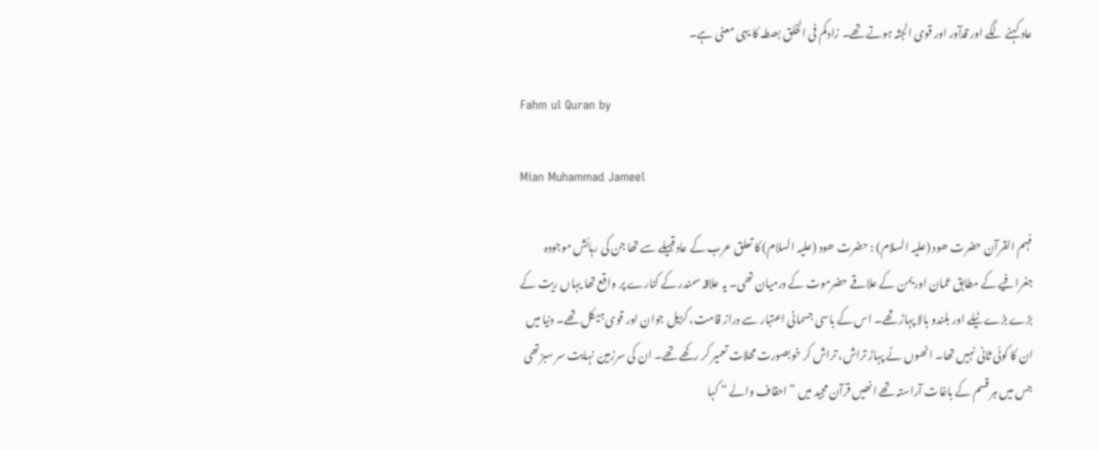عاد کہنے لگے اور قدآور اور قوی الجثہ ہوتے تھے۔ زادکم فی الخلق بصطہ کا یہی معنی ہے۔

Fahm ul Quran by

Mian Muhammad Jameel

فہم القرآن حضرت ھود (علیہ السلام) : حضرت ھود (علیہ السلام) کا تعلق عرب کے عاد قبیلے سے تھا جن کی رہائش موجودہ جغرافیے کے مطابق عمان اور یمن کے علاقے حضرموت کے درمیان تھی۔ یہ علاقہ سمندر کے کنارے پر واقع تھا یہاں ریت کے بڑے بڑے ٹیلے اور بلندو بالا پہاڑ تھے۔ اس کے باسی جسمانی اعتبار سے دراز قامت، کڑیل جوان اور قوی ہیکل تھے۔ دنیا میں ان کا کوئی ثانی نہیں تھا۔ انھوں نے پہاڑ تراش، تراش کر خوبصورت محلات تعمیر کر رکھے تھے۔ ان کی سرزمین نہایت سر سبزتھی جس میں ہر قسم کے باغات آراستہ تھے انھیں قرآن مجید میں ” احقاف والے “ کہا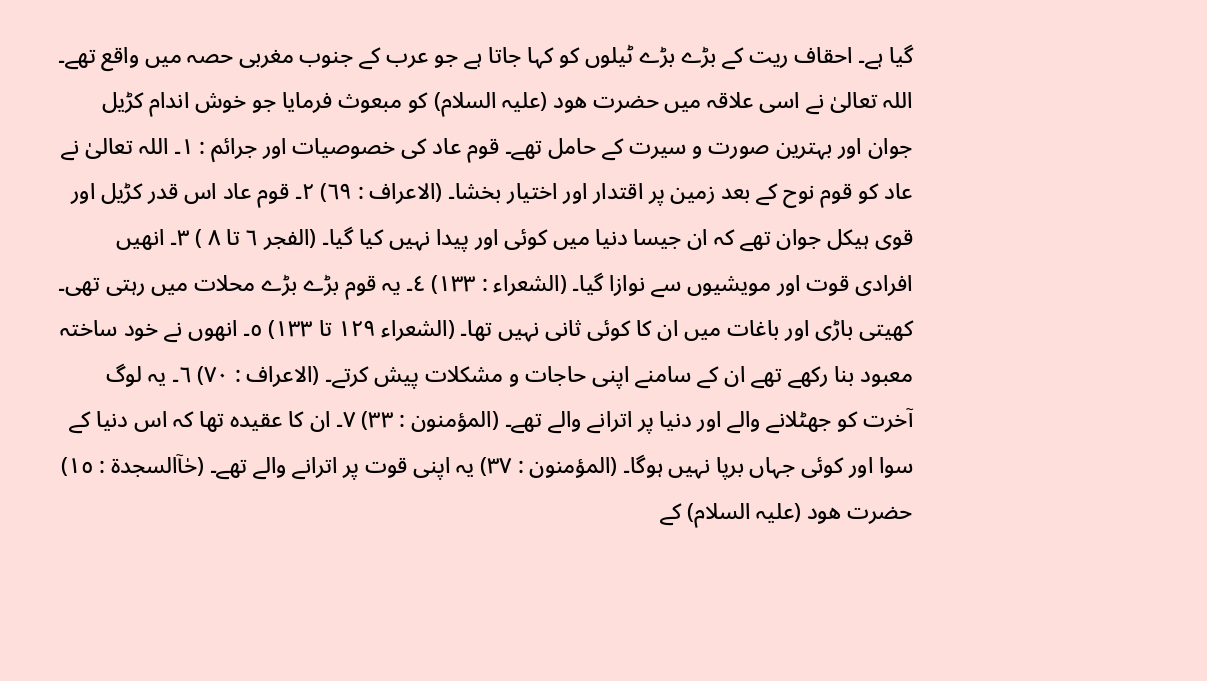گیا ہے۔ احقاف ریت کے بڑے بڑے ٹیلوں کو کہا جاتا ہے جو عرب کے جنوب مغربی حصہ میں واقع تھے۔ اللہ تعالیٰ نے اسی علاقہ میں حضرت ھود (علیہ السلام) کو مبعوث فرمایا جو خوش اندام کڑیل جوان اور بہترین صورت و سیرت کے حامل تھے۔ قوم عاد کی خصوصیات اور جرائم : ١۔ اللہ تعالیٰ نے عاد کو قوم نوح کے بعد زمین پر اقتدار اور اختیار بخشا۔ (الاعراف : ٦٩) ٢۔ قوم عاد اس قدر کڑیل اور قوی ہیکل جوان تھے کہ ان جیسا دنیا میں کوئی اور پیدا نہیں کیا گیا۔ (الفجر ٦ تا ٨ ) ٣۔ انھیں افرادی قوت اور مویشیوں سے نوازا گیا۔ (الشعراء : ١٣٣) ٤۔ یہ قوم بڑے بڑے محلات میں رہتی تھی۔ کھیتی باڑی اور باغات میں ان کا کوئی ثانی نہیں تھا۔ (الشعراء ١٢٩ تا ١٣٣) ٥۔ انھوں نے خود ساختہ معبود بنا رکھے تھے ان کے سامنے اپنی حاجات و مشکلات پیش کرتے۔ (الاعراف : ٧٠) ٦۔ یہ لوگ آخرت کو جھٹلانے والے اور دنیا پر اترانے والے تھے۔ (المؤمنون : ٣٣) ٧۔ ان کا عقیدہ تھا کہ اس دنیا کے سوا اور کوئی جہاں برپا نہیں ہوگا۔ (المؤمنون : ٣٧) یہ اپنی قوت پر اترانے والے تھے۔ (حٰآالسجدۃ : ١٥) حضرت ھود (علیہ السلام) کے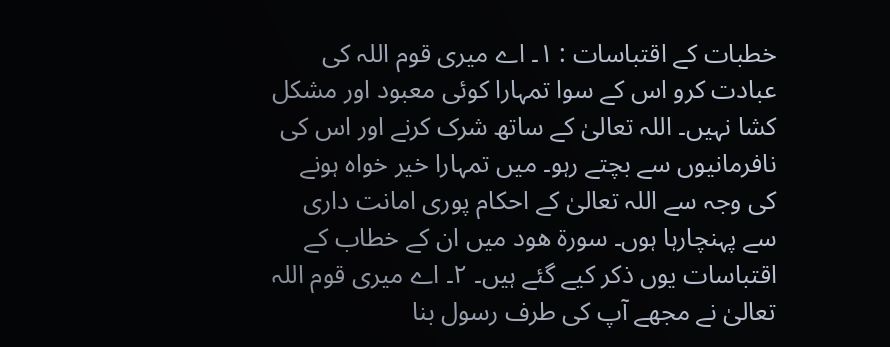خطبات کے اقتباسات : ١۔ اے میری قوم اللہ کی عبادت کرو اس کے سوا تمہارا کوئی معبود اور مشکل کشا نہیں۔ اللہ تعالیٰ کے ساتھ شرک کرنے اور اس کی نافرمانیوں سے بچتے رہو۔ میں تمہارا خیر خواہ ہونے کی وجہ سے اللہ تعالیٰ کے احکام پوری امانت داری سے پہنچارہا ہوں۔ سورة ھود میں ان کے خطاب کے اقتباسات یوں ذکر کیے گئے ہیں۔ ٢۔ اے میری قوم اللہ تعالیٰ نے مجھے آپ کی طرف رسول بنا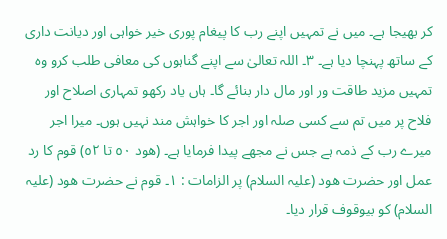کر بھیجا ہے۔ میں نے تمہیں اپنے رب کا پیغام پوری خیر خواہی اور دیانت داری کے ساتھ پہنچا دیا ہے۔ ٣۔ اللہ تعالیٰ سے اپنے گناہوں کی معافی طلب کرو وہ تمہیں مزید طاقت ور اور مال دار بنائے گا۔ ہاں یاد رکھو تمہاری اصلاح اور فلاح پر میں تم سے کسی صلہ اور اجر کا خواہش مند نہیں ہوں۔ میرا اجر میرے رب کے ذمہ ہے جس نے مجھے پیدا فرمایا ہے۔ (ھود ٥٠ تا ٥٢) قوم کا رد عمل اور حضرت ھود (علیہ السلام) پر الزامات : ١۔ قوم نے حضرت ھود (علیہ السلام) کو بیوقوف قرار دیا۔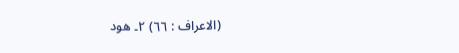(الاعراف : ٦٦) ٢۔ ھود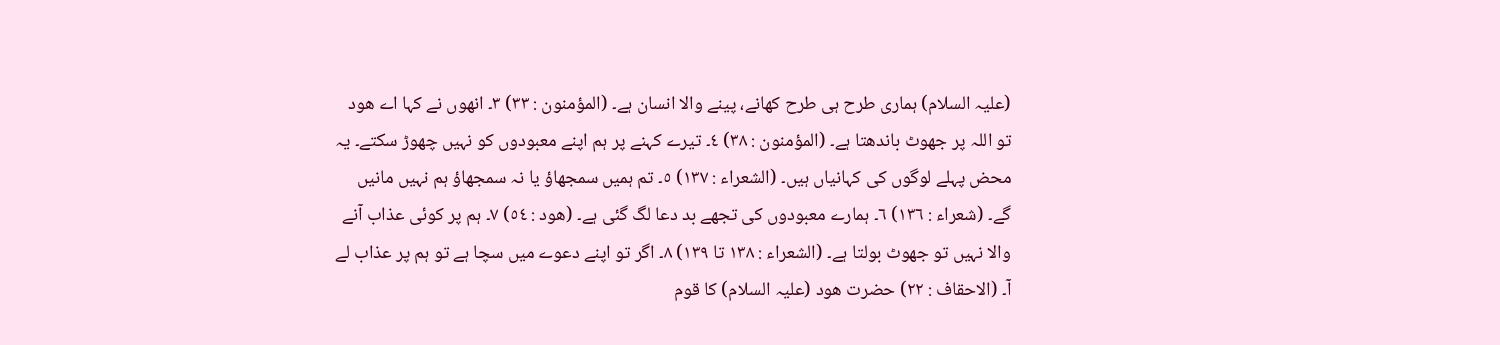(علیہ السلام) ہماری طرح ہی طرح کھانے، پینے والا انسان ہے۔ (المؤمنون : ٣٣) ٣۔ انھوں نے کہا اے ھود تو اللہ پر جھوٹ باندھتا ہے۔ (المؤمنون : ٣٨) ٤۔ تیرے کہنے پر ہم اپنے معبودوں کو نہیں چھوڑ سکتے۔ یہ محض پہلے لوگوں کی کہانیاں ہیں۔ (الشعراء : ١٣٧) ٥۔ تم ہمیں سمجھاؤ یا نہ سمجھاؤ ہم نہیں مانیں گے۔ (شعراء : ١٣٦) ٦۔ ہمارے معبودوں کی تجھے بد دعا لگ گئی ہے۔ (ھود : ٥٤) ٧۔ ہم پر کوئی عذاب آنے والا نہیں تو جھوٹ بولتا ہے۔ (الشعراء : ١٣٨ تا ١٣٩) ٨۔ اگر تو اپنے دعوے میں سچا ہے تو ہم پر عذاب لے آ۔ (الاحقاف : ٢٢) حضرت ھود (علیہ السلام) کا قوم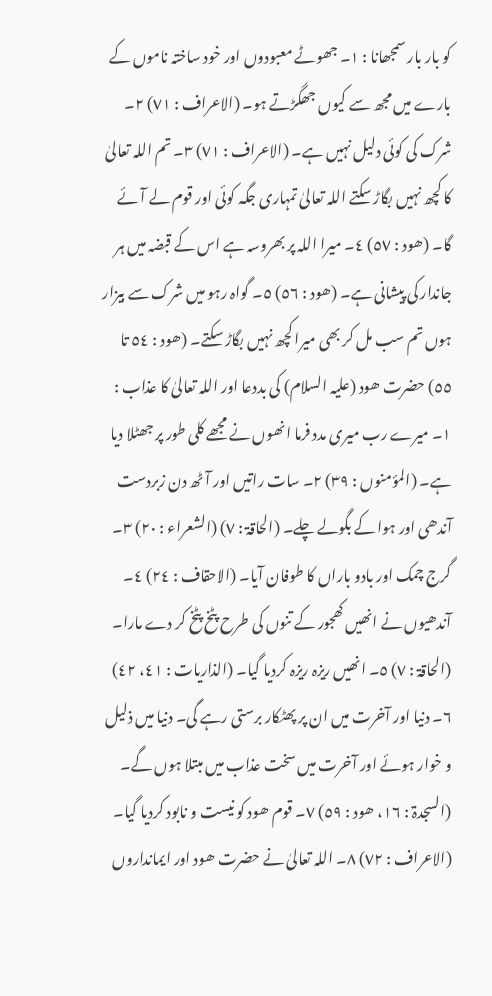کو بار بار سمجھانا : ١۔ جھوٹے معبودوں اور خود ساختہ ناموں کے بارے میں مجھ سے کیوں جھگڑتے ہو۔ (الاعراف : ٧١) ٢۔ شرک کی کوئی دلیل نہیں ہے۔ (الاعراف : ٧١) ٣۔ تم اللہ تعالیٰ کا کچھ نہیں بگاڑ سکتے اللہ تعالیٰ تمہاری جگہ کوئی اور قوم لے آئے گا۔ (ھود : ٥٧) ٤۔ میرا اللہ پر بھروسہ ہے اس کے قبضہ میں ہر جاندار کی پیشانی ہے۔ (ھود : ٥٦) ٥۔ گواہ رہو میں شرک سے بیزار ہوں تم سب مل کر بھی میرا کچھ نہیں بگاڑ سکتے۔ (ھود : ٥٤ تا ٥٥) حضرت ھود (علیہ السلام) کی بددعا اور اللہ تعالیٰ کا عذاب : ١۔ میرے رب میری مدد فرما انھوں نے مجھے کلی طور پر جھٹلا دیا ہے۔ (المؤمنوں : ٣٩) ٢۔ سات راتیں اور آٹھ دن زبردست آندھی اور ہوا کے بگولے چلے۔ (الحاقۃ : ٧) (الشعراء : ٢٠) ٣۔ گرج چمک اور بادو باراں کا طوفان آیا۔ (الاحقاف : ٢٤) ٤۔ آندھیوں نے انھیں کھجور کے تنوں کی طرح پٹخ پٹخ کر دے مارا۔ (الحاقۃ : ٧) ٥۔ انھیں ریزہ ریزہ کردیا گیا۔ (الذاریات : ٤١، ٤٢) ٦۔ دنیا اور آخرت میں ان پر پھٹکار برستی رہے گی۔ دنیا میں ذلیل و خوار ہوئے اور آخرت میں سخت عذاب میں مبتلا ہوں گے۔ (السجدۃ : ١٦، ھود : ٥٩) ٧۔ قوم ھود کو نیست و نابود کردیا گیا۔ (الاعراف : ٧٢) ٨۔ اللہ تعالیٰ نے حضرت ھود اور ایمانداروں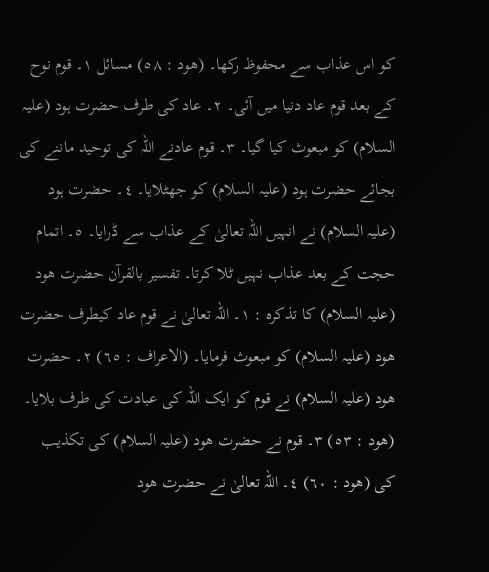کو اس عذاب سے محفوظ رکھا۔ (ھود : ٥٨) مسائل ١۔ قوم نوح کے بعد قوم عاد دنیا میں آئی۔ ٢۔ عاد کی طرف حضرت ہود (علیہ السلام) کو مبعوث کیا گیا۔ ٣۔ قوم عادنے اللہ کی توحید ماننے کی بجائے حضرت ہود (علیہ السلام) کو جھٹلایا۔ ٤۔ حضرت ہود (علیہ السلام) نے انہیں اللہ تعالیٰ کے عذاب سے ڈرایا۔ ٥۔ اتمام حجت کے بعد عذاب نہیں ٹلا کرتا۔ تفسیر بالقرآن حضرت ھود (علیہ السلام) کا تذکرہ : ١۔ اللہ تعالیٰ نے قوم عاد کیطرف حضرت ھود (علیہ السلام) کو مبعوث فرمایا۔ (الاعراف : ٦٥) ٢۔ حضرت ھود (علیہ السلام) نے قوم کو ایک اللہ کی عبادت کی طرف بلایا۔ (ھود : ٥٣) ٣۔ قوم نے حضرت ھود (علیہ السلام) کی تکذیب کی (ھود : ٦٠) ٤۔ اللہ تعالیٰ نے حضرت ھود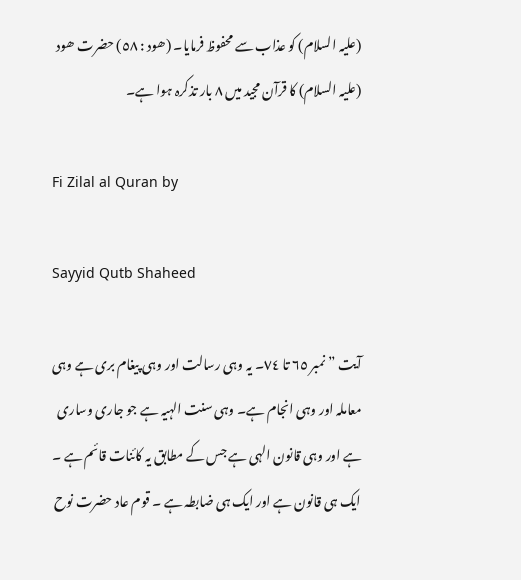(علیہ السلام) کو عذاب سے محفوظ فرمایا۔ (ھود : ٥٨) حضرت ھود (علیہ السلام) کا قرآن مجید میں ٨ بار تذکرہ ہوا ہے۔

Fi Zilal al Quran by

Sayyid Qutb Shaheed

آیت ” نمبر ٦٥ تا ٧٤۔ یہ وہی رسالت اور وہی پیغام بری ہے وہی معاملہ اور وہی انجام ہے۔ وہی سنت الہیہ ہے جو جاری وساری ہے اور وہی قانون الہی ہے جس کے مطابق یہ کائنات قائم ہے ۔ ایک ہی قانون ہے اور ایک ہی ضابطہ ہے ۔ قوم عاد حضرت نوح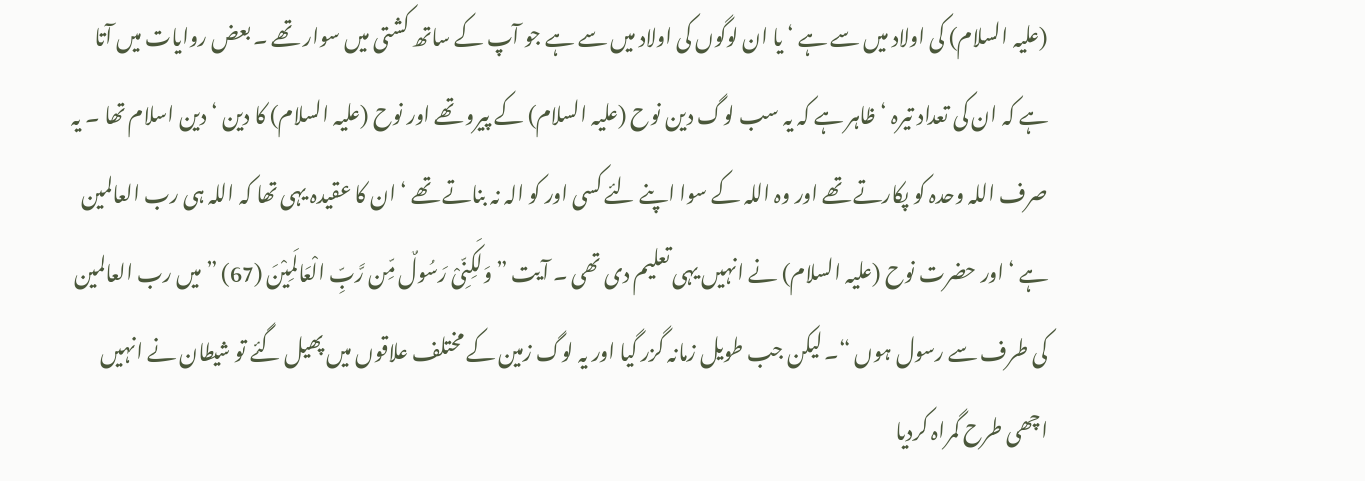(علیہ السلام) کی اولاد میں سے ہے ‘ یا ان لوگوں کی اولاد میں سے ہے جو آپ کے ساتھ کشتی میں سوار تھے ۔ بعض روایات میں آتا ہے کہ ان کی تعداد تیرہ ‘ ظاہر ہے کہ یہ سب لوگ دین نوح (علیہ السلام) کے پیرو تھے اور نوح (علیہ السلام) کا دین ‘ دین اسلام تھا ۔ یہ صرف اللہ وحدہ کو پکارتے تھے اور وہ اللہ کے سوا اپنے لئے کسی اور کو الہ نہ بناتے تھے ‘ ان کا عقیدہ یہی تھا کہ اللہ ہی رب العالمین ہے ‘ اور حضرت نوح (علیہ السلام) نے انہیں یہی تعلیم دی تھی ۔ آیت ” وَلَکِنِّیْ رَسُولٌ مِّن رَّبِّ الْعَالَمِیْنَ (67) ” میں رب العالمین کی طرف سے رسول ہوں “۔ لیکن جب طویل زمانہ گزر گیا اور یہ لوگ زمین کے مختلف علاقوں میں پھیل گئے تو شیطان نے انہیں اچھی طرح گمراہ کردیا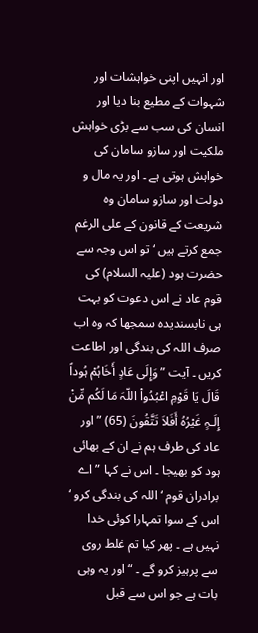اور انہیں اپنی خواہشات اور شہوات کے مطیع بنا دیا اور انسان کی سب سے بڑی خواہش ملکیت اور سازو سامان کی خواہش ہوتی ہے ۔ اور یہ مال و دولت اور سازو سامان وہ شریعت کے قانون کے علی الرغم جمع کرتے ہیں ‘ تو اس وجہ سے حضرت ہود (علیہ السلام) کی قوم عاد نے اس دعوت کو بہت ہی نابسندیدہ سمجھا کہ وہ اب صرف اللہ کی بندگی اور اطاعت کریں ۔ آیت ” وَإِلَی عَادٍ أَخَاہُمْ ہُوداً قَالَ یَا قَوْمِ اعْبُدُواْ اللّہَ مَا لَکُم مِّنْ إِلَـہٍ غَیْرُہُ أَفَلاَ تَتَّقُونَ (65) ” اور عاد کی طرف ہم نے ان کے بھائی ہود کو بھیجا ۔ اس نے کہا ” اے برادران قوم ‘ اللہ کی بندگی کرو ‘ اس کے سوا تمہارا کوئی خدا نہیں ہے ۔ پھر کیا تم غلط روی سے پرہیز کرو گے ۔ “ اور یہ وہی بات ہے جو اس سے قبل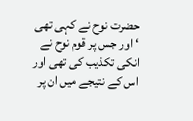حضرت نوح نے کہی تھی ‘ اور جس پر قوم نوح نے انکی تکذیب کی تھی اور اس کے نتیجے میں ان پر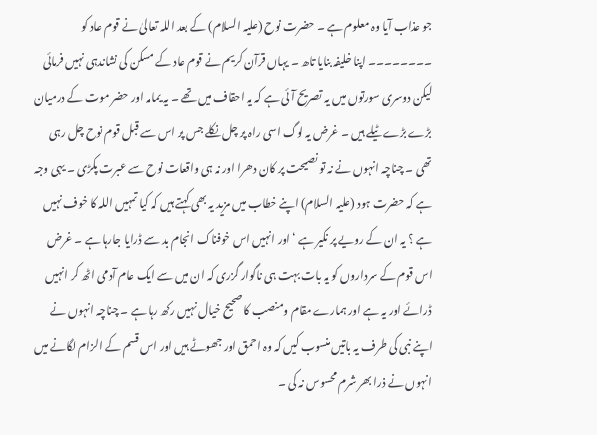جو عذاب آیا وہ معلوم ہے ۔ حضرت نوح (علیہ السلام) کے بعد اللہ تعالیٰ نے قوم عاد کو ۔۔۔۔۔۔۔۔ اپنا خلیفہ بنایا تاھ ۔ یہاں قرآن کریم نے قوم عاد کے مسکن کی نشاندہی نہیں فرمائی لیکن دوسری سورتوں میں یہ تصریح آئی ہے کہ یہ احقاف میں تھے ۔ یہ یمامہ اور حضر موت کے درمیان بڑے بڑے ٹیلے ہیں ۔ غرض یہ لوگ اسی راہ پر چل نکلے جس پر اس سے قبل قوم نوح چل رہی تھی ۔ چناچہ انہوں نے نہ تو نصیحت پر کان دھرا اور نہ ہی واقعات نوح سے عبرت پکڑی ۔ یہی وجہ ہے کہ حضرت ہود (علیہ السلام) اپنے خطاب میں مزید یہ بھی کہتے ہیں کہ کیا تمہیں اللہ کا خوف نہیں ہے ؟ یہ ان کے رویے پر نکیر ہے ‘ اور انہیں اس خوفناک انجام بد سے ڈرایا جارہا ہے ۔ غرض اس قوم کے سرداروں کو یہ بات بہت ہی ناگوار گزری کہ ان میں سے ایک عام آدمی اٹھ کر انہیں ڈرائے اور یہ ہے اور ہمارے مقام ومنصب کا صحیح خیال نہیں رکھ رہا ہے ۔ چناچہ انہوں نے اپنے نبی کی طرف یہ باتیں منسوب کیں کہ وہ احمق اور جھوٹے ہیں اور اس قسم کے الزام لگانے میں انہوں نے ذرا بھر شرم محسوس نہ کی ۔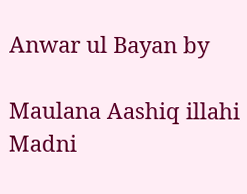Anwar ul Bayan by

Maulana Aashiq illahi Madni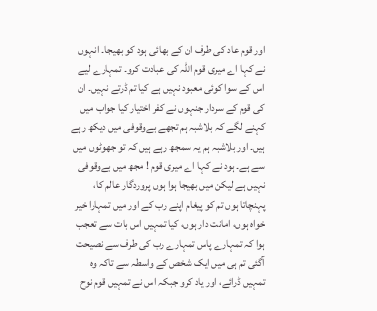اور قوم عاد کی طرف ان کے بھائی ہود کو بھیجا۔ انہوں نے کہا اے میری قوم اللہ کی عبادت کرو۔ تمہارے لیے اس کے سوا کوئی معبود نہیں ہے کیا تم ڈرتے نہیں۔ ان کی قوم کے سردار جنہوں نے کفر اختیار کیا جواب میں کہنے لگے کہ بلاشبہ ہم تجھے بےوقوفی میں دیکھ رہے ہیں۔ اور بلاشبہ ہم یہ سمجھ رہے ہیں کہ تو جھوٹوں میں سے ہے۔ ہود نے کہا اے میری قوم ! مجھ میں بےوقوفی نہیں ہے لیکن میں بھیجا ہوا ہوں پروردگار عالم کا، پہنچاتا ہوں تم کو پیغام اپنے رب کے اور میں تمہارا خیر خواہ ہوں، امانت دار ہوں، کیا تمہیں اس بات سے تعجب ہوا کہ تمہارے پاس تمہارے رب کی طرف سے نصیحت آگئی تم ہی میں ایک شخص کے واسطہ سے تاکہ وہ تمہیں ڈرائے، اور یاد کرو جبکہ اس نے تمہیں قوم نوح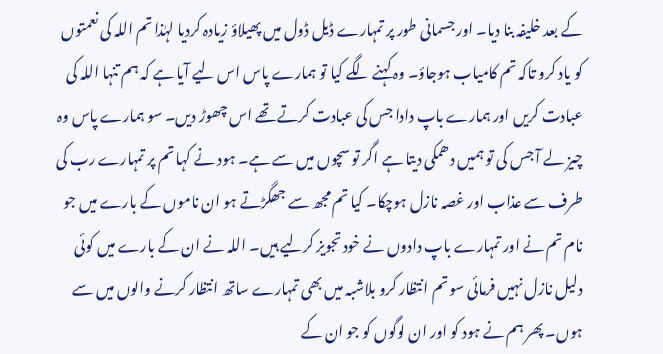کے بعد خلیفہ بنا دیا۔ اور جسمانی طور پر تمہارے ڈیل ڈول میں پھیلاؤ زیادہ کردیا لہٰذا تم اللہ کی نعمتوں کو یاد کرو تاکہ تم کامیاب ہوجاؤ۔ وہ کہنے لگے کیا تو ہمارے پاس اس لیے آیا ہے کہ ہم تنہا اللہ کی عبادت کریں اور ہمارے باپ دادا جس کی عبادت کرتے تھے اس چھوڑ دیں۔ سو ہمارے پاس وہ چیز لے آ جس کی تو ہمیں دھمکی دیتا ہے اگر تو سچوں میں سے ہے۔ ہود نے کہا تم پر تمہارے رب کی طرف سے عذاب اور غصہ نازل ہوچکا۔ کیا تم مجھ سے جھگڑتے ہو ان ناموں کے بارے میں جو نام تم نے اور تمہارے باپ دادوں نے خود تجویز کرلیے ہیں۔ اللہ نے ان کے بارے میں کوئی دلیل نازل نہیں فرمائی سو تم انتظار کرو بلاشبہ میں بھی تمہارے ساتھ انتظار کرنے والوں میں سے ہوں۔ پھر ہم نے ہود کو اور ان لوگوں کو جو ان کے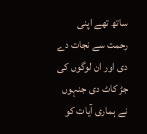ساتھ تھے اپنی رحمت سے نجات دے دی اور ان لوگوں کی جڑ کاٹ دی جنہوں نے ہماری آیات کو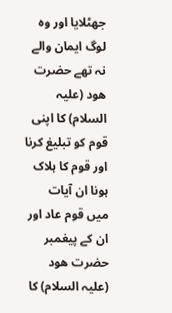جھٹلایا اور وہ لوگ ایمان والے نہ تھے حضرت ھود (علیہ السلام) کا اپنی قوم کو تبلیغ کرنا اور قوم کا ہلاک ہونا ان آیات میں قوم عاد اور ان کے پیغمبر حضرت ھود (علیہ السلام) کا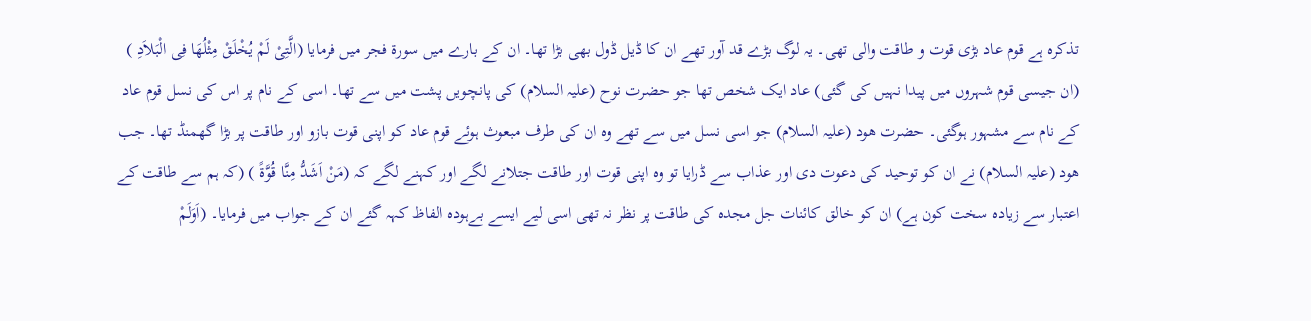تذکرہ ہے قوم عاد بڑی قوت و طاقت والی تھی۔ یہ لوگ بڑے قد آور تھے ان کا ڈیل ڈول بھی بڑا تھا۔ ان کے بارے میں سورة فجر میں فرمایا (الَّتِیْ لَمْ یُخْلَقْ مِثْلُھَا فِی الْبَلاَدِ ) (ان جیسی قوم شہروں میں پیدا نہیں کی گئی) عاد ایک شخص تھا جو حضرت نوح (علیہ السلام) کی پانچویں پشت میں سے تھا۔ اسی کے نام پر اس کی نسل قوم عاد کے نام سے مشہور ہوگئی۔ حضرت ھود (علیہ السلام) جو اسی نسل میں سے تھے وہ ان کی طرف مبعوث ہوئے قوم عاد کو اپنی قوت بازو اور طاقت پر بڑا گھمنڈ تھا۔ جب ھود (علیہ السلام) نے ان کو توحید کی دعوت دی اور عذاب سے ڈرایا تو وہ اپنی قوت اور طاقت جتلانے لگے اور کہنے لگے کہ (مَنْ اَشَدُّ مِنَّا قُوَّۃً ) (کہ ہم سے طاقت کے اعتبار سے زیادہ سخت کون ہے) ان کو خالق کائنات جل مجدہ کی طاقت پر نظر نہ تھی اسی لیے ایسے بےہودہ الفاظ کہہ گئے ان کے جواب میں فرمایا۔ (اَوَلَمْ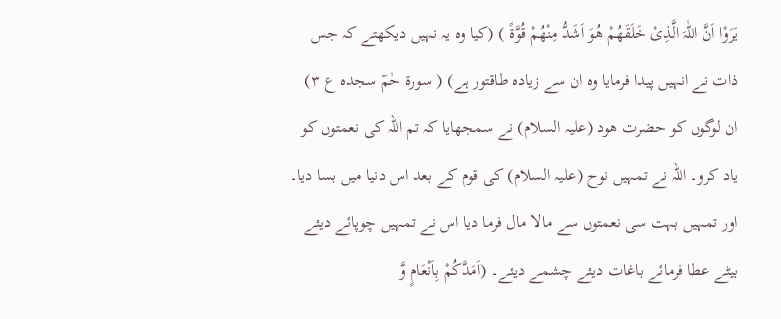یَرَوْا اَنَّ اللّٰہَ الَّذِیْ خَلَقَھُمْ ھُوَ اَشَدُّ مِنْھُمْ قُوَّۃً ) (کیا وہ یہ نہیں دیکھتے کہ جس ذات نے انہیں پیدا فرمایا وہ ان سے زیادہ طاقتور ہے) ( سورة حٰمٓ سجدہ ع ٣) ان لوگوں کو حضرت ھود (علیہ السلام) نے سمجھایا کہ تم اللہ کی نعمتوں کو یاد کرو۔ اللہ نے تمہیں نوح (علیہ السلام) کی قوم کے بعد اس دنیا میں بسا دیا۔ اور تمہیں بہت سی نعمتوں سے مالا مال فرما دیا اس نے تمہیں چوپائے دیئے بیٹے عطا فرمائے باغات دیئے چشمے دیئے۔ (اَمَدَّکُمْ بِاَنْعَامٍ وَّ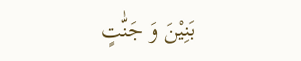بَنِیْنَ وَ جَنّٰتٍ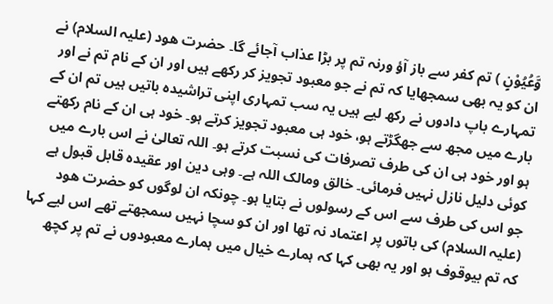وَّعُیُوْنٍ ) تم کفر سے باز آؤ ورنہ تم پر بڑا عذاب آجائے گا۔ حضرت ھود (علیہ السلام) نے ان کو یہ بھی سمجھایا کہ تم نے جو معبود تجویز کر رکھے ہیں اور ان کے نام تم نے اور تمہارے باپ دادوں نے رکھ لیے ہیں یہ سب تمہاری اپنی تراشیدہ باتیں ہیں تم ان کے بارے میں مجھ سے جھگڑتے ہو، خود ہی معبود تجویز کرتے ہو۔ خود ہی ان کے نام رکھتے ہو اور خود ہی ان کی طرف تصرفات کی نسبت کرتے ہو۔ اللہ تعالیٰ نے اس بارے میں کوئی دلیل نازل نہیں فرمائی۔ خالق ومالک اللہ ہے۔ وہی دین اور عقیدہ قابل قبول ہے جو اس کی طرف سے اس کے رسولوں نے بتایا ہو۔ چونکہ ان لوگوں کو حضرت ھود (علیہ السلام) کی باتوں پر اعتماد نہ تھا اور ان کو سچا نہیں سمجھتے تھے اس لیے کہا کہ تم بیوقوف ہو اور یہ بھی کہا کہ ہمارے خیال میں ہمارے معبودوں نے تم پر کچھ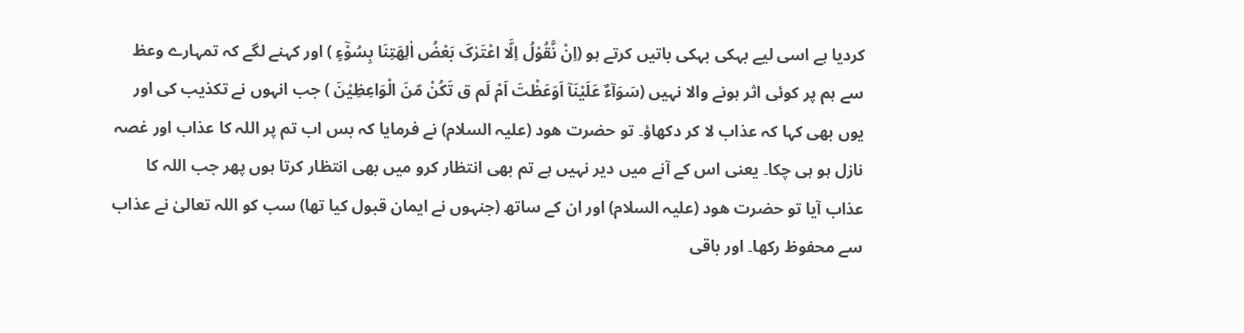کردیا ہے اسی لیے بہکی بہکی باتیں کرتے ہو (اِنْ نَّقُوْلُ اِلَّا اعْتَرٰکَ بَعْضُ اٰلِھَتِنَا بِسُوْٓءٍ ) اور کہنے لگے کہ تمہارے وعظ سے ہم پر کوئی اثر ہونے والا نہیں (سَوَآءٌ عَلَیْنَآ اَوَعَظْتَ اَمْ لَم ق تَکُنْ مّنَ الْوَاعِظِیْنَ ) جب انہوں نے تکذیب کی اور یوں بھی کہا کہ عذاب لا کر دکھاؤ۔ تو حضرت ھود (علیہ السلام) نے فرمایا کہ بس اب تم پر اللہ کا عذاب اور غصہ نازل ہو ہی چکا۔ یعنی اس کے آنے میں دیر نہیں ہے تم بھی انتظار کرو میں بھی انتظار کرتا ہوں پھر جب اللہ کا عذاب آیا تو حضرت ھود (علیہ السلام) اور ان کے ساتھ (جنہوں نے ایمان قبول کیا تھا) سب کو اللہ تعالیٰ نے عذاب سے محفوظ رکھا۔ اور باقی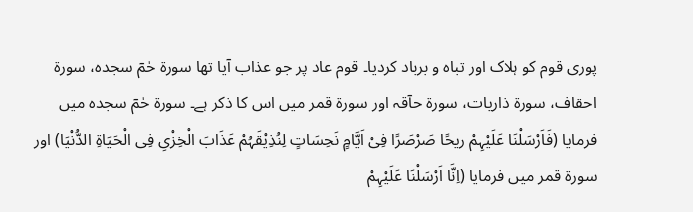پوری قوم کو ہلاک اور تباہ و برباد کردیا۔ قوم عاد پر جو عذاب آیا تھا سورة حٰمٓ سجدہ، سورة احقاف، سورة ذاریات، سورة حآقہ اور سورة قمر میں اس کا ذکر ہے۔ سورة حٰمٓ سجدہ میں فرمایا (فَاَرْسَلْنَا عَلَیْہِمْ ریحًا صَرْصَرًا فِیْ اَیَّامٍ نَحِسَاتٍ لِنُذِیْقَہُمْ عَذَابَ الْخِزْیِ فِی الْحَیَاۃِ الدُّنْیَا) اور سورة قمر میں فرمایا (اِنَّا اَرْسَلْنَا عَلَیْہِمْ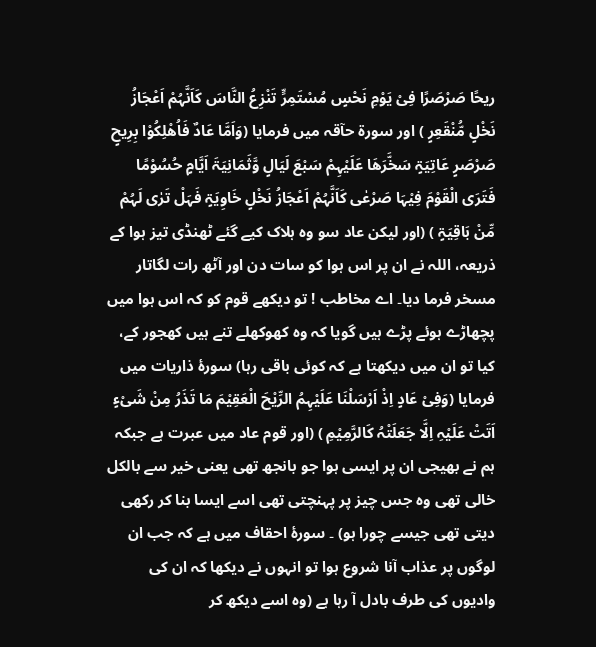ریحًا صَرْصَرًا فِیْ یَوْمِ نَحْسٍ مُسْتَمِرٍّ تَنْزِعُ النَّاسَ کَاَنَّہُمْ اَعْجَازُ نَخْلٍ مُّنْقَعِرٍ ) اور سورة حآقہ میں فرمایا (وَاَمَّا عَادٌ فَاُھْلِکُوْا بِرِیحٍ صَرْصَرٍ عَاتِیَۃٍ سَخَّرَھَا عَلَیْہِمْ سَبْعَ لَیَالٍ وَّثَمَانِیَۃَ اَیَّامٍ حُسُوْمًا فَتَرَی الْقَوْمَ فِیْہَا صَرْعٰی کَاَنَّہُمْ اَعْجَازُ نَخْلٍ خَاوِیَۃٍ فَہَلْ تَرٰی لَہُمْ مِّنْ بَاقِیَۃٍ ) (اور لیکن عاد سو وہ ہلاک کیے گئے ٹھنڈی تیز ہوا کے ذریعہ، اللہ نے ان پر اس ہوا کو سات دن اور آٹھ رات لگاتار مسخر فرما دیا۔ اے مخاطب ! تو دیکھے قوم کو کہ اس ہوا میں پچھاڑے ہوئے پڑے ہیں گویا کہ وہ کھوکھلے تنے ہیں کھجور کے، کیا تو ان میں دیکھتا ہے کہ کوئی باقی رہا) سورۂ ذاریات میں فرمایا (وَفِیْ عَادٍ اِذْ اَرْسَلْنَا عَلَیْہِمُ الرِّیْحَ الْعَقِیْمَ مَا تَذَرُ مِنْ شَیْءٍ اَتَتْ عَلَیْہِ اِلَّا جَعَلَتْہُ کَالرَّمِیْمِ ) (اور قوم عاد میں عبرت ہے جبکہ ہم نے بھیجی ان پر ایسی ہوا جو بانجھ تھی یعنی خیر سے بالکل خالی تھی وہ جس چیز پر پہنچتی تھی اسے ایسا بنا کر رکھی دیتی تھی جیسے چورا ہو) ۔ سورۂ احقاف میں ہے کہ جب ان لوگوں پر عذاب آنا شروع ہوا تو انہوں نے دیکھا کہ ان کی وادیوں کی طرف بادل آ رہا ہے (وہ اسے دیکھ کر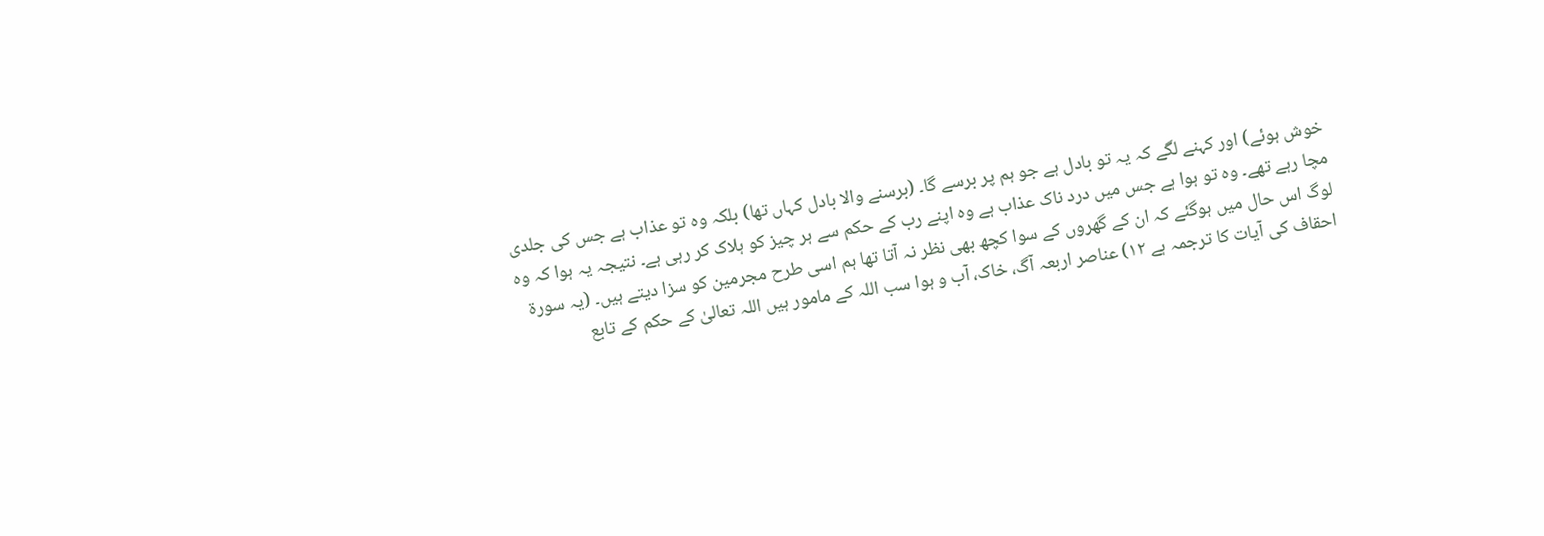خوش ہوئے) اور کہنے لگے کہ یہ تو بادل ہے جو ہم پر برسے گا۔ (برسنے والا بادل کہاں تھا) بلکہ وہ تو عذاب ہے جس کی جلدی مچا رہے تھے۔ وہ تو ہوا ہے جس میں درد ناک عذاب ہے وہ اپنے رب کے حکم سے ہر چیز کو ہلاک کر رہی ہے۔ نتیجہ یہ ہوا کہ وہ لوگ اس حال میں ہوگئے کہ ان کے گھروں کے سوا کچھ بھی نظر نہ آتا تھا ہم اسی طرح مجرمین کو سزا دیتے ہیں۔ (یہ سورة احقاف کی آیات کا ترجمہ ہے ١٢) عناصر اربعہ آگ، خاک، آب و ہوا سب اللہ کے مامور ہیں اللہ تعالیٰ کے حکم کے تابع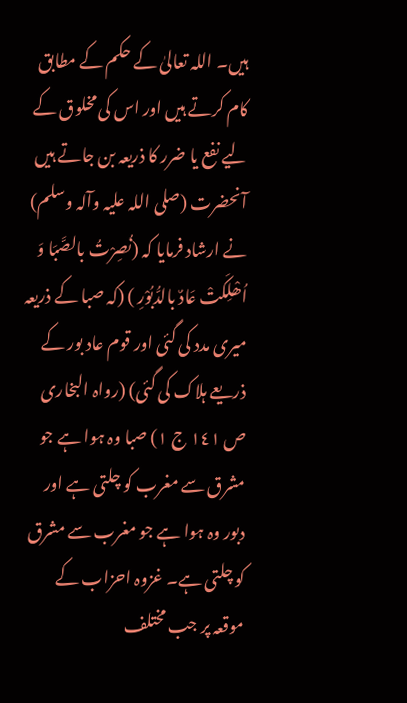ہیں۔ اللہ تعالیٰ کے حکم کے مطابق کام کرتے ہیں اور اس کی مخلوق کے لیے نفع یا ضرر کا ذریعہ بن جاتے ہیں آنحضرت (صلی اللہ علیہ وآلہ وسلم) نے ارشاد فرمایا کہ (نُصِرْتُ بالصَّبَا وَ اُھْلِکَتْ عَادٌ بالدُّبُوْرِ ) (کہ صبا کے ذریعہ میری مدد کی گئی اور قوم عاد بور کے ذریعے ہلاک کی گئی) (رواہ البخاری ص ١٤١ ج ١) صبا وہ ہوا ہے جو مشرق سے مغرب کو چلتی ہے اور دبور وہ ہوا ہے جو مغرب سے مشرق کو چلتی ہے۔ غزوہ احزاب کے موقعہ پر جب مختلف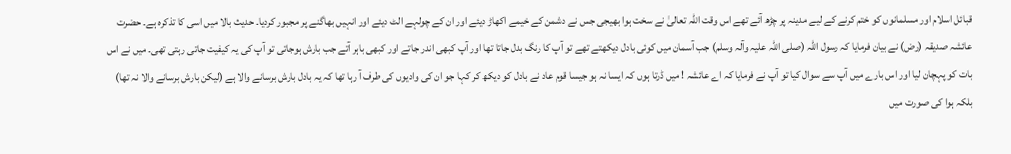قبائل اسلام اور مسلمانوں کو ختم کرنے کے لیے مدینہ پر چڑھ آئے تھے اس وقت اللہ تعالیٰ نے سخت ہوا بھیجی جس نے دشمن کے خیمے اکھاڑ دیئے اور ان کے چولہے الٹ دیئے اور انہیں بھاگنے پر مجبور کردیا۔ حدیث بالا میں اسی کا تذکرہ ہے۔ حضرت عائشہ صدیقہ (رض) نے بیان فرمایا کہ رسول اللہ (صلی اللہ علیہ وآلہ وسلم) جب آسمان میں کوئی بادل دیکھتے تھے تو آپ کا رنگ بدل جاتا تھا اور آپ کبھی اندر جاتے اور کبھی باہر آتے جب بارش ہوجاتی تو آپ کی یہ کیفیت جاتی رہتی تھی۔ میں نے اس بات کو پہچان لیا اور اس بارے میں آپ سے سوال کیا تو آپ نے فرمایا کہ اے عائشہ ! میں ڈرتا ہوں کہ ایسا نہ ہو جیسا قوم عاد نے بادل کو دیکھ کر کہا جو ان کی وادیوں کی طرف آ رہا تھا کہ یہ بادل بارش برسانے والا ہے (لیکن بارش برسانے والا نہ تھا) بلکہ ہوا کی صورت میں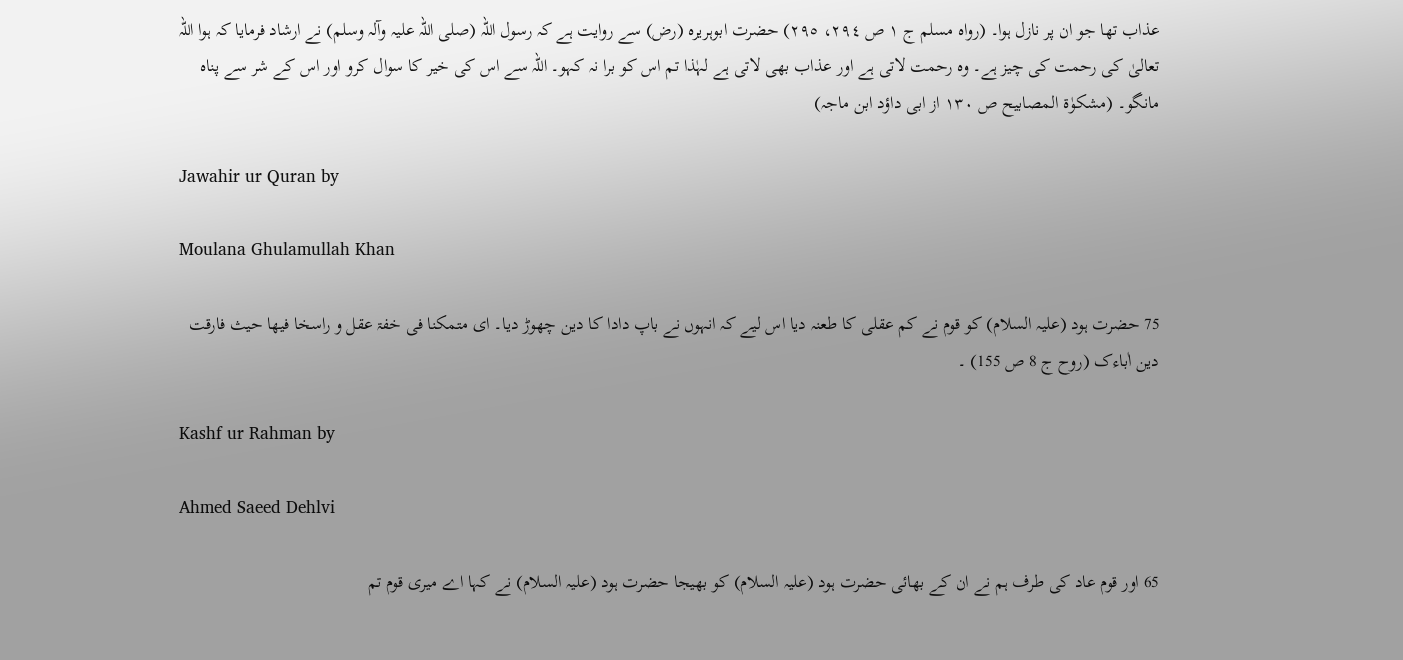عذاب تھا جو ان پر نازل ہوا۔ (رواہ مسلم ج ١ ص ٢٩٤، ٢٩٥) حضرت ابوہریرہ (رض) سے روایت ہے کہ رسول اللہ (صلی اللہ علیہ وآلہ وسلم) نے ارشاد فرمایا کہ ہوا اللہ تعالیٰ کی رحمت کی چیز ہے۔ وہ رحمت لاتی ہے اور عذاب بھی لاتی ہے لہٰذا تم اس کو برا نہ کہو۔ اللہ سے اس کی خیر کا سوال کرو اور اس کے شر سے پناہ مانگو۔ (مشکوٰۃ المصابیح ص ١٣٠ از ابی داؤد ابن ماجہ)

Jawahir ur Quran by

Moulana Ghulamullah Khan

75 حضرت ہود (علیہ السلام) کو قوم نے کم عقلی کا طعنہ دیا اس لیے کہ انہوں نے باپ دادا کا دین چھوڑ دیا۔ ای متمکنا فی خفۃ عقل و راسخا فیھا حیث فارقت دین اٰباءک (روح ج 8 ص 155) ۔

Kashf ur Rahman by

Ahmed Saeed Dehlvi

65 اور قوم عاد کی طرف ہم نے ان کے بھائی حضرت ہود (علیہ السلام) کو بھیجا حضرت ہود (علیہ السلام) نے کہا اے میری قوم تم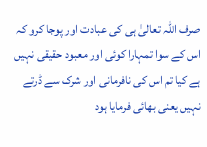صرف اللہ تعالیٰ ہی کی عبادت اور پوجا کرو کہ اس کے سوا تمہارا کوئی اور معبود حقیقی نہیں ہے کیا تم اس کی نافرمانی اور شرک سے ڈرتے نہیں یعنی بھائی فرمایا ہود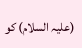(علیہ السلام) کو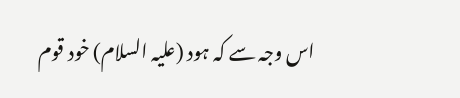اس وجہ سے کہ ہود (علیہ السلام) خود قوم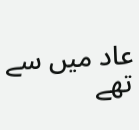عاد میں سے تھے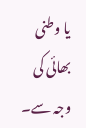یا وطنی بھائی کی وجہ سے۔